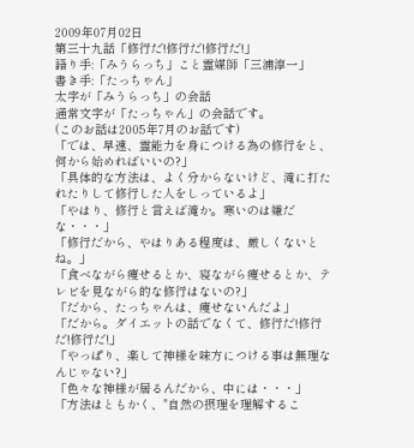2009年07月02日
第三十九話「修行だ!修行だ!修行だ!」
語り手:「みうらっち」こと霊媒師「三浦淳一」
書き手:「たっちゃん」
太字が「みうらっち」の会話
通常文字が「たっちゃん」の会話です。
(このお話は2005年7月のお話です)
「では、早速、霊能力を身につける為の修行をと、何から始めればいいの?」
「具体的な方法は、よく分からないけど、滝に打たれたりして修行した人をしっているよ」
「やはり、修行と言えば滝か。寒いのは嫌だな・・・」
「修行だから、やはりある程度は、厳しくないとね。」
「食べながら痩せるとか、寝ながら痩せるとか、テレビを見ながら的な修行はないの?」
「だから、たっちゃんは、痩せないんだよ」
「だから。ダイエットの話でなくて、修行だ!修行だ!修行だ!」
「やっぱり、楽して神様を味方につける事は無理なんじゃない?」
「色々な神様が居るんだから、中には・・・」
「方法はともかく、"自然の摂理を理解するこ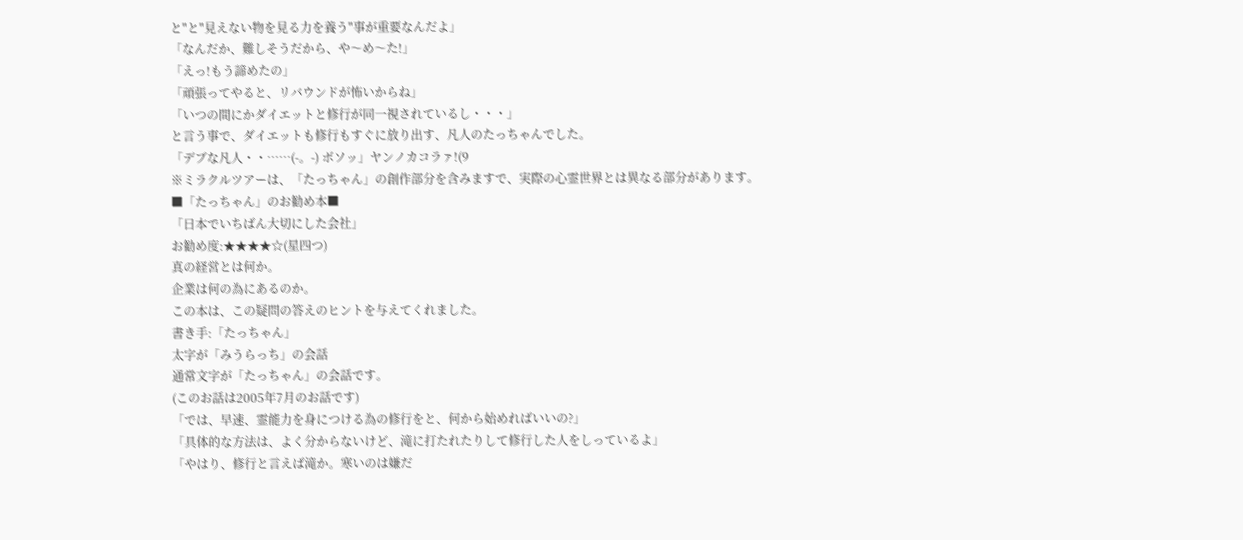と"と"見えない物を見る力を養う"事が重要なんだよ」
「なんだか、難しそうだから、や〜め〜た!」
「えっ!もう諦めたの」
「頑張ってやると、リバウンドが怖いからね」
「いつの間にかダイエットと修行が同一視されているし・・・」
と言う事で、ダイエットも修行もすぐに放り出す、凡人のたっちゃんでした。
「デブな凡人・・……(-。-) ボソッ」ヤンノカコラァ!(9
※ミラクルツアーは、「たっちゃん」の創作部分を含みますで、実際の心霊世界とは異なる部分があります。
■「たっちゃん」のお勧め本■
「日本でいちばん大切にした会社」
お勧め度:★★★★☆(星四つ)
真の経営とは何か。
企業は何の為にあるのか。
この本は、この疑問の答えのヒントを与えてくれました。
書き手:「たっちゃん」
太字が「みうらっち」の会話
通常文字が「たっちゃん」の会話です。
(このお話は2005年7月のお話です)
「では、早速、霊能力を身につける為の修行をと、何から始めればいいの?」
「具体的な方法は、よく分からないけど、滝に打たれたりして修行した人をしっているよ」
「やはり、修行と言えば滝か。寒いのは嫌だ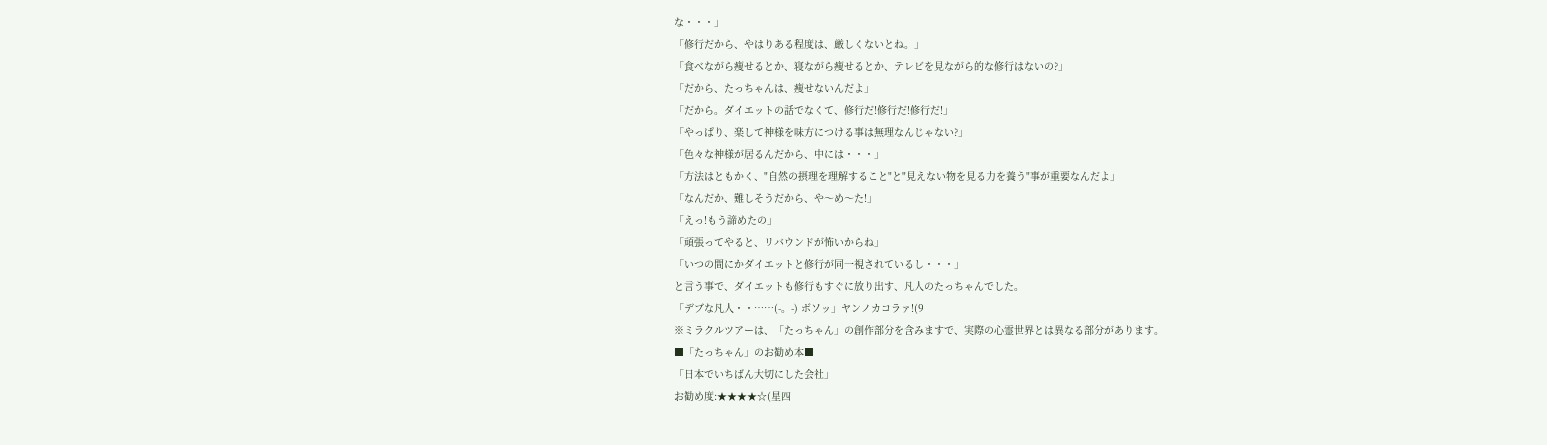な・・・」
「修行だから、やはりある程度は、厳しくないとね。」
「食べながら痩せるとか、寝ながら痩せるとか、テレビを見ながら的な修行はないの?」
「だから、たっちゃんは、痩せないんだよ」
「だから。ダイエットの話でなくて、修行だ!修行だ!修行だ!」
「やっぱり、楽して神様を味方につける事は無理なんじゃない?」
「色々な神様が居るんだから、中には・・・」
「方法はともかく、"自然の摂理を理解すること"と"見えない物を見る力を養う"事が重要なんだよ」
「なんだか、難しそうだから、や〜め〜た!」
「えっ!もう諦めたの」
「頑張ってやると、リバウンドが怖いからね」
「いつの間にかダイエットと修行が同一視されているし・・・」
と言う事で、ダイエットも修行もすぐに放り出す、凡人のたっちゃんでした。
「デブな凡人・・……(-。-) ボソッ」ヤンノカコラァ!(9
※ミラクルツアーは、「たっちゃん」の創作部分を含みますで、実際の心霊世界とは異なる部分があります。
■「たっちゃん」のお勧め本■
「日本でいちばん大切にした会社」
お勧め度:★★★★☆(星四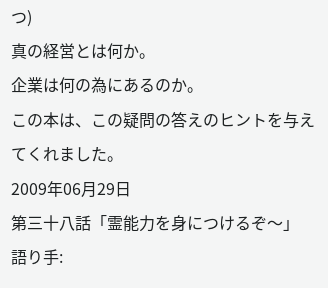つ)
真の経営とは何か。
企業は何の為にあるのか。
この本は、この疑問の答えのヒントを与えてくれました。
2009年06月29日
第三十八話「霊能力を身につけるぞ〜」
語り手: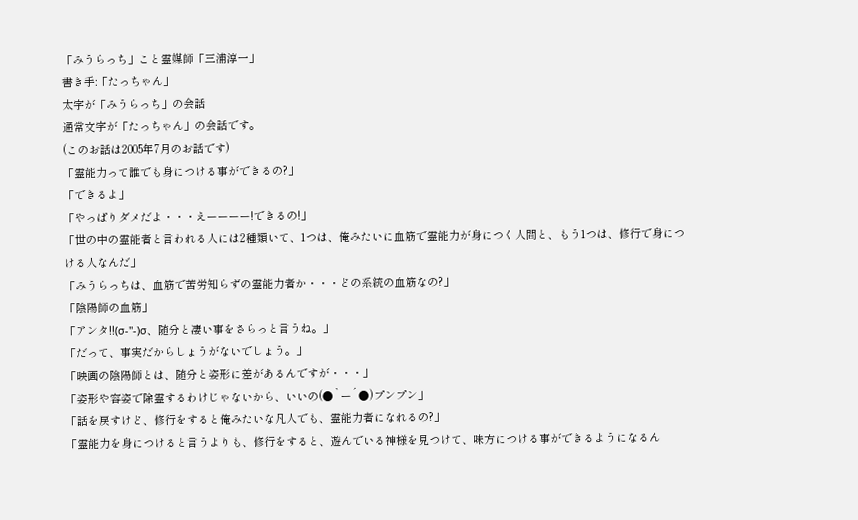「みうらっち」こと霊媒師「三浦淳一」
書き手:「たっちゃん」
太字が「みうらっち」の会話
通常文字が「たっちゃん」の会話です。
(このお話は2005年7月のお話です)
「霊能力って誰でも身につける事ができるの?」
「できるよ」
「やっぱりダメだよ・・・えーーーー!できるの!」
「世の中の霊能者と言われる人には2種類いて、1つは、俺みたいに血筋で霊能力が身につく人間と、もう1つは、修行で身につける人なんだ」
「みうらっちは、血筋で苦労知らずの霊能力者か・・・どの系統の血筋なの?」
「陰陽師の血筋」
「アンタ!!(σ-"-)σ、随分と凄い事をさらっと言うね。」
「だって、事実だからしょうがないでしょう。」
「映画の陰陽師とは、随分と姿形に差があるんですが・・・」
「姿形や容姿で除霊するわけじゃないから、いいの(●`ー´●)プンプン」
「話を戻すけど、修行をすると俺みたいな凡人でも、霊能力者になれるの?」
「霊能力を身につけると言うよりも、修行をすると、遊んでいる神様を見つけて、味方につける事ができるようになるん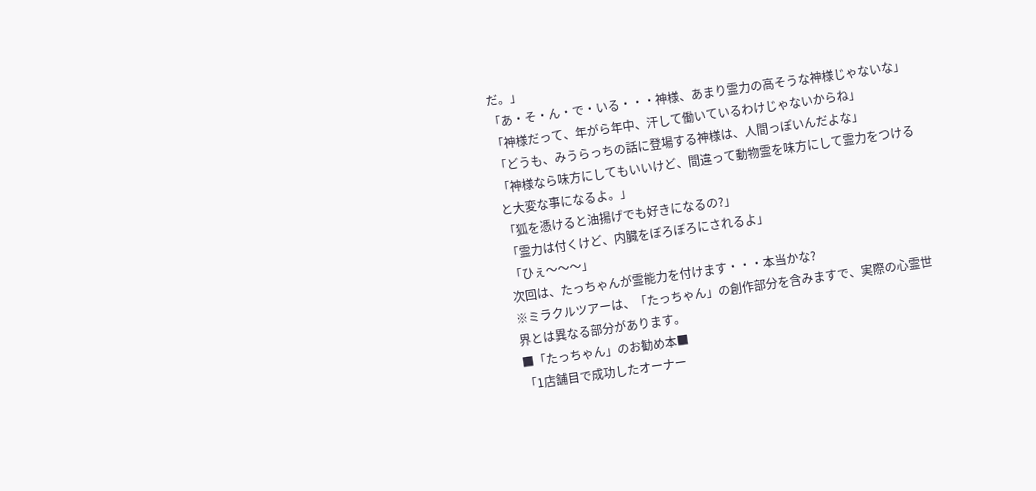だ。」
「あ・そ・ん・で・いる・・・神様、あまり霊力の高そうな神様じゃないな」
「神様だって、年がら年中、汗して働いているわけじゃないからね」
「どうも、みうらっちの話に登場する神様は、人間っぽいんだよな」
「神様なら味方にしてもいいけど、間違って動物霊を味方にして霊力をつけると大変な事になるよ。」
「狐を憑けると油揚げでも好きになるの?」
「霊力は付くけど、内臓をぼろぼろにされるよ」
「ひぇ〜〜〜」
次回は、たっちゃんが霊能力を付けます・・・本当かな?
※ミラクルツアーは、「たっちゃん」の創作部分を含みますで、実際の心霊世界とは異なる部分があります。
■「たっちゃん」のお勧め本■
「1店舗目で成功したオーナー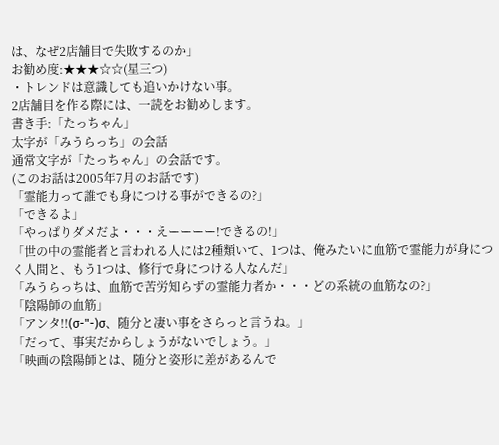は、なぜ2店舗目で失敗するのか」
お勧め度:★★★☆☆(星三つ)
・トレンドは意識しても追いかけない事。
2店舗目を作る際には、一読をお勧めします。
書き手:「たっちゃん」
太字が「みうらっち」の会話
通常文字が「たっちゃん」の会話です。
(このお話は2005年7月のお話です)
「霊能力って誰でも身につける事ができるの?」
「できるよ」
「やっぱりダメだよ・・・えーーーー!できるの!」
「世の中の霊能者と言われる人には2種類いて、1つは、俺みたいに血筋で霊能力が身につく人間と、もう1つは、修行で身につける人なんだ」
「みうらっちは、血筋で苦労知らずの霊能力者か・・・どの系統の血筋なの?」
「陰陽師の血筋」
「アンタ!!(σ-"-)σ、随分と凄い事をさらっと言うね。」
「だって、事実だからしょうがないでしょう。」
「映画の陰陽師とは、随分と姿形に差があるんで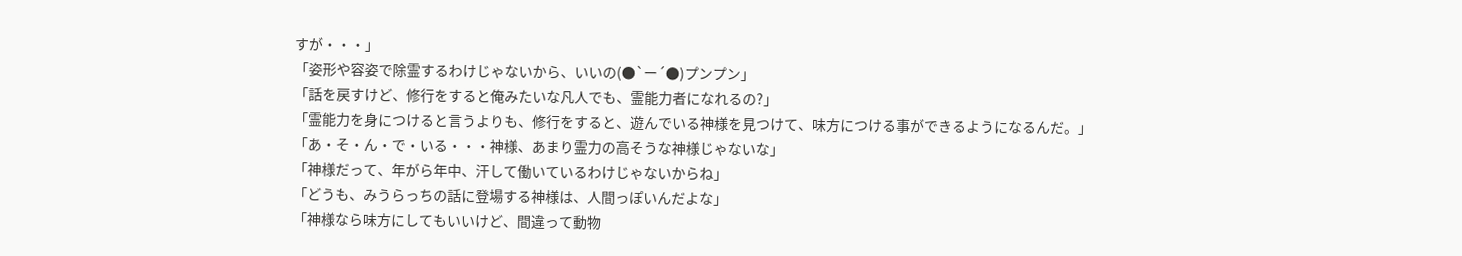すが・・・」
「姿形や容姿で除霊するわけじゃないから、いいの(●`ー´●)プンプン」
「話を戻すけど、修行をすると俺みたいな凡人でも、霊能力者になれるの?」
「霊能力を身につけると言うよりも、修行をすると、遊んでいる神様を見つけて、味方につける事ができるようになるんだ。」
「あ・そ・ん・で・いる・・・神様、あまり霊力の高そうな神様じゃないな」
「神様だって、年がら年中、汗して働いているわけじゃないからね」
「どうも、みうらっちの話に登場する神様は、人間っぽいんだよな」
「神様なら味方にしてもいいけど、間違って動物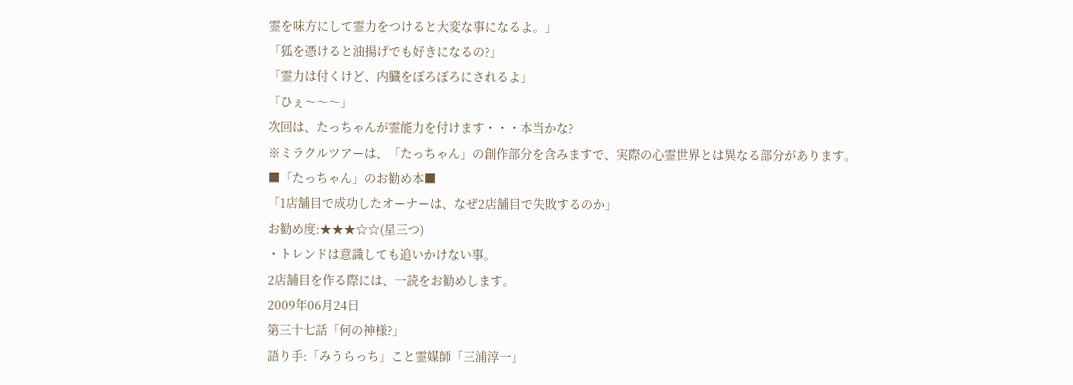霊を味方にして霊力をつけると大変な事になるよ。」
「狐を憑けると油揚げでも好きになるの?」
「霊力は付くけど、内臓をぼろぼろにされるよ」
「ひぇ〜〜〜」
次回は、たっちゃんが霊能力を付けます・・・本当かな?
※ミラクルツアーは、「たっちゃん」の創作部分を含みますで、実際の心霊世界とは異なる部分があります。
■「たっちゃん」のお勧め本■
「1店舗目で成功したオーナーは、なぜ2店舗目で失敗するのか」
お勧め度:★★★☆☆(星三つ)
・トレンドは意識しても追いかけない事。
2店舗目を作る際には、一読をお勧めします。
2009年06月24日
第三十七話「何の神様?」
語り手:「みうらっち」こと霊媒師「三浦淳一」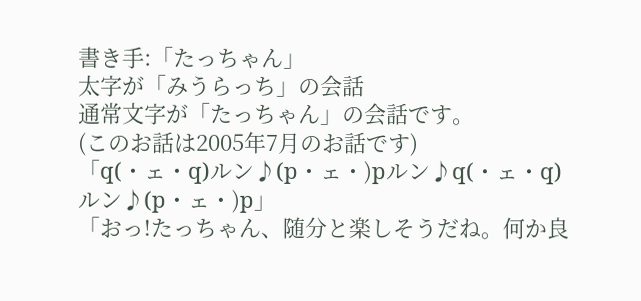書き手:「たっちゃん」
太字が「みうらっち」の会話
通常文字が「たっちゃん」の会話です。
(このお話は2005年7月のお話です)
「q(・ェ・q)ルン♪(p・ェ・)pルン♪q(・ェ・q)ルン♪(p・ェ・)p」
「おっ!たっちゃん、随分と楽しそうだね。何か良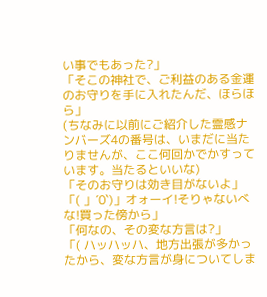い事でもあった?」
「そこの神社で、ご利益のある金運のお守りを手に入れたんだ、ほらほら」
(ちなみに以前にご紹介した霊感ナンバーズ4の番号は、いまだに当たりませんが、ここ何回かでかすっています。当たるといいな)
「そのお守りは効き目がないよ」
「( 」´0`)」オォーイ!そりゃないべな!買った傍から」
「何なの、その変な方言は?」
「( ハッハッハ、地方出張が多かったから、変な方言が身についてしま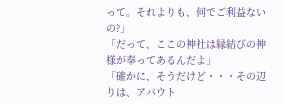って。それよりも、何でご利益ないの?」
「だって、ここの神社は縁結びの神様が奉ってあるんだよ」
「確かに、そうだけど・・・その辺りは、アバウト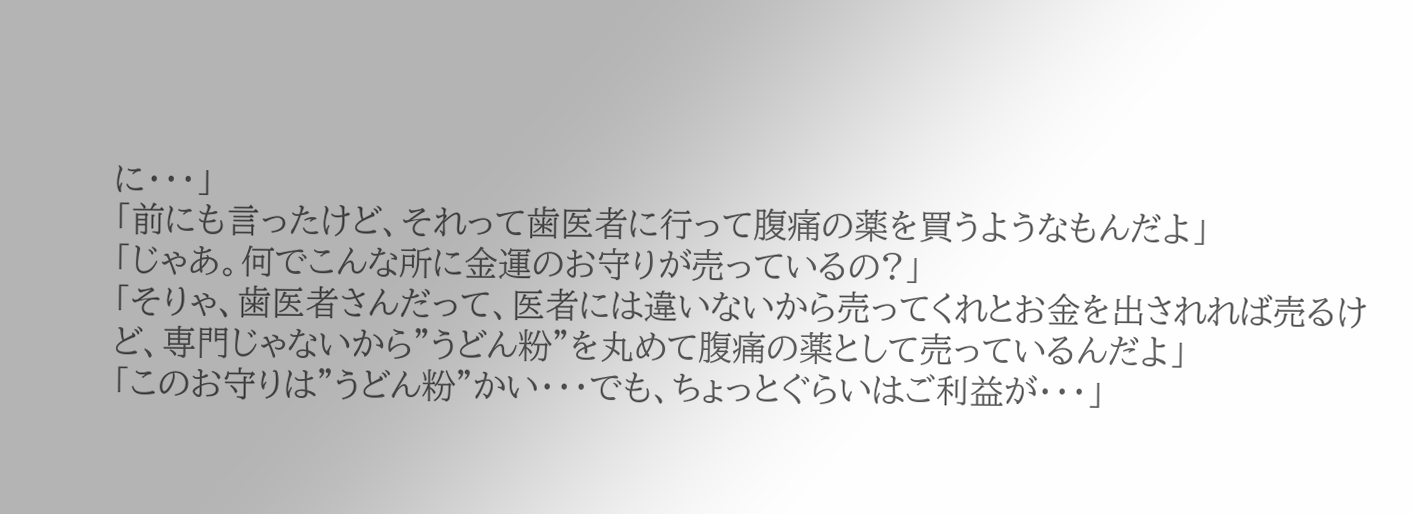に・・・」
「前にも言ったけど、それって歯医者に行って腹痛の薬を買うようなもんだよ」
「じゃあ。何でこんな所に金運のお守りが売っているの?」
「そりゃ、歯医者さんだって、医者には違いないから売ってくれとお金を出されれば売るけど、専門じゃないから”うどん粉”を丸めて腹痛の薬として売っているんだよ」
「このお守りは”うどん粉”かい・・・でも、ちょっとぐらいはご利益が・・・」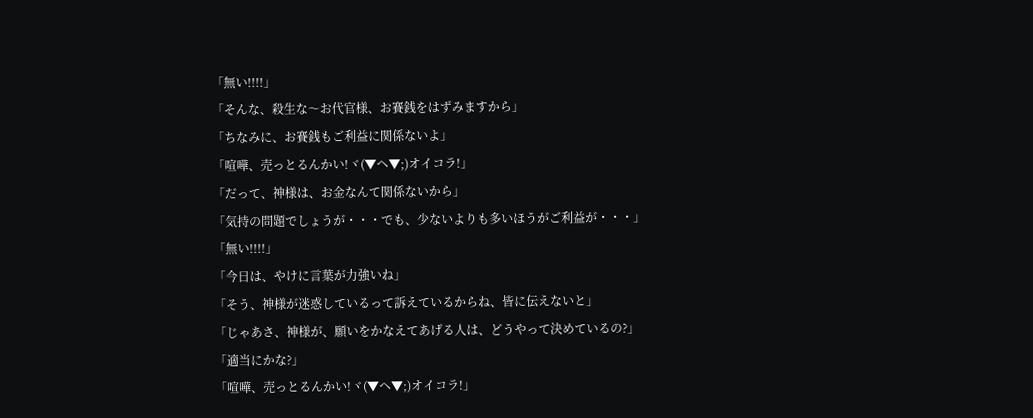「無い!!!!」
「そんな、殺生な〜お代官様、お賽銭をはずみますから」
「ちなみに、お賽銭もご利益に関係ないよ」
「喧嘩、売っとるんかい!ヾ(▼ヘ▼;)オイコラ!」
「だって、神様は、お金なんて関係ないから」
「気持の問題でしょうが・・・でも、少ないよりも多いほうがご利益が・・・」
「無い!!!!」
「今日は、やけに言葉が力強いね」
「そう、神様が迷惑しているって訴えているからね、皆に伝えないと」
「じゃあさ、神様が、願いをかなえてあげる人は、どうやって決めているの?」
「適当にかな?」
「喧嘩、売っとるんかい!ヾ(▼ヘ▼;)オイコラ!」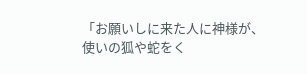「お願いしに来た人に神様が、使いの狐や蛇をく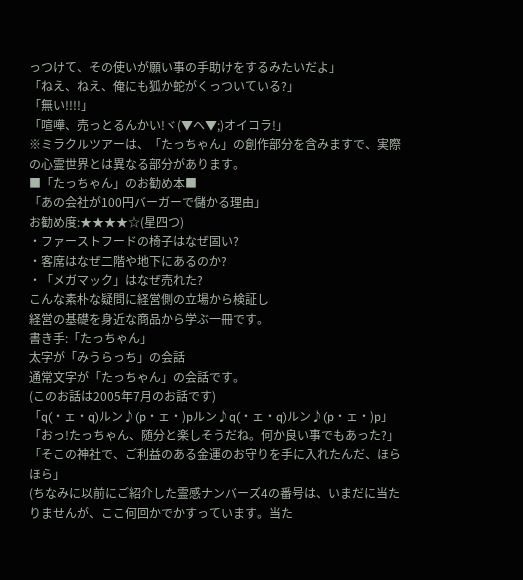っつけて、その使いが願い事の手助けをするみたいだよ」
「ねえ、ねえ、俺にも狐か蛇がくっついている?」
「無い!!!!」
「喧嘩、売っとるんかい!ヾ(▼ヘ▼;)オイコラ!」
※ミラクルツアーは、「たっちゃん」の創作部分を含みますで、実際の心霊世界とは異なる部分があります。
■「たっちゃん」のお勧め本■
「あの会社が100円バーガーで儲かる理由」
お勧め度:★★★★☆(星四つ)
・ファーストフードの椅子はなぜ固い?
・客席はなぜ二階や地下にあるのか?
・「メガマック」はなぜ売れた?
こんな素朴な疑問に経営側の立場から検証し
経営の基礎を身近な商品から学ぶ一冊です。
書き手:「たっちゃん」
太字が「みうらっち」の会話
通常文字が「たっちゃん」の会話です。
(このお話は2005年7月のお話です)
「q(・ェ・q)ルン♪(p・ェ・)pルン♪q(・ェ・q)ルン♪(p・ェ・)p」
「おっ!たっちゃん、随分と楽しそうだね。何か良い事でもあった?」
「そこの神社で、ご利益のある金運のお守りを手に入れたんだ、ほらほら」
(ちなみに以前にご紹介した霊感ナンバーズ4の番号は、いまだに当たりませんが、ここ何回かでかすっています。当た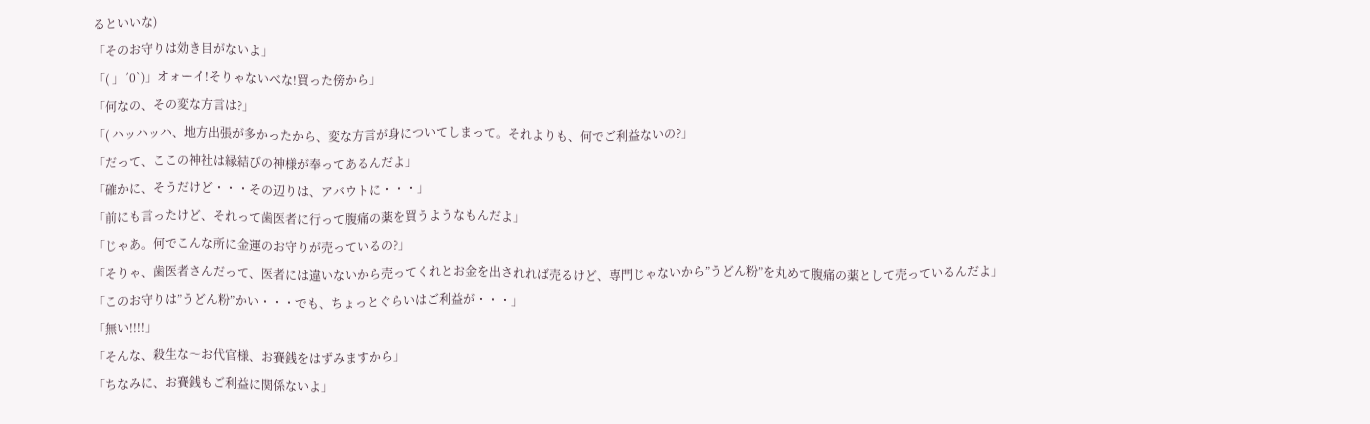るといいな)
「そのお守りは効き目がないよ」
「( 」´0`)」オォーイ!そりゃないべな!買った傍から」
「何なの、その変な方言は?」
「( ハッハッハ、地方出張が多かったから、変な方言が身についてしまって。それよりも、何でご利益ないの?」
「だって、ここの神社は縁結びの神様が奉ってあるんだよ」
「確かに、そうだけど・・・その辺りは、アバウトに・・・」
「前にも言ったけど、それって歯医者に行って腹痛の薬を買うようなもんだよ」
「じゃあ。何でこんな所に金運のお守りが売っているの?」
「そりゃ、歯医者さんだって、医者には違いないから売ってくれとお金を出されれば売るけど、専門じゃないから”うどん粉”を丸めて腹痛の薬として売っているんだよ」
「このお守りは”うどん粉”かい・・・でも、ちょっとぐらいはご利益が・・・」
「無い!!!!」
「そんな、殺生な〜お代官様、お賽銭をはずみますから」
「ちなみに、お賽銭もご利益に関係ないよ」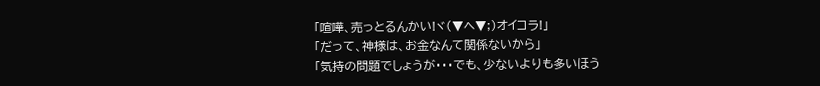「喧嘩、売っとるんかい!ヾ(▼ヘ▼;)オイコラ!」
「だって、神様は、お金なんて関係ないから」
「気持の問題でしょうが・・・でも、少ないよりも多いほう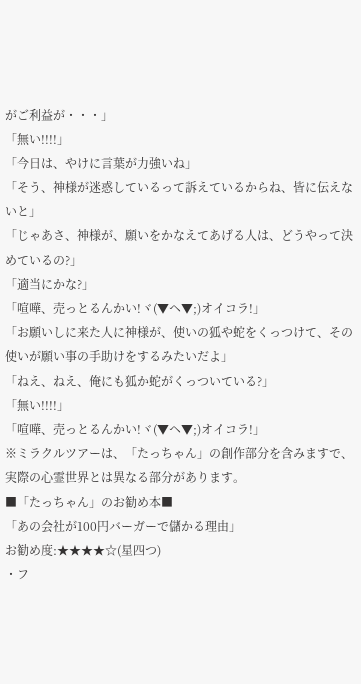がご利益が・・・」
「無い!!!!」
「今日は、やけに言葉が力強いね」
「そう、神様が迷惑しているって訴えているからね、皆に伝えないと」
「じゃあさ、神様が、願いをかなえてあげる人は、どうやって決めているの?」
「適当にかな?」
「喧嘩、売っとるんかい!ヾ(▼ヘ▼;)オイコラ!」
「お願いしに来た人に神様が、使いの狐や蛇をくっつけて、その使いが願い事の手助けをするみたいだよ」
「ねえ、ねえ、俺にも狐か蛇がくっついている?」
「無い!!!!」
「喧嘩、売っとるんかい!ヾ(▼ヘ▼;)オイコラ!」
※ミラクルツアーは、「たっちゃん」の創作部分を含みますで、実際の心霊世界とは異なる部分があります。
■「たっちゃん」のお勧め本■
「あの会社が100円バーガーで儲かる理由」
お勧め度:★★★★☆(星四つ)
・フ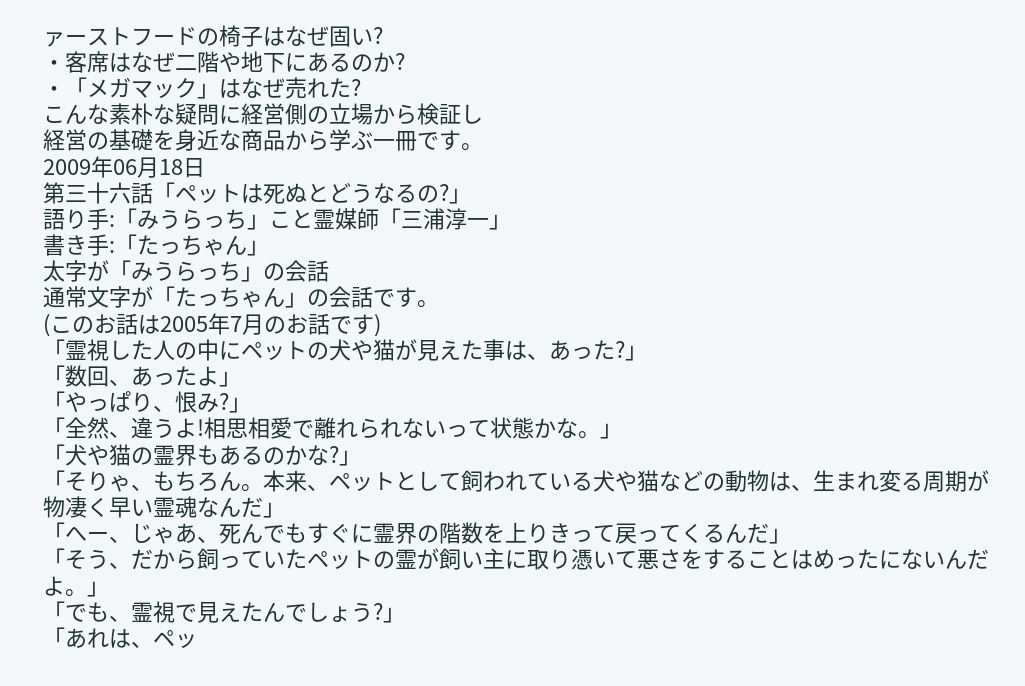ァーストフードの椅子はなぜ固い?
・客席はなぜ二階や地下にあるのか?
・「メガマック」はなぜ売れた?
こんな素朴な疑問に経営側の立場から検証し
経営の基礎を身近な商品から学ぶ一冊です。
2009年06月18日
第三十六話「ペットは死ぬとどうなるの?」
語り手:「みうらっち」こと霊媒師「三浦淳一」
書き手:「たっちゃん」
太字が「みうらっち」の会話
通常文字が「たっちゃん」の会話です。
(このお話は2005年7月のお話です)
「霊視した人の中にペットの犬や猫が見えた事は、あった?」
「数回、あったよ」
「やっぱり、恨み?」
「全然、違うよ!相思相愛で離れられないって状態かな。」
「犬や猫の霊界もあるのかな?」
「そりゃ、もちろん。本来、ペットとして飼われている犬や猫などの動物は、生まれ変る周期が物凄く早い霊魂なんだ」
「へー、じゃあ、死んでもすぐに霊界の階数を上りきって戻ってくるんだ」
「そう、だから飼っていたペットの霊が飼い主に取り憑いて悪さをすることはめったにないんだよ。」
「でも、霊視で見えたんでしょう?」
「あれは、ペッ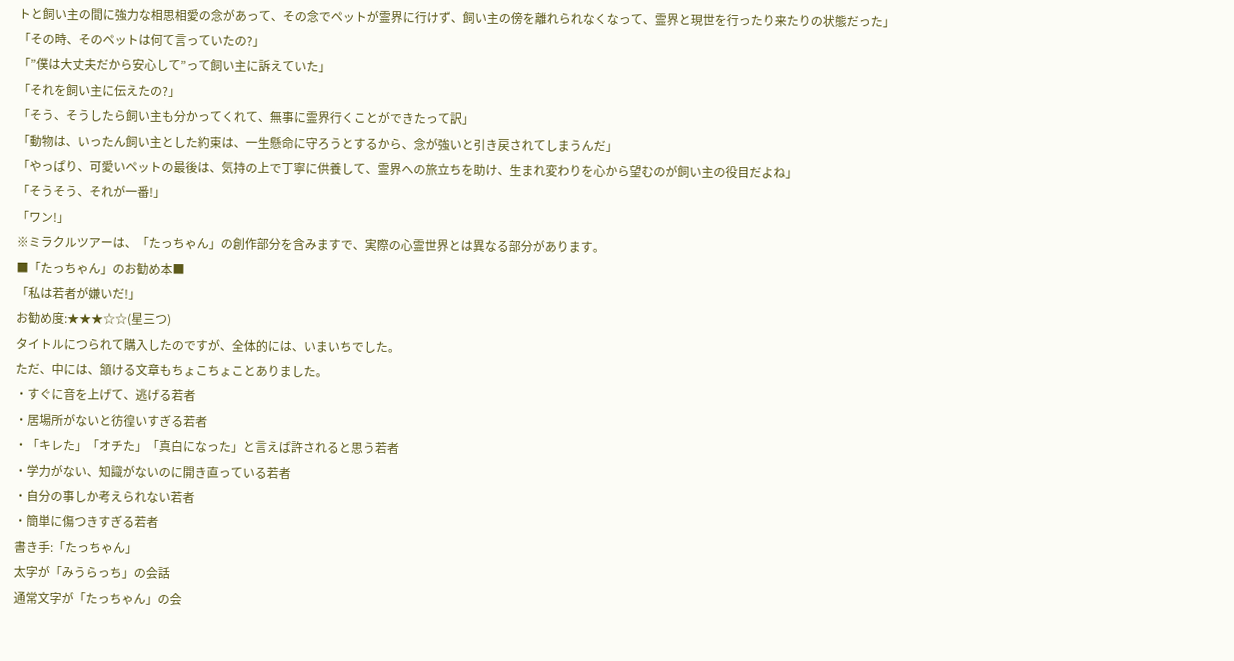トと飼い主の間に強力な相思相愛の念があって、その念でペットが霊界に行けず、飼い主の傍を離れられなくなって、霊界と現世を行ったり来たりの状態だった」
「その時、そのペットは何て言っていたの?」
「”僕は大丈夫だから安心して”って飼い主に訴えていた」
「それを飼い主に伝えたの?」
「そう、そうしたら飼い主も分かってくれて、無事に霊界行くことができたって訳」
「動物は、いったん飼い主とした約束は、一生懸命に守ろうとするから、念が強いと引き戻されてしまうんだ」
「やっぱり、可愛いペットの最後は、気持の上で丁寧に供養して、霊界への旅立ちを助け、生まれ変わりを心から望むのが飼い主の役目だよね」
「そうそう、それが一番!」
「ワン!」
※ミラクルツアーは、「たっちゃん」の創作部分を含みますで、実際の心霊世界とは異なる部分があります。
■「たっちゃん」のお勧め本■
「私は若者が嫌いだ!」
お勧め度:★★★☆☆(星三つ)
タイトルにつられて購入したのですが、全体的には、いまいちでした。
ただ、中には、頷ける文章もちょこちょことありました。
・すぐに音を上げて、逃げる若者
・居場所がないと彷徨いすぎる若者
・「キレた」「オチた」「真白になった」と言えば許されると思う若者
・学力がない、知識がないのに開き直っている若者
・自分の事しか考えられない若者
・簡単に傷つきすぎる若者
書き手:「たっちゃん」
太字が「みうらっち」の会話
通常文字が「たっちゃん」の会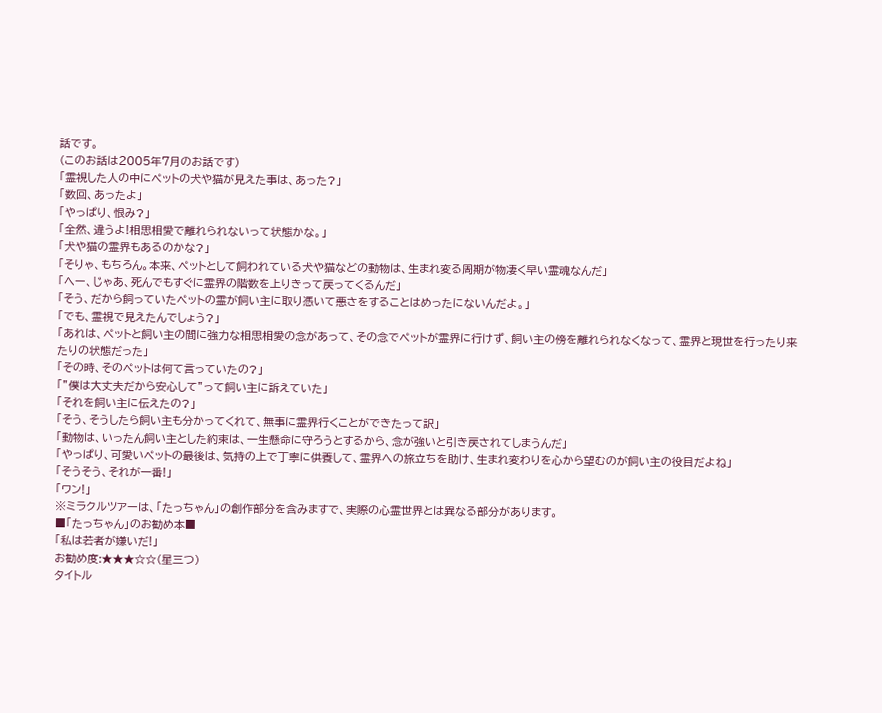話です。
(このお話は2005年7月のお話です)
「霊視した人の中にペットの犬や猫が見えた事は、あった?」
「数回、あったよ」
「やっぱり、恨み?」
「全然、違うよ!相思相愛で離れられないって状態かな。」
「犬や猫の霊界もあるのかな?」
「そりゃ、もちろん。本来、ペットとして飼われている犬や猫などの動物は、生まれ変る周期が物凄く早い霊魂なんだ」
「へー、じゃあ、死んでもすぐに霊界の階数を上りきって戻ってくるんだ」
「そう、だから飼っていたペットの霊が飼い主に取り憑いて悪さをすることはめったにないんだよ。」
「でも、霊視で見えたんでしょう?」
「あれは、ペットと飼い主の間に強力な相思相愛の念があって、その念でペットが霊界に行けず、飼い主の傍を離れられなくなって、霊界と現世を行ったり来たりの状態だった」
「その時、そのペットは何て言っていたの?」
「”僕は大丈夫だから安心して”って飼い主に訴えていた」
「それを飼い主に伝えたの?」
「そう、そうしたら飼い主も分かってくれて、無事に霊界行くことができたって訳」
「動物は、いったん飼い主とした約束は、一生懸命に守ろうとするから、念が強いと引き戻されてしまうんだ」
「やっぱり、可愛いペットの最後は、気持の上で丁寧に供養して、霊界への旅立ちを助け、生まれ変わりを心から望むのが飼い主の役目だよね」
「そうそう、それが一番!」
「ワン!」
※ミラクルツアーは、「たっちゃん」の創作部分を含みますで、実際の心霊世界とは異なる部分があります。
■「たっちゃん」のお勧め本■
「私は若者が嫌いだ!」
お勧め度:★★★☆☆(星三つ)
タイトル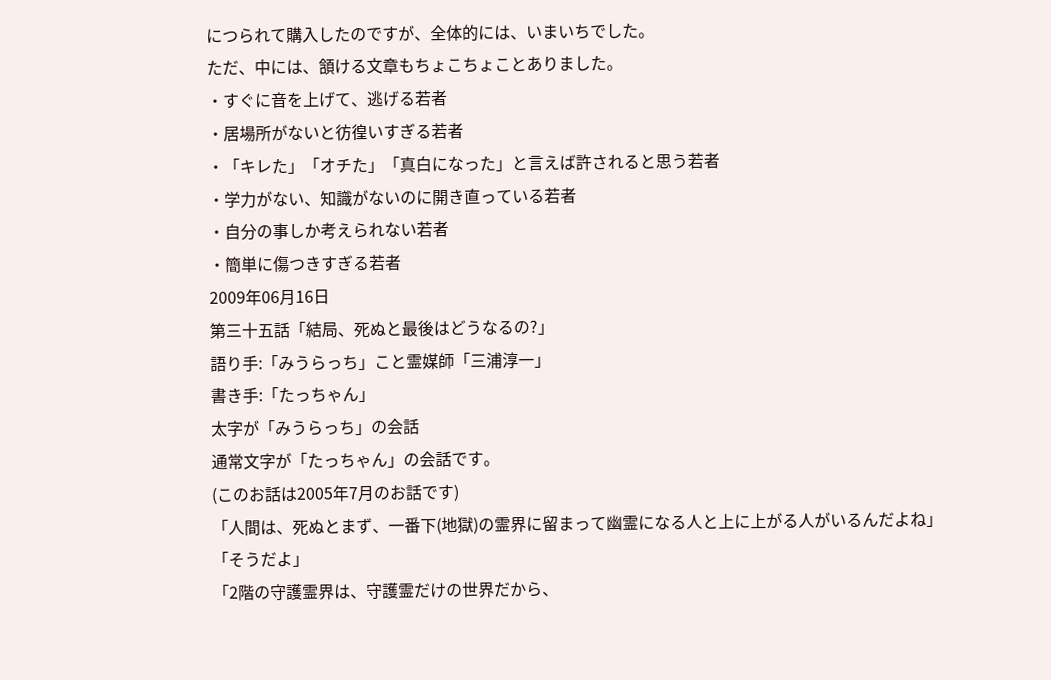につられて購入したのですが、全体的には、いまいちでした。
ただ、中には、頷ける文章もちょこちょことありました。
・すぐに音を上げて、逃げる若者
・居場所がないと彷徨いすぎる若者
・「キレた」「オチた」「真白になった」と言えば許されると思う若者
・学力がない、知識がないのに開き直っている若者
・自分の事しか考えられない若者
・簡単に傷つきすぎる若者
2009年06月16日
第三十五話「結局、死ぬと最後はどうなるの?」
語り手:「みうらっち」こと霊媒師「三浦淳一」
書き手:「たっちゃん」
太字が「みうらっち」の会話
通常文字が「たっちゃん」の会話です。
(このお話は2005年7月のお話です)
「人間は、死ぬとまず、一番下(地獄)の霊界に留まって幽霊になる人と上に上がる人がいるんだよね」
「そうだよ」
「2階の守護霊界は、守護霊だけの世界だから、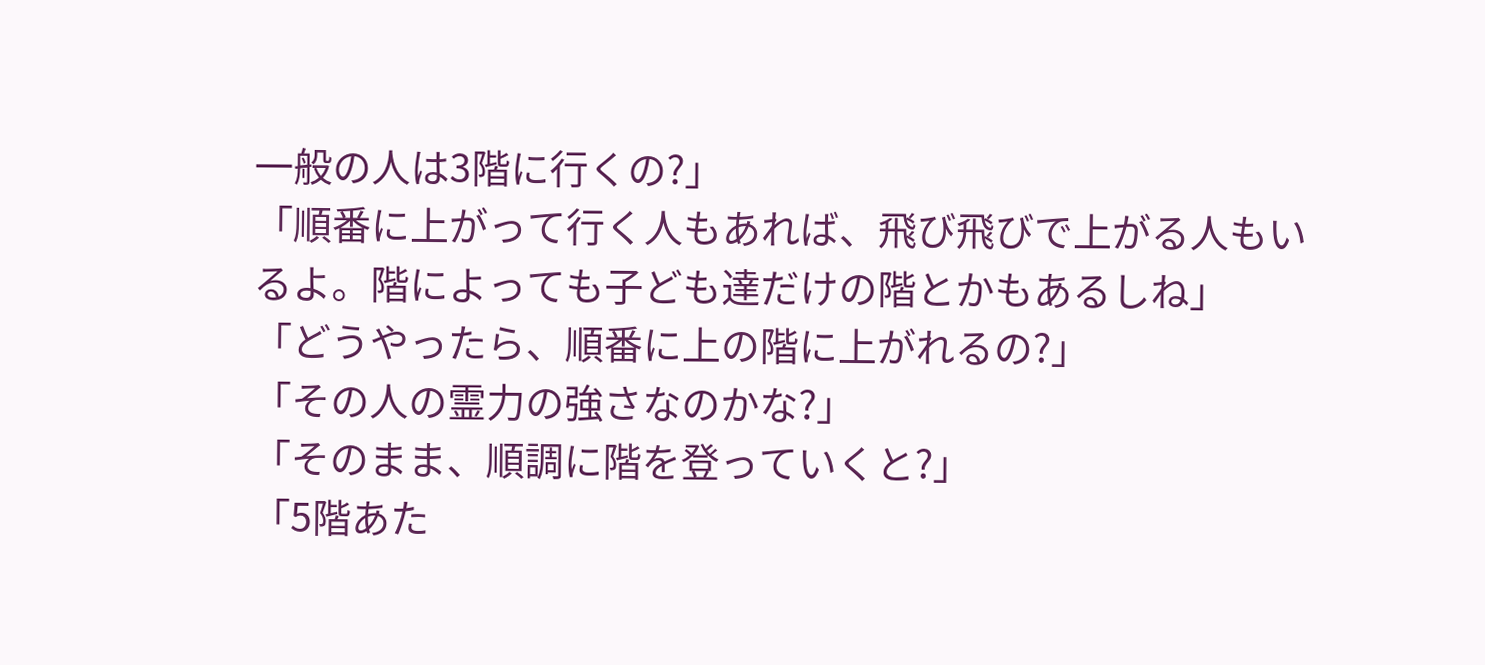一般の人は3階に行くの?」
「順番に上がって行く人もあれば、飛び飛びで上がる人もいるよ。階によっても子ども達だけの階とかもあるしね」
「どうやったら、順番に上の階に上がれるの?」
「その人の霊力の強さなのかな?」
「そのまま、順調に階を登っていくと?」
「5階あた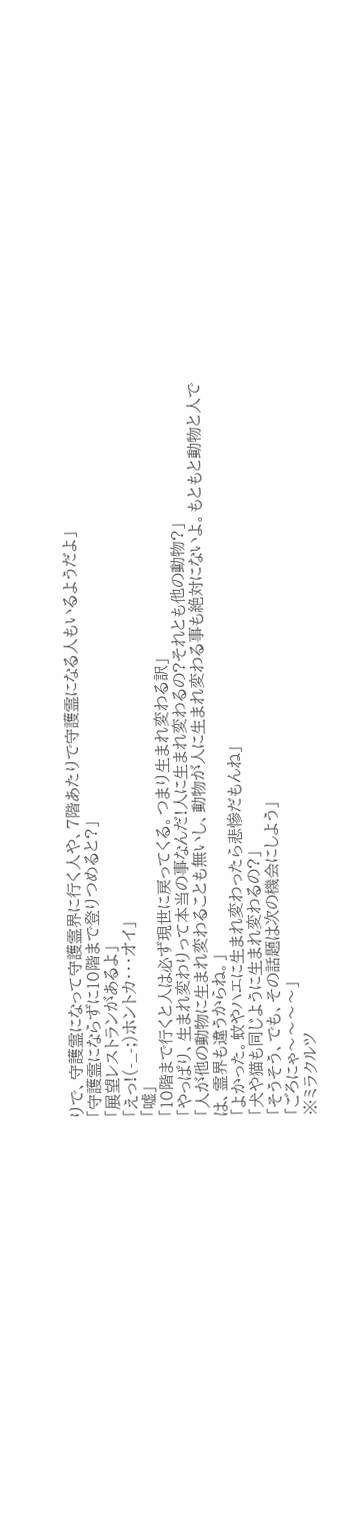りで、守護霊になって守護霊界に行く人や、7階あたりで守護霊になる人もいるようだよ」
「守護霊にならずに10階まで登りつめると?」
「展望レストランがあるよ」
「えっ!(-_-;)ホントカ・・・オイ」
「嘘」
「10階まで行くと人は必ず現世に戻ってくる。つまり生まれ変わる訳」
「やっぱり、生まれ変わりって本当の事なんだ!人に生まれ変わるの?それとも他の動物?」
「人が他の動物に生まれ変わることも無いし、動物が人に生まれ変わる事も絶対にないよ。もともと動物と人では、霊界も違うからね。」
「よかった。蚊やハエに生まれ変わったら悲惨だもんね」
「犬や猫も同じように生まれ変わるの?」
「そうそう、でも、その話題は次の機会にしよう」
「ごろにゃ〜〜〜〜」
※ミラクルツ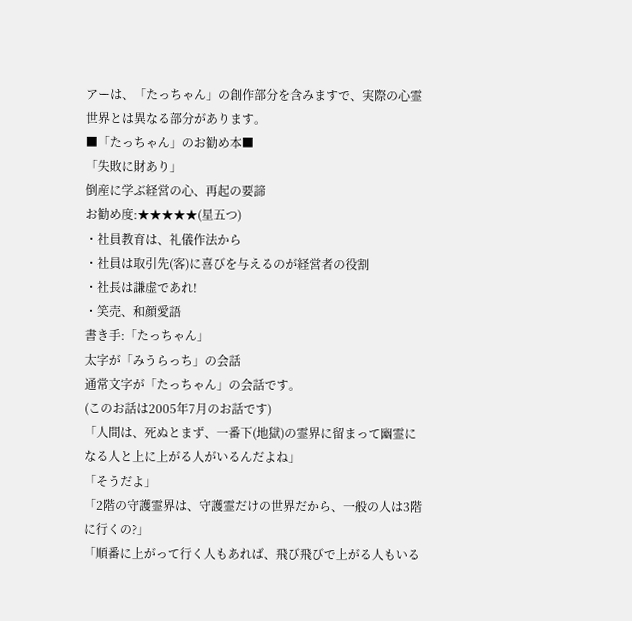アーは、「たっちゃん」の創作部分を含みますで、実際の心霊世界とは異なる部分があります。
■「たっちゃん」のお勧め本■
「失敗に財あり」
倒産に学ぶ経営の心、再起の要諦
お勧め度:★★★★★(星五つ)
・社員教育は、礼儀作法から
・社員は取引先(客)に喜びを与えるのが経営者の役割
・社長は謙虚であれ!
・笑売、和顔愛語
書き手:「たっちゃん」
太字が「みうらっち」の会話
通常文字が「たっちゃん」の会話です。
(このお話は2005年7月のお話です)
「人間は、死ぬとまず、一番下(地獄)の霊界に留まって幽霊になる人と上に上がる人がいるんだよね」
「そうだよ」
「2階の守護霊界は、守護霊だけの世界だから、一般の人は3階に行くの?」
「順番に上がって行く人もあれば、飛び飛びで上がる人もいる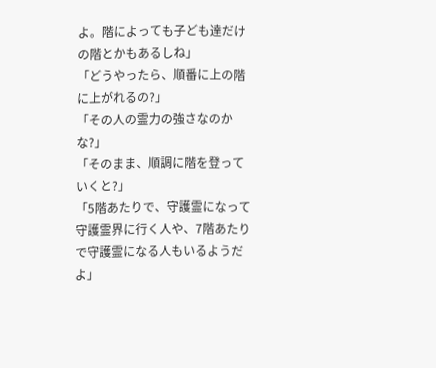よ。階によっても子ども達だけの階とかもあるしね」
「どうやったら、順番に上の階に上がれるの?」
「その人の霊力の強さなのかな?」
「そのまま、順調に階を登っていくと?」
「5階あたりで、守護霊になって守護霊界に行く人や、7階あたりで守護霊になる人もいるようだよ」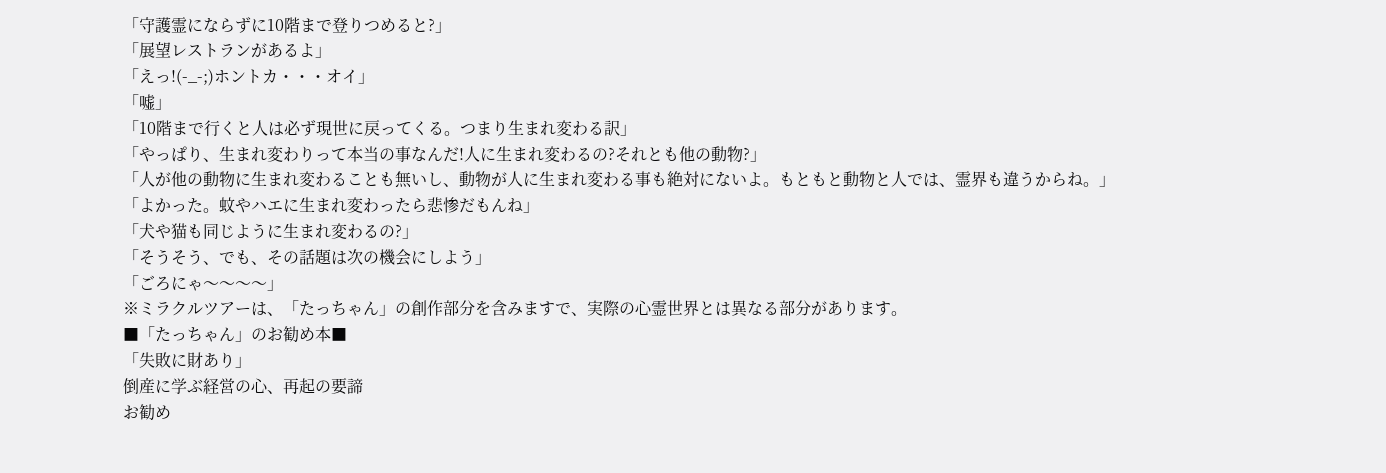「守護霊にならずに10階まで登りつめると?」
「展望レストランがあるよ」
「えっ!(-_-;)ホントカ・・・オイ」
「嘘」
「10階まで行くと人は必ず現世に戻ってくる。つまり生まれ変わる訳」
「やっぱり、生まれ変わりって本当の事なんだ!人に生まれ変わるの?それとも他の動物?」
「人が他の動物に生まれ変わることも無いし、動物が人に生まれ変わる事も絶対にないよ。もともと動物と人では、霊界も違うからね。」
「よかった。蚊やハエに生まれ変わったら悲惨だもんね」
「犬や猫も同じように生まれ変わるの?」
「そうそう、でも、その話題は次の機会にしよう」
「ごろにゃ〜〜〜〜」
※ミラクルツアーは、「たっちゃん」の創作部分を含みますで、実際の心霊世界とは異なる部分があります。
■「たっちゃん」のお勧め本■
「失敗に財あり」
倒産に学ぶ経営の心、再起の要諦
お勧め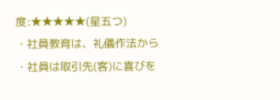度:★★★★★(星五つ)
・社員教育は、礼儀作法から
・社員は取引先(客)に喜びを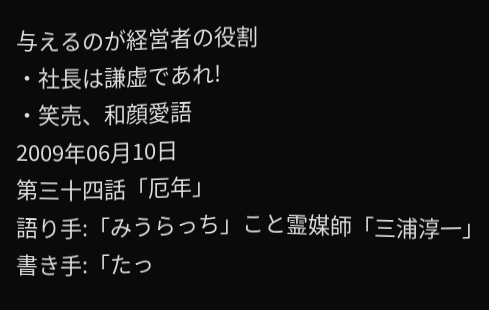与えるのが経営者の役割
・社長は謙虚であれ!
・笑売、和顔愛語
2009年06月10日
第三十四話「厄年」
語り手:「みうらっち」こと霊媒師「三浦淳一」
書き手:「たっ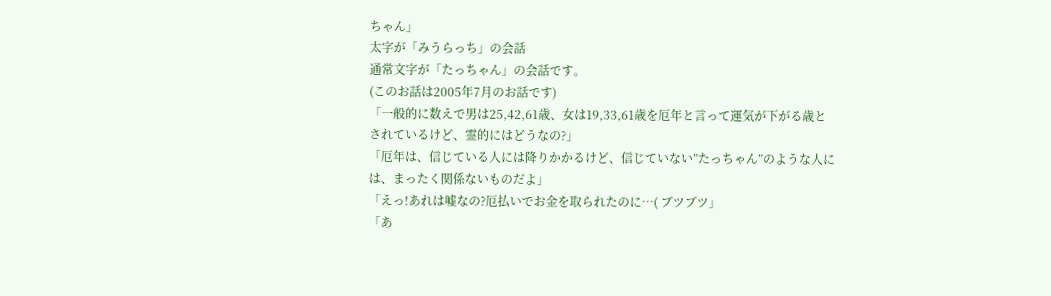ちゃん」
太字が「みうらっち」の会話
通常文字が「たっちゃん」の会話です。
(このお話は2005年7月のお話です)
「一般的に数えで男は25,42,61歳、女は19,33,61歳を厄年と言って運気が下がる歳とされているけど、霊的にはどうなの?」
「厄年は、信じている人には降りかかるけど、信じていない”たっちゃん”のような人には、まったく関係ないものだよ」
「えっ!あれは嘘なの?厄払いでお金を取られたのに…( ブツブツ」
「あ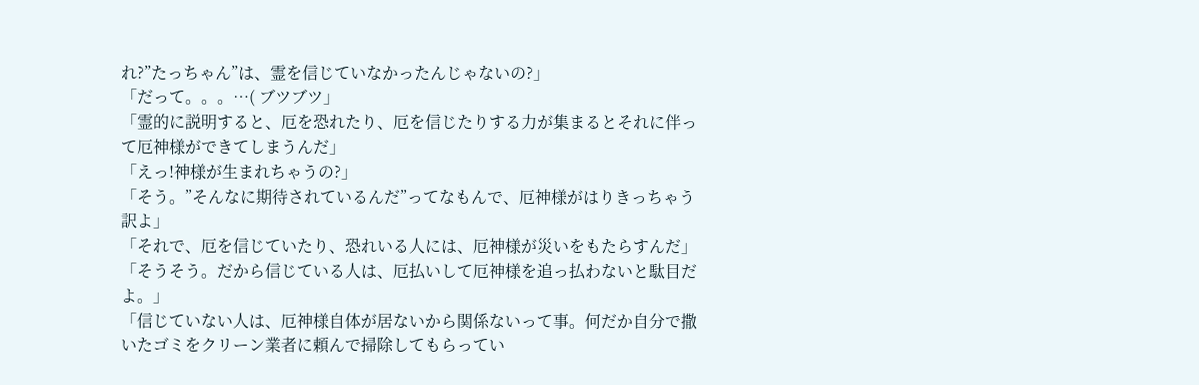れ?”たっちゃん”は、霊を信じていなかったんじゃないの?」
「だって。。。…( ブツブツ」
「霊的に説明すると、厄を恐れたり、厄を信じたりする力が集まるとそれに伴って厄神様ができてしまうんだ」
「えっ!神様が生まれちゃうの?」
「そう。”そんなに期待されているんだ”ってなもんで、厄神様がはりきっちゃう訳よ」
「それで、厄を信じていたり、恐れいる人には、厄神様が災いをもたらすんだ」
「そうそう。だから信じている人は、厄払いして厄神様を追っ払わないと駄目だよ。」
「信じていない人は、厄神様自体が居ないから関係ないって事。何だか自分で撒いたゴミをクリーン業者に頼んで掃除してもらってい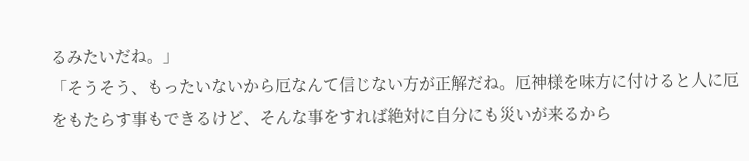るみたいだね。」
「そうそう、もったいないから厄なんて信じない方が正解だね。厄神様を味方に付けると人に厄をもたらす事もできるけど、そんな事をすれば絶対に自分にも災いが来るから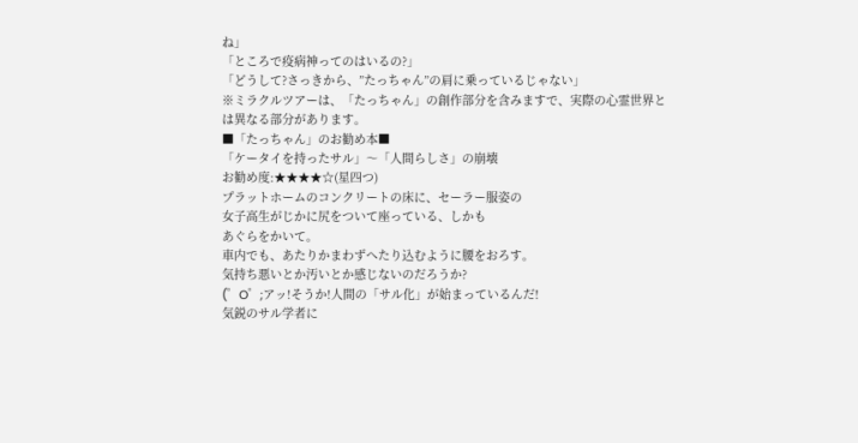ね」
「ところで疫病神ってのはいるの?」
「どうして?さっきから、”たっちゃん”の肩に乗っているじゃない」
※ミラクルツアーは、「たっちゃん」の創作部分を含みますで、実際の心霊世界とは異なる部分があります。
■「たっちゃん」のお勧め本■
「ケータイを持ったサル」〜「人間らしさ」の崩壊
お勧め度:★★★★☆(星四つ)
プラットホームのコンクリートの床に、セーラー服姿の
女子高生がじかに尻をついて座っている、しかも
あぐらをかいて。
車内でも、あたりかまわずへたり込むように腰をおろす。
気持ち悪いとか汚いとか感じないのだろうか?
(゜O゜;アッ!そうか!人間の「サル化」が始まっているんだ!
気鋭のサル学者に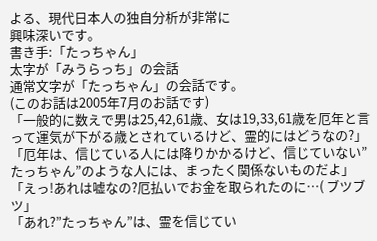よる、現代日本人の独自分析が非常に
興味深いです。
書き手:「たっちゃん」
太字が「みうらっち」の会話
通常文字が「たっちゃん」の会話です。
(このお話は2005年7月のお話です)
「一般的に数えで男は25,42,61歳、女は19,33,61歳を厄年と言って運気が下がる歳とされているけど、霊的にはどうなの?」
「厄年は、信じている人には降りかかるけど、信じていない”たっちゃん”のような人には、まったく関係ないものだよ」
「えっ!あれは嘘なの?厄払いでお金を取られたのに…( ブツブツ」
「あれ?”たっちゃん”は、霊を信じてい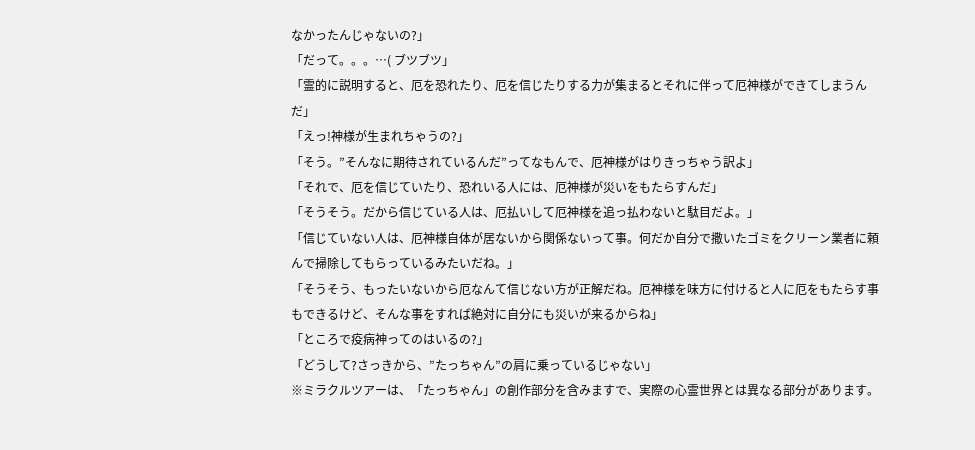なかったんじゃないの?」
「だって。。。…( ブツブツ」
「霊的に説明すると、厄を恐れたり、厄を信じたりする力が集まるとそれに伴って厄神様ができてしまうんだ」
「えっ!神様が生まれちゃうの?」
「そう。”そんなに期待されているんだ”ってなもんで、厄神様がはりきっちゃう訳よ」
「それで、厄を信じていたり、恐れいる人には、厄神様が災いをもたらすんだ」
「そうそう。だから信じている人は、厄払いして厄神様を追っ払わないと駄目だよ。」
「信じていない人は、厄神様自体が居ないから関係ないって事。何だか自分で撒いたゴミをクリーン業者に頼んで掃除してもらっているみたいだね。」
「そうそう、もったいないから厄なんて信じない方が正解だね。厄神様を味方に付けると人に厄をもたらす事もできるけど、そんな事をすれば絶対に自分にも災いが来るからね」
「ところで疫病神ってのはいるの?」
「どうして?さっきから、”たっちゃん”の肩に乗っているじゃない」
※ミラクルツアーは、「たっちゃん」の創作部分を含みますで、実際の心霊世界とは異なる部分があります。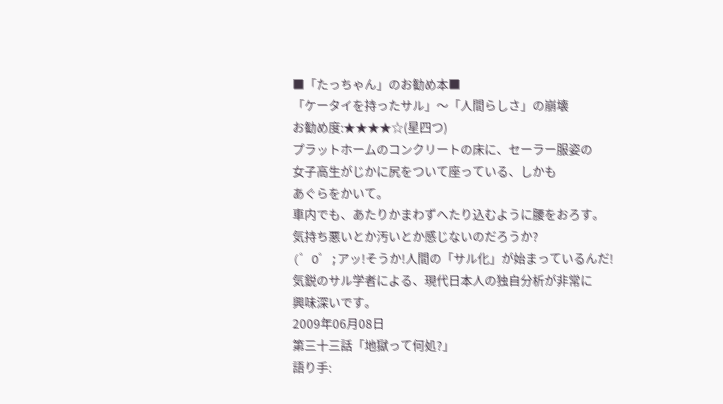■「たっちゃん」のお勧め本■
「ケータイを持ったサル」〜「人間らしさ」の崩壊
お勧め度:★★★★☆(星四つ)
プラットホームのコンクリートの床に、セーラー服姿の
女子高生がじかに尻をついて座っている、しかも
あぐらをかいて。
車内でも、あたりかまわずへたり込むように腰をおろす。
気持ち悪いとか汚いとか感じないのだろうか?
(゜O゜;アッ!そうか!人間の「サル化」が始まっているんだ!
気鋭のサル学者による、現代日本人の独自分析が非常に
興味深いです。
2009年06月08日
第三十三話「地獄って何処?」
語り手: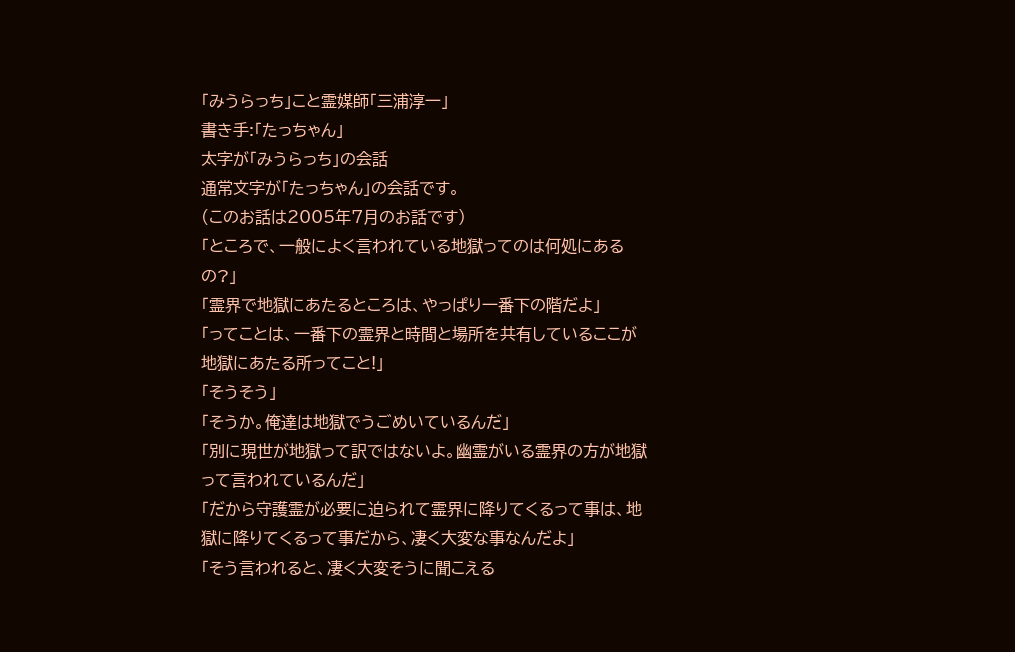「みうらっち」こと霊媒師「三浦淳一」
書き手:「たっちゃん」
太字が「みうらっち」の会話
通常文字が「たっちゃん」の会話です。
(このお話は2005年7月のお話です)
「ところで、一般によく言われている地獄ってのは何処にあるの?」
「霊界で地獄にあたるところは、やっぱり一番下の階だよ」
「ってことは、一番下の霊界と時間と場所を共有しているここが地獄にあたる所ってこと!」
「そうそう」
「そうか。俺達は地獄でうごめいているんだ」
「別に現世が地獄って訳ではないよ。幽霊がいる霊界の方が地獄って言われているんだ」
「だから守護霊が必要に迫られて霊界に降りてくるって事は、地獄に降りてくるって事だから、凄く大変な事なんだよ」
「そう言われると、凄く大変そうに聞こえる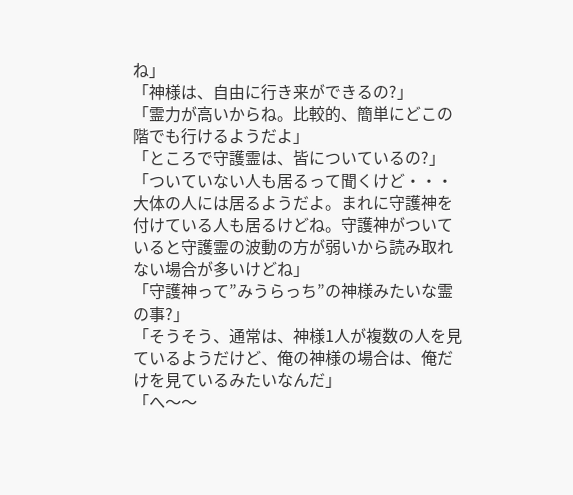ね」
「神様は、自由に行き来ができるの?」
「霊力が高いからね。比較的、簡単にどこの階でも行けるようだよ」
「ところで守護霊は、皆についているの?」
「ついていない人も居るって聞くけど・・・大体の人には居るようだよ。まれに守護神を付けている人も居るけどね。守護神がついていると守護霊の波動の方が弱いから読み取れない場合が多いけどね」
「守護神って”みうらっち”の神様みたいな霊の事?」
「そうそう、通常は、神様1人が複数の人を見ているようだけど、俺の神様の場合は、俺だけを見ているみたいなんだ」
「へ〜〜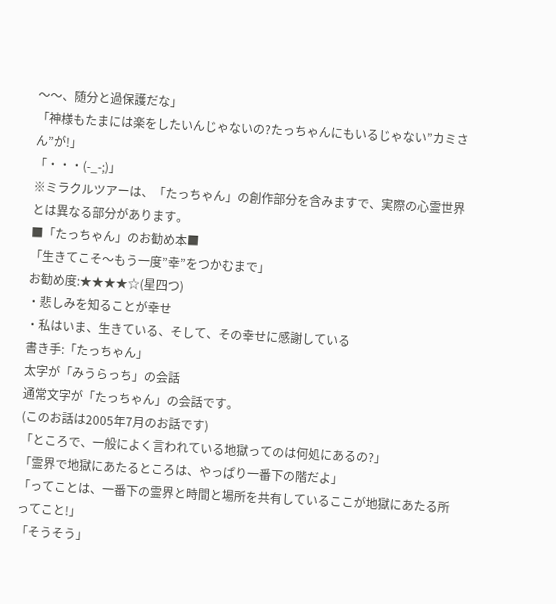〜〜、随分と過保護だな」
「神様もたまには楽をしたいんじゃないの?たっちゃんにもいるじゃない”カミさん”が!」
「・・・(-_-;)」
※ミラクルツアーは、「たっちゃん」の創作部分を含みますで、実際の心霊世界とは異なる部分があります。
■「たっちゃん」のお勧め本■
「生きてこそ〜もう一度”幸”をつかむまで」
お勧め度:★★★★☆(星四つ)
・悲しみを知ることが幸せ
・私はいま、生きている、そして、その幸せに感謝している
書き手:「たっちゃん」
太字が「みうらっち」の会話
通常文字が「たっちゃん」の会話です。
(このお話は2005年7月のお話です)
「ところで、一般によく言われている地獄ってのは何処にあるの?」
「霊界で地獄にあたるところは、やっぱり一番下の階だよ」
「ってことは、一番下の霊界と時間と場所を共有しているここが地獄にあたる所ってこと!」
「そうそう」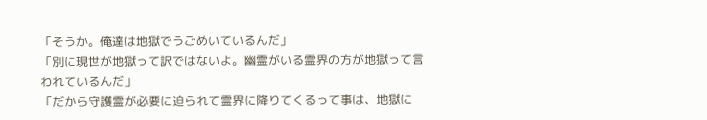「そうか。俺達は地獄でうごめいているんだ」
「別に現世が地獄って訳ではないよ。幽霊がいる霊界の方が地獄って言われているんだ」
「だから守護霊が必要に迫られて霊界に降りてくるって事は、地獄に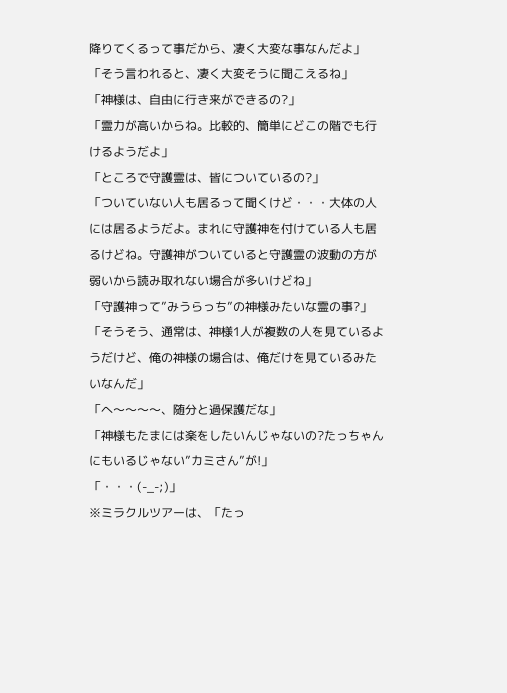降りてくるって事だから、凄く大変な事なんだよ」
「そう言われると、凄く大変そうに聞こえるね」
「神様は、自由に行き来ができるの?」
「霊力が高いからね。比較的、簡単にどこの階でも行けるようだよ」
「ところで守護霊は、皆についているの?」
「ついていない人も居るって聞くけど・・・大体の人には居るようだよ。まれに守護神を付けている人も居るけどね。守護神がついていると守護霊の波動の方が弱いから読み取れない場合が多いけどね」
「守護神って”みうらっち”の神様みたいな霊の事?」
「そうそう、通常は、神様1人が複数の人を見ているようだけど、俺の神様の場合は、俺だけを見ているみたいなんだ」
「へ〜〜〜〜、随分と過保護だな」
「神様もたまには楽をしたいんじゃないの?たっちゃんにもいるじゃない”カミさん”が!」
「・・・(-_-;)」
※ミラクルツアーは、「たっ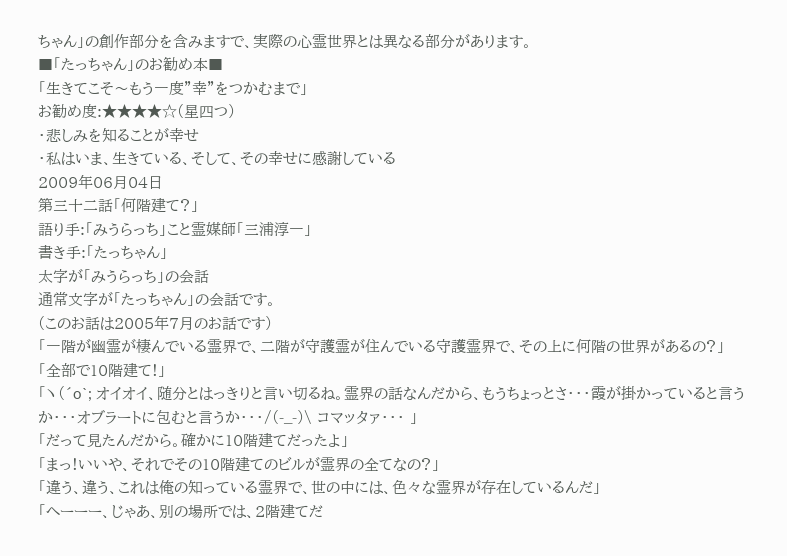ちゃん」の創作部分を含みますで、実際の心霊世界とは異なる部分があります。
■「たっちゃん」のお勧め本■
「生きてこそ〜もう一度”幸”をつかむまで」
お勧め度:★★★★☆(星四つ)
・悲しみを知ることが幸せ
・私はいま、生きている、そして、その幸せに感謝している
2009年06月04日
第三十二話「何階建て?」
語り手:「みうらっち」こと霊媒師「三浦淳一」
書き手:「たっちゃん」
太字が「みうらっち」の会話
通常文字が「たっちゃん」の会話です。
(このお話は2005年7月のお話です)
「一階が幽霊が棲んでいる霊界で、二階が守護霊が住んでいる守護霊界で、その上に何階の世界があるの?」
「全部で10階建て!」
「ヽ(´o`; オイオイ、随分とはっきりと言い切るね。霊界の話なんだから、もうちょっとさ・・・霞が掛かっていると言うか・・・オブラートに包むと言うか・・・/(-_-)\ コマッタァ・・・ 」
「だって見たんだから。確かに10階建てだったよ」
「まっ!いいや、それでその10階建てのビルが霊界の全てなの?」
「違う、違う、これは俺の知っている霊界で、世の中には、色々な霊界が存在しているんだ」
「へーーー、じゃあ、別の場所では、2階建てだ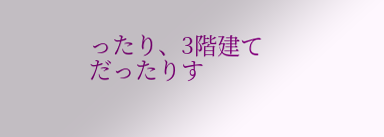ったり、3階建てだったりす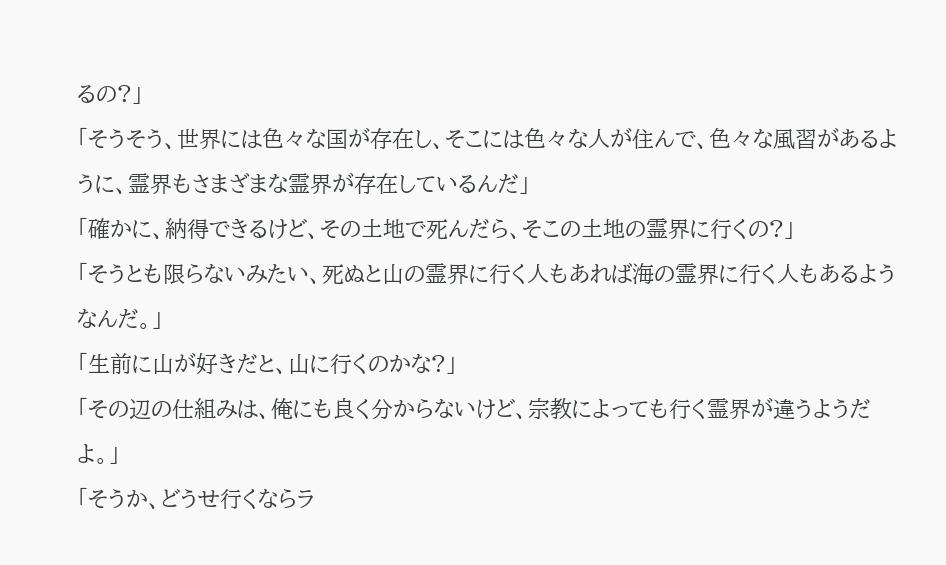るの?」
「そうそう、世界には色々な国が存在し、そこには色々な人が住んで、色々な風習があるように、霊界もさまざまな霊界が存在しているんだ」
「確かに、納得できるけど、その土地で死んだら、そこの土地の霊界に行くの?」
「そうとも限らないみたい、死ぬと山の霊界に行く人もあれば海の霊界に行く人もあるようなんだ。」
「生前に山が好きだと、山に行くのかな?」
「その辺の仕組みは、俺にも良く分からないけど、宗教によっても行く霊界が違うようだよ。」
「そうか、どうせ行くならラ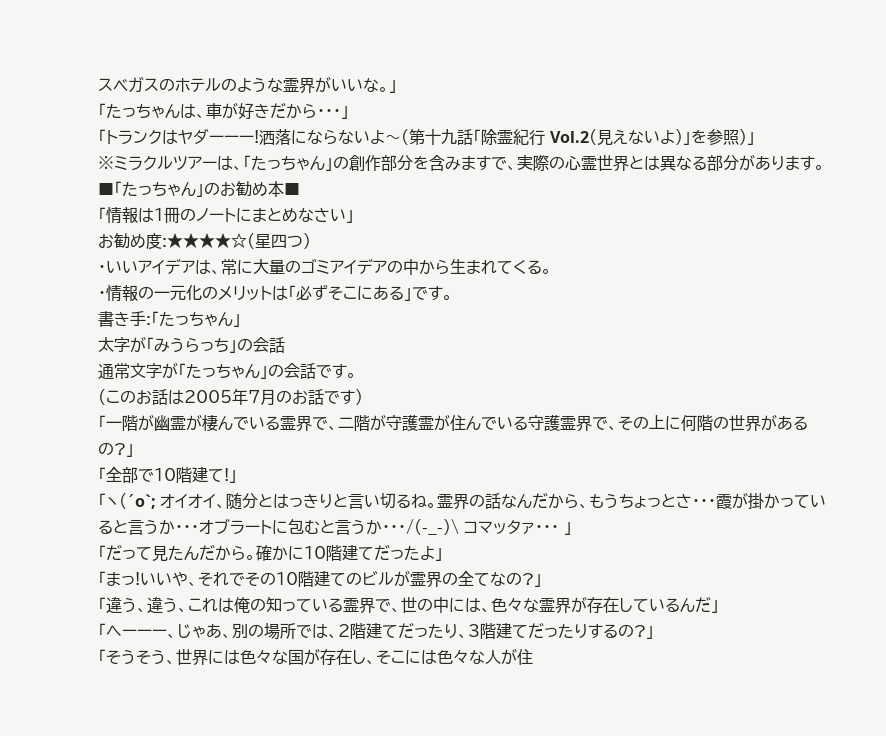スベガスのホテルのような霊界がいいな。」
「たっちゃんは、車が好きだから・・・」
「トランクはヤダーーー!洒落にならないよ〜(第十九話「除霊紀行 Vol.2(見えないよ)」を参照)」
※ミラクルツアーは、「たっちゃん」の創作部分を含みますで、実際の心霊世界とは異なる部分があります。
■「たっちゃん」のお勧め本■
「情報は1冊のノートにまとめなさい」
お勧め度:★★★★☆(星四つ)
・いいアイデアは、常に大量のゴミアイデアの中から生まれてくる。
・情報の一元化のメリットは「必ずそこにある」です。
書き手:「たっちゃん」
太字が「みうらっち」の会話
通常文字が「たっちゃん」の会話です。
(このお話は2005年7月のお話です)
「一階が幽霊が棲んでいる霊界で、二階が守護霊が住んでいる守護霊界で、その上に何階の世界があるの?」
「全部で10階建て!」
「ヽ(´o`; オイオイ、随分とはっきりと言い切るね。霊界の話なんだから、もうちょっとさ・・・霞が掛かっていると言うか・・・オブラートに包むと言うか・・・/(-_-)\ コマッタァ・・・ 」
「だって見たんだから。確かに10階建てだったよ」
「まっ!いいや、それでその10階建てのビルが霊界の全てなの?」
「違う、違う、これは俺の知っている霊界で、世の中には、色々な霊界が存在しているんだ」
「へーーー、じゃあ、別の場所では、2階建てだったり、3階建てだったりするの?」
「そうそう、世界には色々な国が存在し、そこには色々な人が住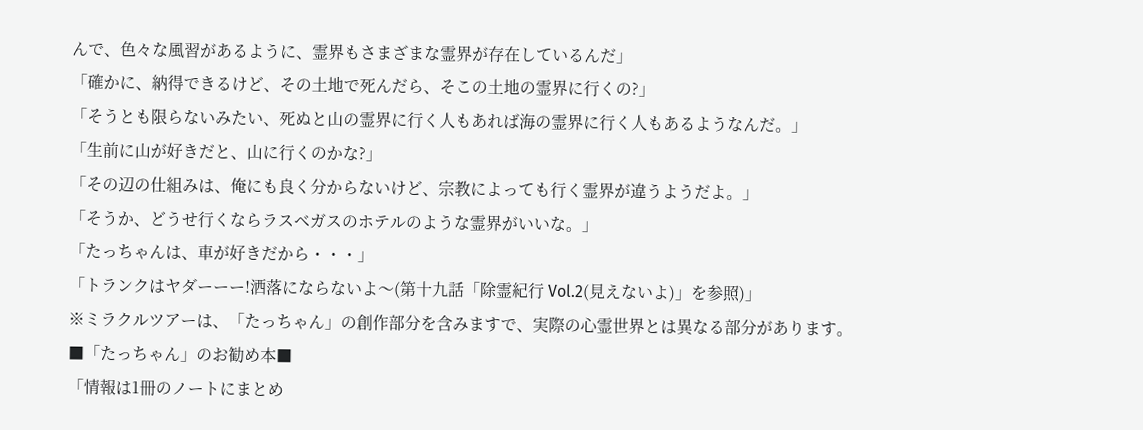んで、色々な風習があるように、霊界もさまざまな霊界が存在しているんだ」
「確かに、納得できるけど、その土地で死んだら、そこの土地の霊界に行くの?」
「そうとも限らないみたい、死ぬと山の霊界に行く人もあれば海の霊界に行く人もあるようなんだ。」
「生前に山が好きだと、山に行くのかな?」
「その辺の仕組みは、俺にも良く分からないけど、宗教によっても行く霊界が違うようだよ。」
「そうか、どうせ行くならラスベガスのホテルのような霊界がいいな。」
「たっちゃんは、車が好きだから・・・」
「トランクはヤダーーー!洒落にならないよ〜(第十九話「除霊紀行 Vol.2(見えないよ)」を参照)」
※ミラクルツアーは、「たっちゃん」の創作部分を含みますで、実際の心霊世界とは異なる部分があります。
■「たっちゃん」のお勧め本■
「情報は1冊のノートにまとめ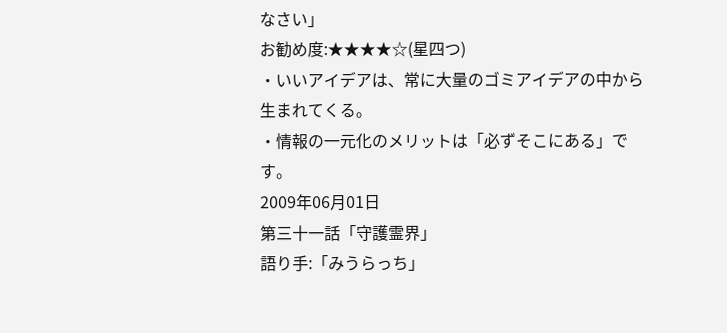なさい」
お勧め度:★★★★☆(星四つ)
・いいアイデアは、常に大量のゴミアイデアの中から生まれてくる。
・情報の一元化のメリットは「必ずそこにある」です。
2009年06月01日
第三十一話「守護霊界」
語り手:「みうらっち」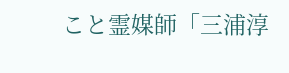こと霊媒師「三浦淳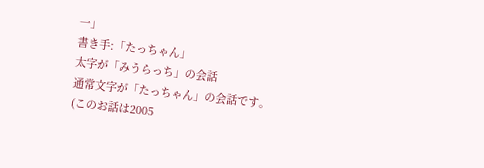一」
書き手:「たっちゃん」
太字が「みうらっち」の会話
通常文字が「たっちゃん」の会話です。
(このお話は2005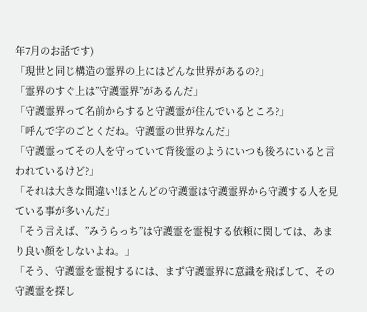年7月のお話です)
「現世と同じ構造の霊界の上にはどんな世界があるの?」
「霊界のすぐ上は”守護霊界”があるんだ」
「守護霊界って名前からすると守護霊が住んでいるところ?」
「呼んで字のごとくだね。守護霊の世界なんだ」
「守護霊ってその人を守っていて背後霊のようにいつも後ろにいると言われているけど?」
「それは大きな間違い!ほとんどの守護霊は守護霊界から守護する人を見ている事が多いんだ」
「そう言えば、”みうらっち”は守護霊を霊視する依頼に関しては、あまり良い顔をしないよね。」
「そう、守護霊を霊視するには、まず守護霊界に意識を飛ばして、その守護霊を探し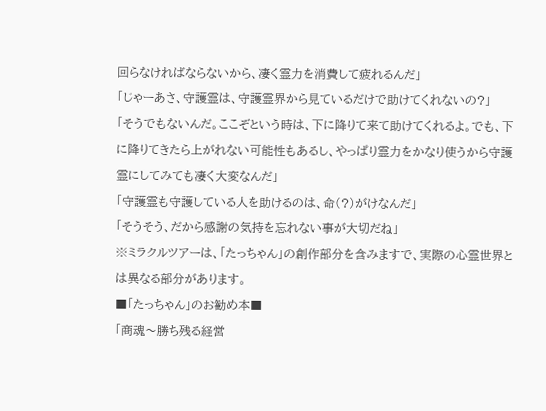回らなければならないから、凄く霊力を消費して疲れるんだ」
「じゃーあさ、守護霊は、守護霊界から見ているだけで助けてくれないの?」
「そうでもないんだ。ここぞという時は、下に降りて来て助けてくれるよ。でも、下に降りてきたら上がれない可能性もあるし、やっぱり霊力をかなり使うから守護霊にしてみても凄く大変なんだ」
「守護霊も守護している人を助けるのは、命(?)がけなんだ」
「そうそう、だから感謝の気持を忘れない事が大切だね」
※ミラクルツアーは、「たっちゃん」の創作部分を含みますで、実際の心霊世界とは異なる部分があります。
■「たっちゃん」のお勧め本■
「商魂〜勝ち残る経営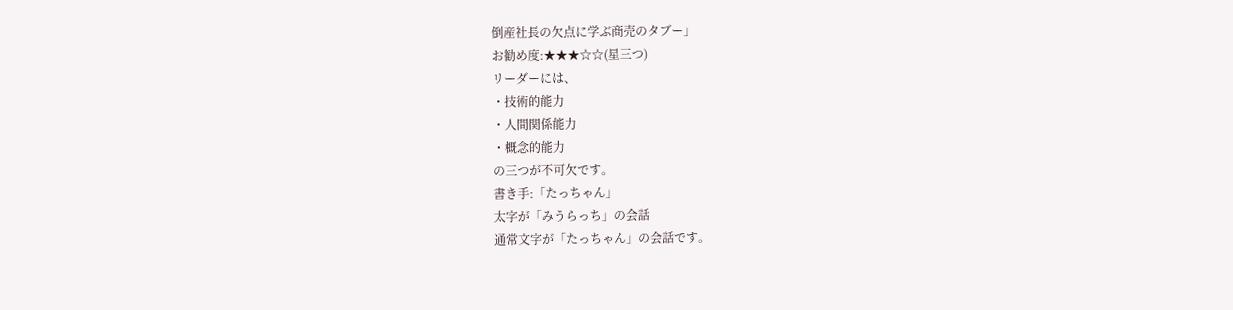倒産社長の欠点に学ぶ商売のタブー」
お勧め度:★★★☆☆(星三つ)
リーダーには、
・技術的能力
・人間関係能力
・概念的能力
の三つが不可欠です。
書き手:「たっちゃん」
太字が「みうらっち」の会話
通常文字が「たっちゃん」の会話です。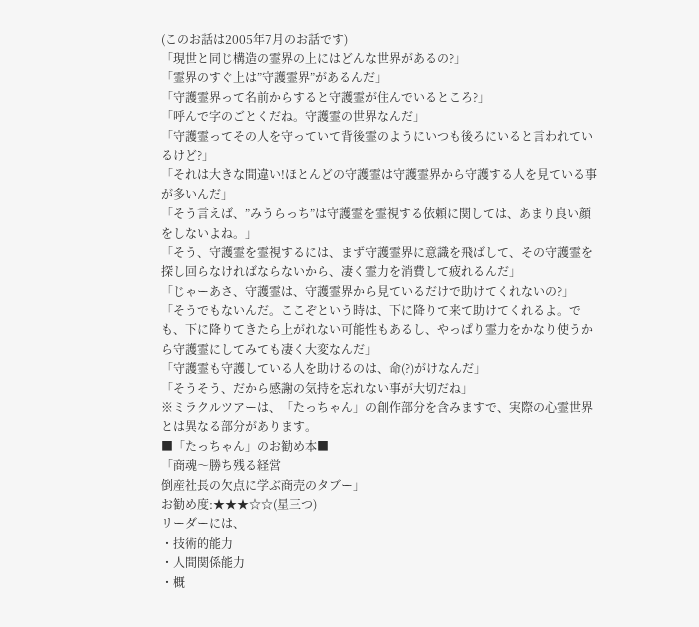(このお話は2005年7月のお話です)
「現世と同じ構造の霊界の上にはどんな世界があるの?」
「霊界のすぐ上は”守護霊界”があるんだ」
「守護霊界って名前からすると守護霊が住んでいるところ?」
「呼んで字のごとくだね。守護霊の世界なんだ」
「守護霊ってその人を守っていて背後霊のようにいつも後ろにいると言われているけど?」
「それは大きな間違い!ほとんどの守護霊は守護霊界から守護する人を見ている事が多いんだ」
「そう言えば、”みうらっち”は守護霊を霊視する依頼に関しては、あまり良い顔をしないよね。」
「そう、守護霊を霊視するには、まず守護霊界に意識を飛ばして、その守護霊を探し回らなければならないから、凄く霊力を消費して疲れるんだ」
「じゃーあさ、守護霊は、守護霊界から見ているだけで助けてくれないの?」
「そうでもないんだ。ここぞという時は、下に降りて来て助けてくれるよ。でも、下に降りてきたら上がれない可能性もあるし、やっぱり霊力をかなり使うから守護霊にしてみても凄く大変なんだ」
「守護霊も守護している人を助けるのは、命(?)がけなんだ」
「そうそう、だから感謝の気持を忘れない事が大切だね」
※ミラクルツアーは、「たっちゃん」の創作部分を含みますで、実際の心霊世界とは異なる部分があります。
■「たっちゃん」のお勧め本■
「商魂〜勝ち残る経営
倒産社長の欠点に学ぶ商売のタブー」
お勧め度:★★★☆☆(星三つ)
リーダーには、
・技術的能力
・人間関係能力
・概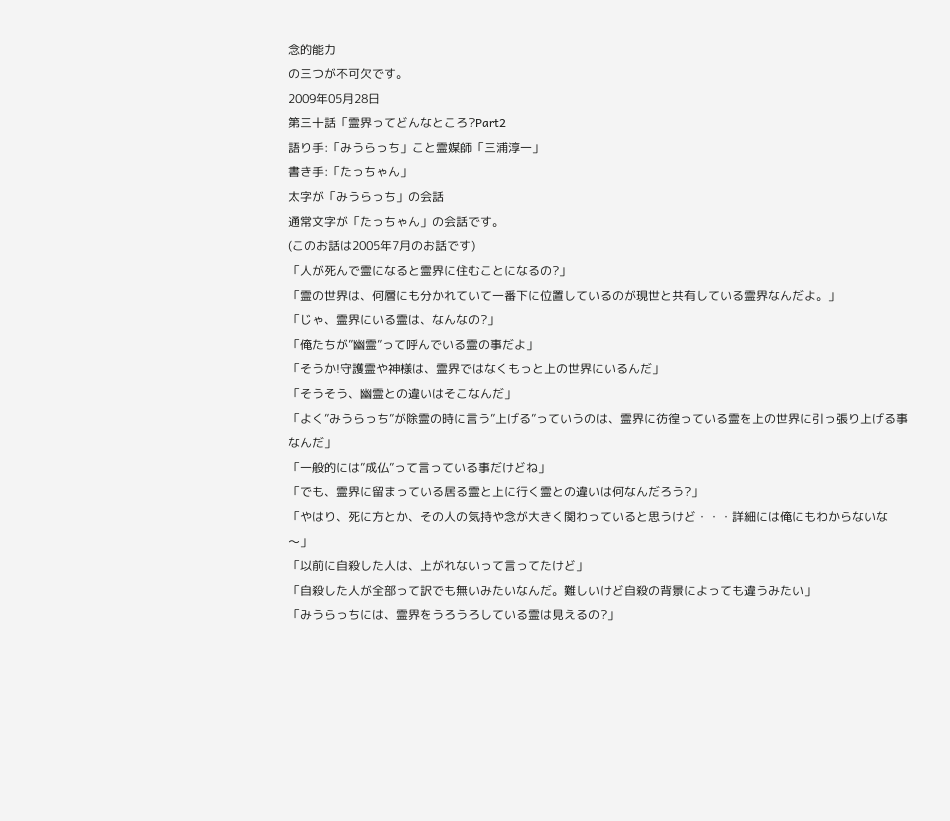念的能力
の三つが不可欠です。
2009年05月28日
第三十話「霊界ってどんなところ?Part2
語り手:「みうらっち」こと霊媒師「三浦淳一」
書き手:「たっちゃん」
太字が「みうらっち」の会話
通常文字が「たっちゃん」の会話です。
(このお話は2005年7月のお話です)
「人が死んで霊になると霊界に住むことになるの?」
「霊の世界は、何層にも分かれていて一番下に位置しているのが現世と共有している霊界なんだよ。」
「じゃ、霊界にいる霊は、なんなの?」
「俺たちが”幽霊”って呼んでいる霊の事だよ」
「そうか!守護霊や神様は、霊界ではなくもっと上の世界にいるんだ」
「そうそう、幽霊との違いはそこなんだ」
「よく”みうらっち”が除霊の時に言う”上げる”っていうのは、霊界に彷徨っている霊を上の世界に引っ張り上げる事なんだ」
「一般的には”成仏”って言っている事だけどね」
「でも、霊界に留まっている居る霊と上に行く霊との違いは何なんだろう?」
「やはり、死に方とか、その人の気持や念が大きく関わっていると思うけど・・・詳細には俺にもわからないな〜」
「以前に自殺した人は、上がれないって言ってたけど」
「自殺した人が全部って訳でも無いみたいなんだ。難しいけど自殺の背景によっても違うみたい」
「みうらっちには、霊界をうろうろしている霊は見えるの?」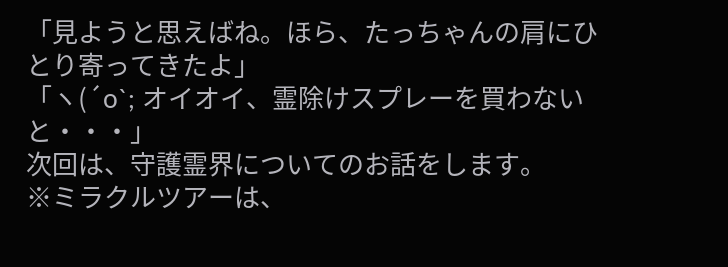「見ようと思えばね。ほら、たっちゃんの肩にひとり寄ってきたよ」
「ヽ(´o`; オイオイ、霊除けスプレーを買わないと・・・」
次回は、守護霊界についてのお話をします。
※ミラクルツアーは、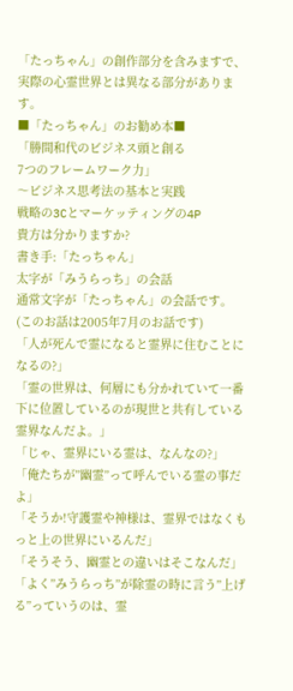「たっちゃん」の創作部分を含みますで、実際の心霊世界とは異なる部分があります。
■「たっちゃん」のお勧め本■
「勝間和代のビジネス頭と創る
7つのフレームワーク力」
〜ビジネス思考法の基本と実践
戦略の3Cとマーケッティングの4P
貴方は分かりますか?
書き手:「たっちゃん」
太字が「みうらっち」の会話
通常文字が「たっちゃん」の会話です。
(このお話は2005年7月のお話です)
「人が死んで霊になると霊界に住むことになるの?」
「霊の世界は、何層にも分かれていて一番下に位置しているのが現世と共有している霊界なんだよ。」
「じゃ、霊界にいる霊は、なんなの?」
「俺たちが”幽霊”って呼んでいる霊の事だよ」
「そうか!守護霊や神様は、霊界ではなくもっと上の世界にいるんだ」
「そうそう、幽霊との違いはそこなんだ」
「よく”みうらっち”が除霊の時に言う”上げる”っていうのは、霊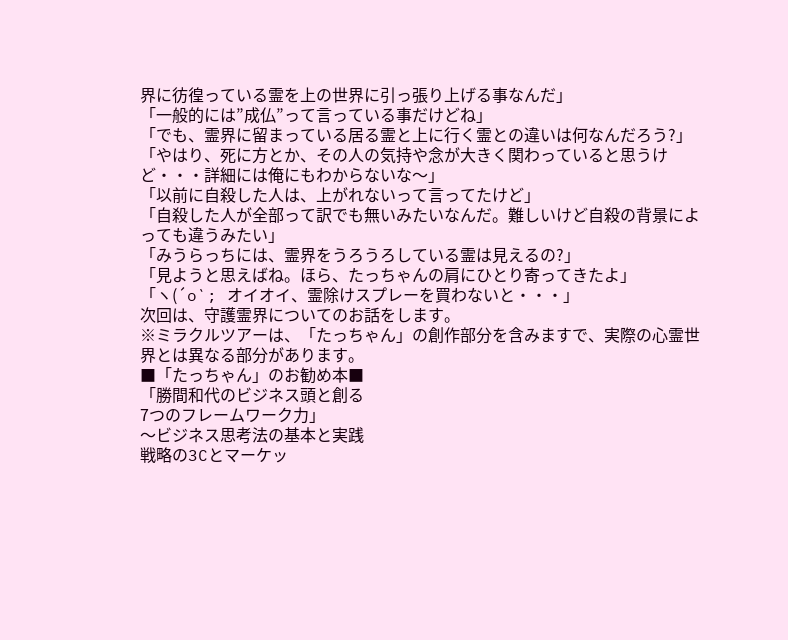界に彷徨っている霊を上の世界に引っ張り上げる事なんだ」
「一般的には”成仏”って言っている事だけどね」
「でも、霊界に留まっている居る霊と上に行く霊との違いは何なんだろう?」
「やはり、死に方とか、その人の気持や念が大きく関わっていると思うけど・・・詳細には俺にもわからないな〜」
「以前に自殺した人は、上がれないって言ってたけど」
「自殺した人が全部って訳でも無いみたいなんだ。難しいけど自殺の背景によっても違うみたい」
「みうらっちには、霊界をうろうろしている霊は見えるの?」
「見ようと思えばね。ほら、たっちゃんの肩にひとり寄ってきたよ」
「ヽ(´o`; オイオイ、霊除けスプレーを買わないと・・・」
次回は、守護霊界についてのお話をします。
※ミラクルツアーは、「たっちゃん」の創作部分を含みますで、実際の心霊世界とは異なる部分があります。
■「たっちゃん」のお勧め本■
「勝間和代のビジネス頭と創る
7つのフレームワーク力」
〜ビジネス思考法の基本と実践
戦略の3Cとマーケッ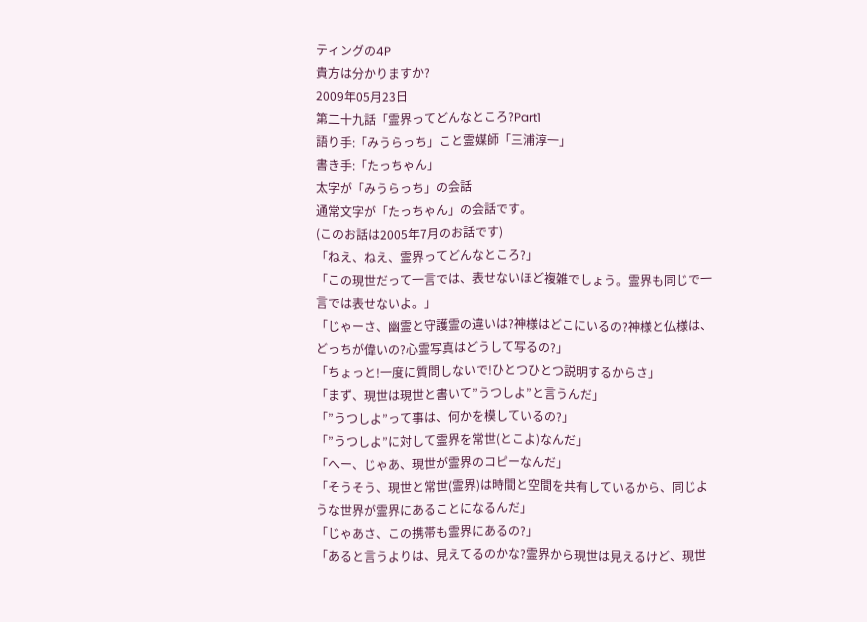ティングの4P
貴方は分かりますか?
2009年05月23日
第二十九話「霊界ってどんなところ?Part1
語り手:「みうらっち」こと霊媒師「三浦淳一」
書き手:「たっちゃん」
太字が「みうらっち」の会話
通常文字が「たっちゃん」の会話です。
(このお話は2005年7月のお話です)
「ねえ、ねえ、霊界ってどんなところ?」
「この現世だって一言では、表せないほど複雑でしょう。霊界も同じで一言では表せないよ。」
「じゃーさ、幽霊と守護霊の違いは?神様はどこにいるの?神様と仏様は、どっちが偉いの?心霊写真はどうして写るの?」
「ちょっと!一度に質問しないで!ひとつひとつ説明するからさ」
「まず、現世は現世と書いて”うつしよ”と言うんだ」
「”うつしよ”って事は、何かを模しているの?」
「”うつしよ”に対して霊界を常世(とこよ)なんだ」
「へー、じゃあ、現世が霊界のコピーなんだ」
「そうそう、現世と常世(霊界)は時間と空間を共有しているから、同じような世界が霊界にあることになるんだ」
「じゃあさ、この携帯も霊界にあるの?」
「あると言うよりは、見えてるのかな?霊界から現世は見えるけど、現世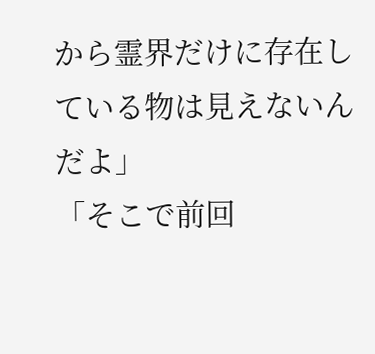から霊界だけに存在している物は見えないんだよ」
「そこで前回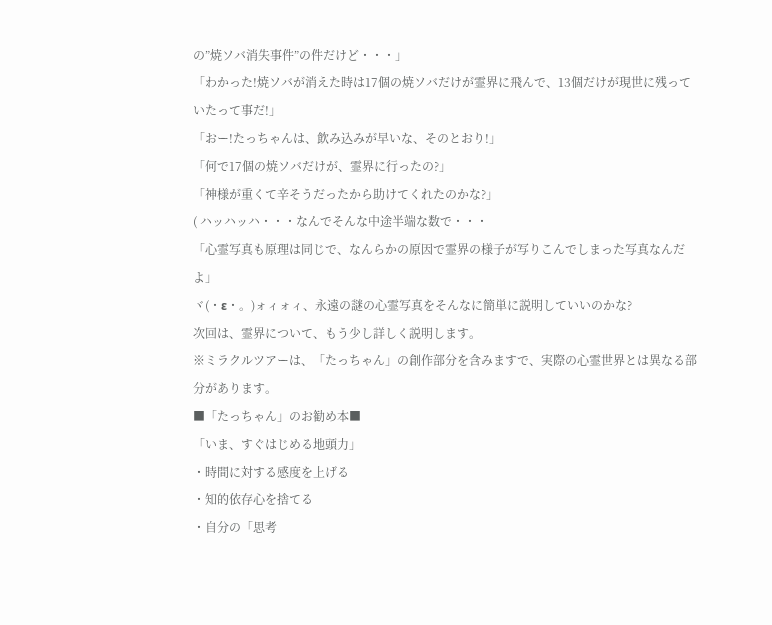の”焼ソバ消失事件”の件だけど・・・」
「わかった!焼ソバが消えた時は17個の焼ソバだけが霊界に飛んで、13個だけが現世に残っていたって事だ!」
「おー!たっちゃんは、飲み込みが早いな、そのとおり!」
「何で17個の焼ソバだけが、霊界に行ったの?」
「神様が重くて辛そうだったから助けてくれたのかな?」
( ハッハッハ・・・なんでそんな中途半端な数で・・・
「心霊写真も原理は同じで、なんらかの原因で霊界の様子が写りこんでしまった写真なんだよ」
ヾ(・ε・。)ォィォィ、永遠の謎の心霊写真をそんなに簡単に説明していいのかな?
次回は、霊界について、もう少し詳しく説明します。
※ミラクルツアーは、「たっちゃん」の創作部分を含みますで、実際の心霊世界とは異なる部分があります。
■「たっちゃん」のお勧め本■
「いま、すぐはじめる地頭力」
・時間に対する感度を上げる
・知的依存心を捨てる
・自分の「思考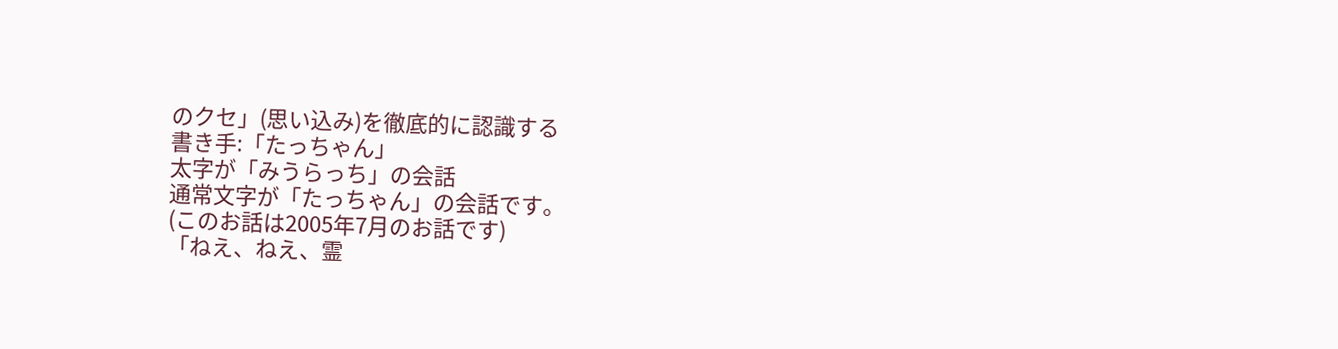のクセ」(思い込み)を徹底的に認識する
書き手:「たっちゃん」
太字が「みうらっち」の会話
通常文字が「たっちゃん」の会話です。
(このお話は2005年7月のお話です)
「ねえ、ねえ、霊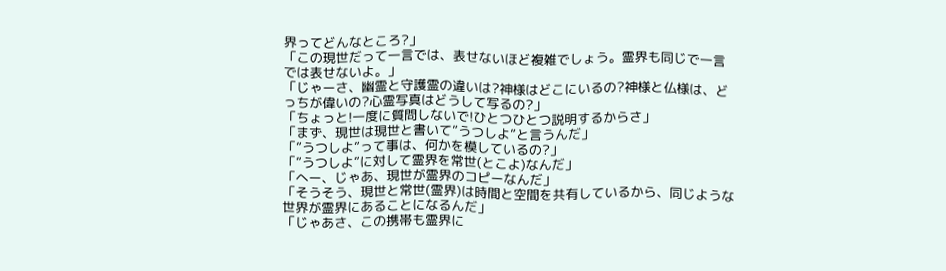界ってどんなところ?」
「この現世だって一言では、表せないほど複雑でしょう。霊界も同じで一言では表せないよ。」
「じゃーさ、幽霊と守護霊の違いは?神様はどこにいるの?神様と仏様は、どっちが偉いの?心霊写真はどうして写るの?」
「ちょっと!一度に質問しないで!ひとつひとつ説明するからさ」
「まず、現世は現世と書いて”うつしよ”と言うんだ」
「”うつしよ”って事は、何かを模しているの?」
「”うつしよ”に対して霊界を常世(とこよ)なんだ」
「へー、じゃあ、現世が霊界のコピーなんだ」
「そうそう、現世と常世(霊界)は時間と空間を共有しているから、同じような世界が霊界にあることになるんだ」
「じゃあさ、この携帯も霊界に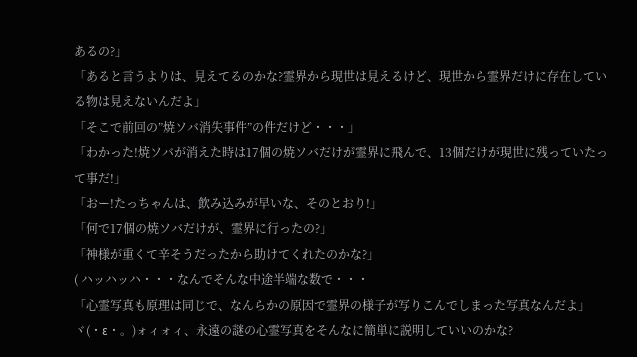あるの?」
「あると言うよりは、見えてるのかな?霊界から現世は見えるけど、現世から霊界だけに存在している物は見えないんだよ」
「そこで前回の”焼ソバ消失事件”の件だけど・・・」
「わかった!焼ソバが消えた時は17個の焼ソバだけが霊界に飛んで、13個だけが現世に残っていたって事だ!」
「おー!たっちゃんは、飲み込みが早いな、そのとおり!」
「何で17個の焼ソバだけが、霊界に行ったの?」
「神様が重くて辛そうだったから助けてくれたのかな?」
( ハッハッハ・・・なんでそんな中途半端な数で・・・
「心霊写真も原理は同じで、なんらかの原因で霊界の様子が写りこんでしまった写真なんだよ」
ヾ(・ε・。)ォィォィ、永遠の謎の心霊写真をそんなに簡単に説明していいのかな?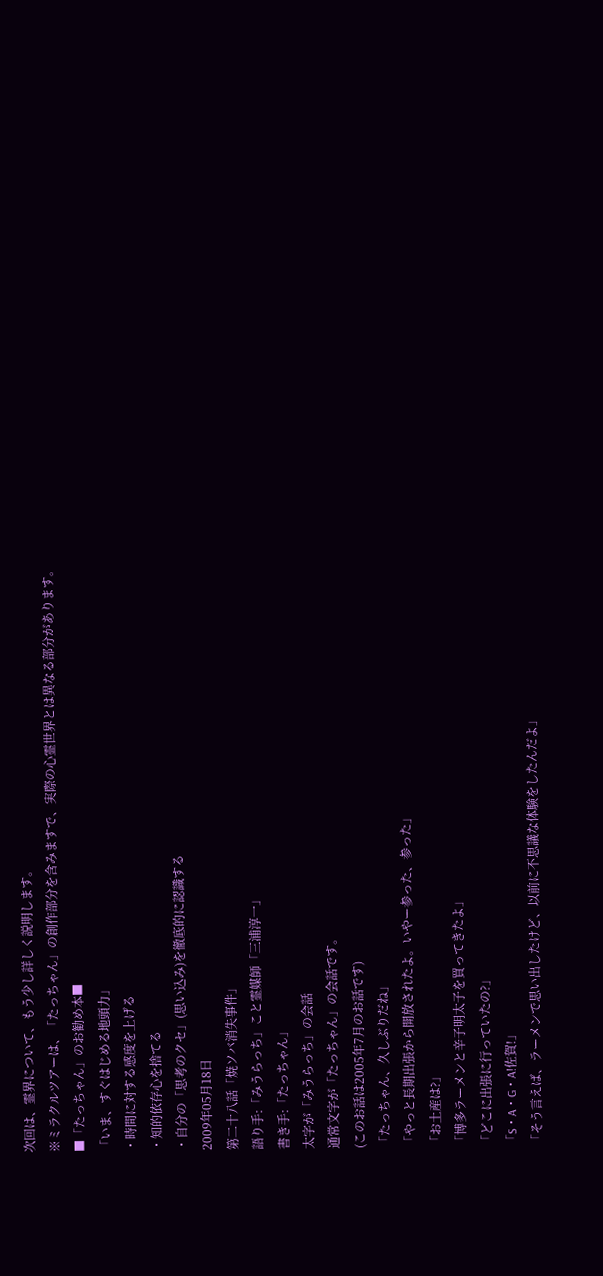次回は、霊界について、もう少し詳しく説明します。
※ミラクルツアーは、「たっちゃん」の創作部分を含みますで、実際の心霊世界とは異なる部分があります。
■「たっちゃん」のお勧め本■
「いま、すぐはじめる地頭力」
・時間に対する感度を上げる
・知的依存心を捨てる
・自分の「思考のクセ」(思い込み)を徹底的に認識する
2009年05月18日
第二十八話「焼ソバ消失事件」
語り手:「みうらっち」こと霊媒師「三浦淳一」
書き手:「たっちゃん」
太字が「みうらっち」の会話
通常文字が「たっちゃん」の会話です。
(このお話は2005年7月のお話です)
「たっちゃん、久しぶりだね」
「やっと長期出張から開放されたよ。いやー参った、参った」
「お土産は?」
「博多ラーメンと辛子明太子を買ってきたよ」
「どこに出張に行っていたの?」
「S・A・G・A!佐賀!」
「そう言えば、ラーメンで思い出したけど、以前に不思議な体験をしたんだよ」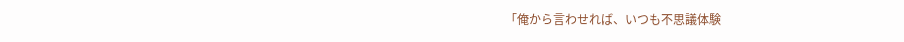「俺から言わせれば、いつも不思議体験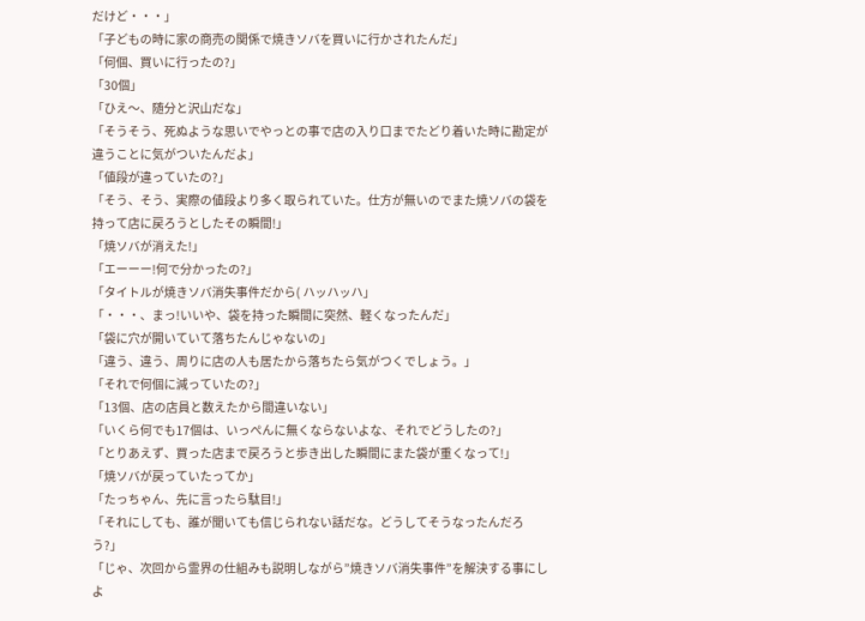だけど・・・」
「子どもの時に家の商売の関係で焼きソバを買いに行かされたんだ」
「何個、買いに行ったの?」
「30個」
「ひえ〜、随分と沢山だな」
「そうそう、死ぬような思いでやっとの事で店の入り口までたどり着いた時に勘定が違うことに気がついたんだよ」
「値段が違っていたの?」
「そう、そう、実際の値段より多く取られていた。仕方が無いのでまた焼ソバの袋を持って店に戻ろうとしたその瞬間!」
「焼ソバが消えた!」
「エーーー!何で分かったの?」
「タイトルが焼きソバ消失事件だから( ハッハッハ」
「・・・、まっ!いいや、袋を持った瞬間に突然、軽くなったんだ」
「袋に穴が開いていて落ちたんじゃないの」
「違う、違う、周りに店の人も居たから落ちたら気がつくでしょう。」
「それで何個に減っていたの?」
「13個、店の店員と数えたから間違いない」
「いくら何でも17個は、いっぺんに無くならないよな、それでどうしたの?」
「とりあえず、買った店まで戻ろうと歩き出した瞬間にまた袋が重くなって!」
「焼ソバが戻っていたってか」
「たっちゃん、先に言ったら駄目!」
「それにしても、誰が聞いても信じられない話だな。どうしてそうなったんだろう?」
「じゃ、次回から霊界の仕組みも説明しながら”焼きソバ消失事件”を解決する事にしよ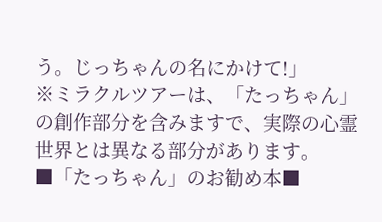う。じっちゃんの名にかけて!」
※ミラクルツアーは、「たっちゃん」の創作部分を含みますで、実際の心霊世界とは異なる部分があります。
■「たっちゃん」のお勧め本■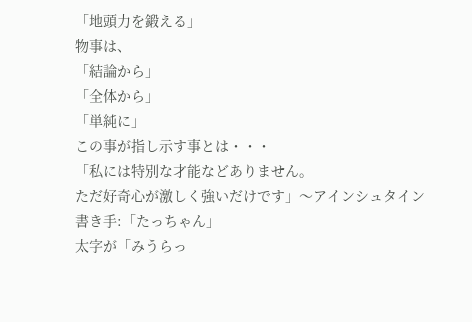「地頭力を鍛える」
物事は、
「結論から」
「全体から」
「単純に」
この事が指し示す事とは・・・
「私には特別な才能などありません。
ただ好奇心が激しく強いだけです」〜アインシュタイン
書き手:「たっちゃん」
太字が「みうらっ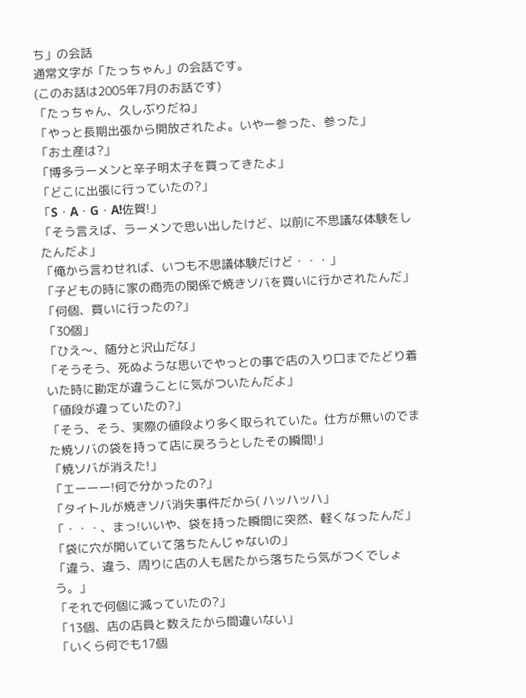ち」の会話
通常文字が「たっちゃん」の会話です。
(このお話は2005年7月のお話です)
「たっちゃん、久しぶりだね」
「やっと長期出張から開放されたよ。いやー参った、参った」
「お土産は?」
「博多ラーメンと辛子明太子を買ってきたよ」
「どこに出張に行っていたの?」
「S・A・G・A!佐賀!」
「そう言えば、ラーメンで思い出したけど、以前に不思議な体験をしたんだよ」
「俺から言わせれば、いつも不思議体験だけど・・・」
「子どもの時に家の商売の関係で焼きソバを買いに行かされたんだ」
「何個、買いに行ったの?」
「30個」
「ひえ〜、随分と沢山だな」
「そうそう、死ぬような思いでやっとの事で店の入り口までたどり着いた時に勘定が違うことに気がついたんだよ」
「値段が違っていたの?」
「そう、そう、実際の値段より多く取られていた。仕方が無いのでまた焼ソバの袋を持って店に戻ろうとしたその瞬間!」
「焼ソバが消えた!」
「エーーー!何で分かったの?」
「タイトルが焼きソバ消失事件だから( ハッハッハ」
「・・・、まっ!いいや、袋を持った瞬間に突然、軽くなったんだ」
「袋に穴が開いていて落ちたんじゃないの」
「違う、違う、周りに店の人も居たから落ちたら気がつくでしょう。」
「それで何個に減っていたの?」
「13個、店の店員と数えたから間違いない」
「いくら何でも17個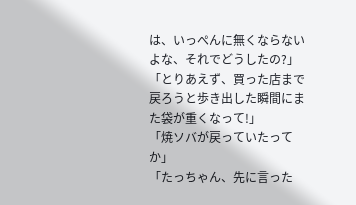は、いっぺんに無くならないよな、それでどうしたの?」
「とりあえず、買った店まで戻ろうと歩き出した瞬間にまた袋が重くなって!」
「焼ソバが戻っていたってか」
「たっちゃん、先に言った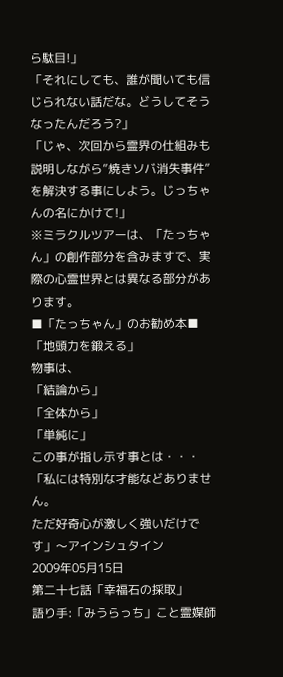ら駄目!」
「それにしても、誰が聞いても信じられない話だな。どうしてそうなったんだろう?」
「じゃ、次回から霊界の仕組みも説明しながら”焼きソバ消失事件”を解決する事にしよう。じっちゃんの名にかけて!」
※ミラクルツアーは、「たっちゃん」の創作部分を含みますで、実際の心霊世界とは異なる部分があります。
■「たっちゃん」のお勧め本■
「地頭力を鍛える」
物事は、
「結論から」
「全体から」
「単純に」
この事が指し示す事とは・・・
「私には特別な才能などありません。
ただ好奇心が激しく強いだけです」〜アインシュタイン
2009年05月15日
第二十七話「幸福石の採取」
語り手:「みうらっち」こと霊媒師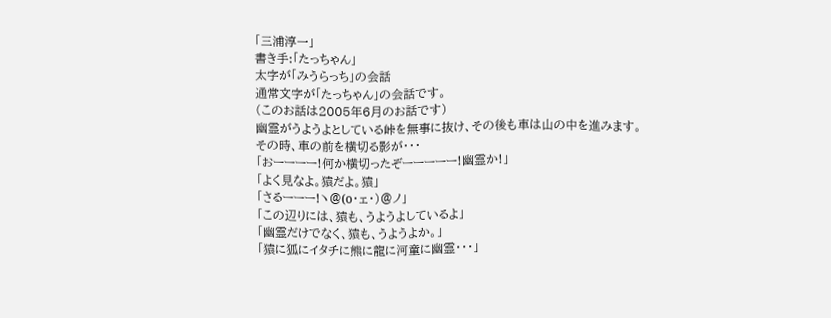「三浦淳一」
書き手:「たっちゃん」
太字が「みうらっち」の会話
通常文字が「たっちゃん」の会話です。
(このお話は2005年6月のお話です)
幽霊がうようよとしている峠を無事に抜け、その後も車は山の中を進みます。
その時、車の前を横切る影が・・・
「おーーーー!何か横切ったぞーーーーー!幽霊か!」
「よく見なよ。猿だよ。猿」
「さるーーー!ヽ@(o・ェ・)@ノ」
「この辺りには、猿も、うようよしているよ」
「幽霊だけでなく、猿も、うようよか。」
「猿に狐にイタチに熊に龍に河童に幽霊・・・」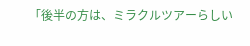「後半の方は、ミラクルツアーらしい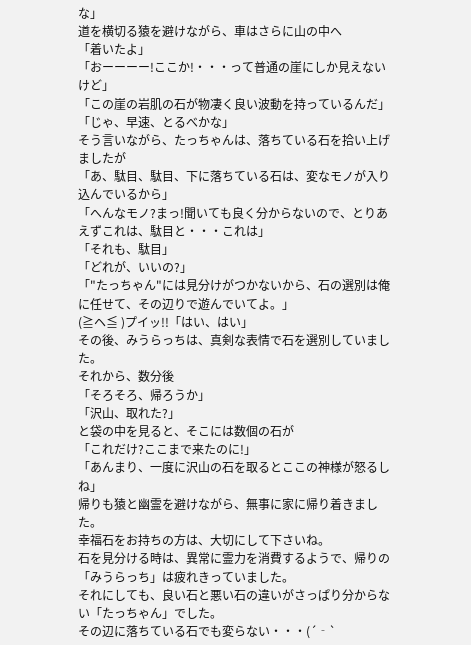な」
道を横切る猿を避けながら、車はさらに山の中へ
「着いたよ」
「おーーーー!ここか!・・・って普通の崖にしか見えないけど」
「この崖の岩肌の石が物凄く良い波動を持っているんだ」
「じゃ、早速、とるべかな」
そう言いながら、たっちゃんは、落ちている石を拾い上げましたが
「あ、駄目、駄目、下に落ちている石は、変なモノが入り込んでいるから」
「へんなモノ?まっ!聞いても良く分からないので、とりあえずこれは、駄目と・・・これは」
「それも、駄目」
「どれが、いいの?」
「"たっちゃん"には見分けがつかないから、石の選別は俺に任せて、その辺りで遊んでいてよ。」
(≧ヘ≦ )プイッ!!「はい、はい」
その後、みうらっちは、真剣な表情で石を選別していました。
それから、数分後
「そろそろ、帰ろうか」
「沢山、取れた?」
と袋の中を見ると、そこには数個の石が
「これだけ?ここまで来たのに!」
「あんまり、一度に沢山の石を取るとここの神様が怒るしね」
帰りも猿と幽霊を避けながら、無事に家に帰り着きました。
幸福石をお持ちの方は、大切にして下さいね。
石を見分ける時は、異常に霊力を消費するようで、帰りの「みうらっち」は疲れきっていました。
それにしても、良い石と悪い石の違いがさっぱり分からない「たっちゃん」でした。
その辺に落ちている石でも変らない・・・(´‐`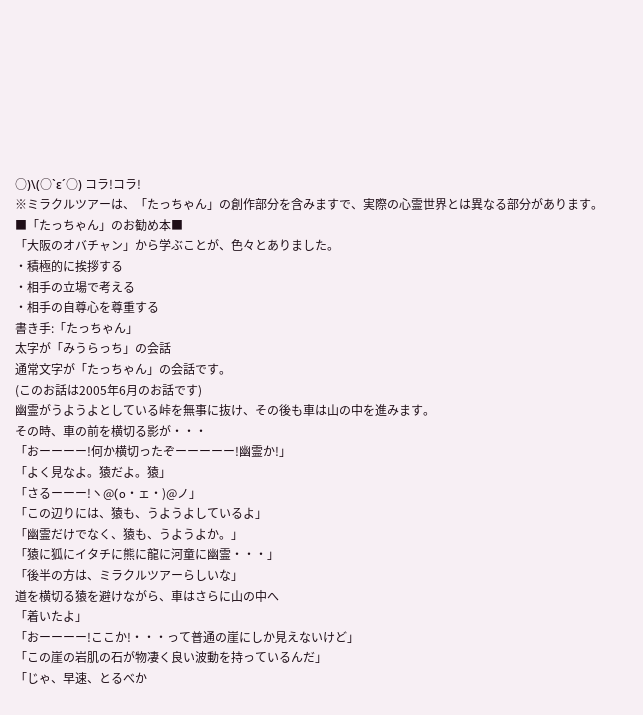○)\(○`ε´○) コラ!コラ!
※ミラクルツアーは、「たっちゃん」の創作部分を含みますで、実際の心霊世界とは異なる部分があります。
■「たっちゃん」のお勧め本■
「大阪のオバチャン」から学ぶことが、色々とありました。
・積極的に挨拶する
・相手の立場で考える
・相手の自尊心を尊重する
書き手:「たっちゃん」
太字が「みうらっち」の会話
通常文字が「たっちゃん」の会話です。
(このお話は2005年6月のお話です)
幽霊がうようよとしている峠を無事に抜け、その後も車は山の中を進みます。
その時、車の前を横切る影が・・・
「おーーーー!何か横切ったぞーーーーー!幽霊か!」
「よく見なよ。猿だよ。猿」
「さるーーー!ヽ@(o・ェ・)@ノ」
「この辺りには、猿も、うようよしているよ」
「幽霊だけでなく、猿も、うようよか。」
「猿に狐にイタチに熊に龍に河童に幽霊・・・」
「後半の方は、ミラクルツアーらしいな」
道を横切る猿を避けながら、車はさらに山の中へ
「着いたよ」
「おーーーー!ここか!・・・って普通の崖にしか見えないけど」
「この崖の岩肌の石が物凄く良い波動を持っているんだ」
「じゃ、早速、とるべか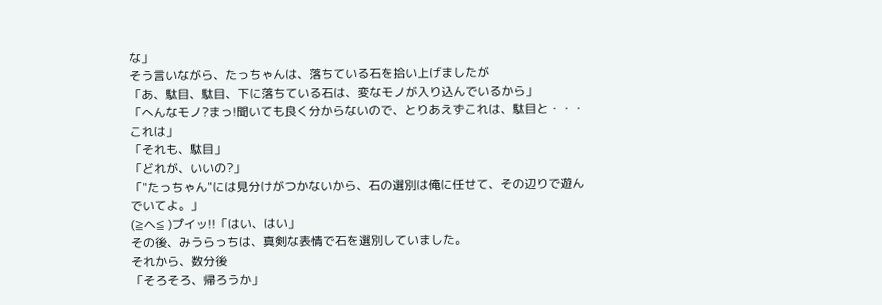な」
そう言いながら、たっちゃんは、落ちている石を拾い上げましたが
「あ、駄目、駄目、下に落ちている石は、変なモノが入り込んでいるから」
「へんなモノ?まっ!聞いても良く分からないので、とりあえずこれは、駄目と・・・これは」
「それも、駄目」
「どれが、いいの?」
「"たっちゃん"には見分けがつかないから、石の選別は俺に任せて、その辺りで遊んでいてよ。」
(≧ヘ≦ )プイッ!!「はい、はい」
その後、みうらっちは、真剣な表情で石を選別していました。
それから、数分後
「そろそろ、帰ろうか」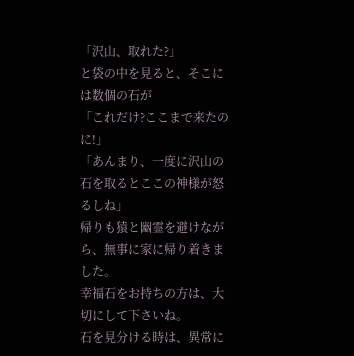「沢山、取れた?」
と袋の中を見ると、そこには数個の石が
「これだけ?ここまで来たのに!」
「あんまり、一度に沢山の石を取るとここの神様が怒るしね」
帰りも猿と幽霊を避けながら、無事に家に帰り着きました。
幸福石をお持ちの方は、大切にして下さいね。
石を見分ける時は、異常に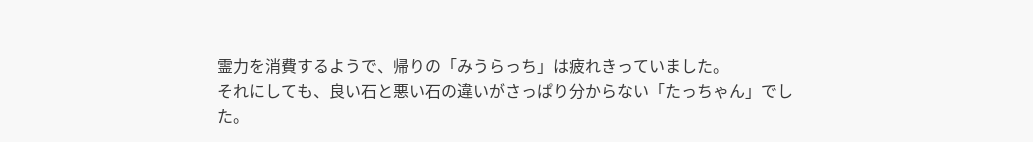霊力を消費するようで、帰りの「みうらっち」は疲れきっていました。
それにしても、良い石と悪い石の違いがさっぱり分からない「たっちゃん」でした。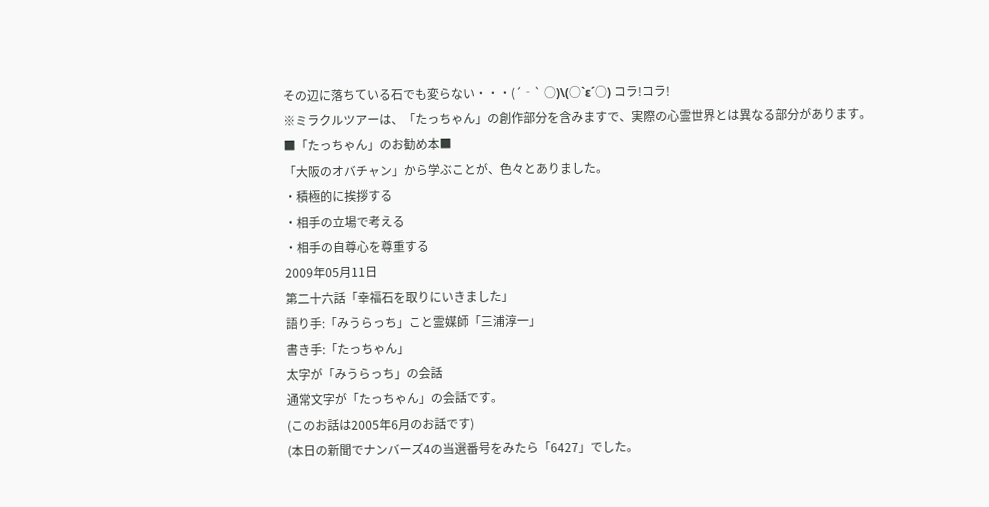その辺に落ちている石でも変らない・・・(´‐` ○)\(○`ε´○) コラ!コラ!
※ミラクルツアーは、「たっちゃん」の創作部分を含みますで、実際の心霊世界とは異なる部分があります。
■「たっちゃん」のお勧め本■
「大阪のオバチャン」から学ぶことが、色々とありました。
・積極的に挨拶する
・相手の立場で考える
・相手の自尊心を尊重する
2009年05月11日
第二十六話「幸福石を取りにいきました」
語り手:「みうらっち」こと霊媒師「三浦淳一」
書き手:「たっちゃん」
太字が「みうらっち」の会話
通常文字が「たっちゃん」の会話です。
(このお話は2005年6月のお話です)
(本日の新聞でナンバーズ4の当選番号をみたら「6427」でした。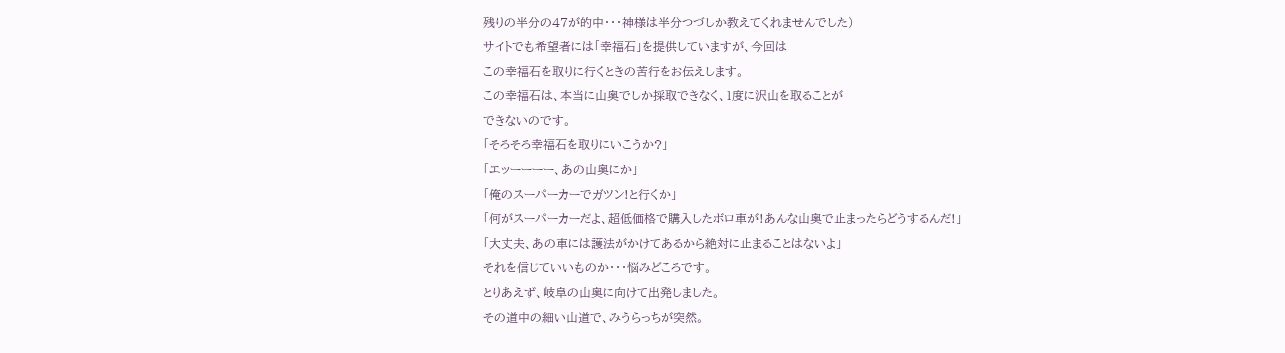残りの半分の47が的中・・・神様は半分つづしか教えてくれませんでした)
サイトでも希望者には「幸福石」を提供していますが、今回は
この幸福石を取りに行くときの苦行をお伝えします。
この幸福石は、本当に山奥でしか採取できなく、1度に沢山を取ることが
できないのです。
「そろそろ幸福石を取りにいこうか?」
「エッーーーー、あの山奥にか」
「俺のスーパーカーでガツン!と行くか」
「何がスーパーカーだよ、超低価格で購入したボロ車が!あんな山奥で止まったらどうするんだ!」
「大丈夫、あの車には護法がかけてあるから絶対に止まることはないよ」
それを信じていいものか・・・悩みどころです。
とりあえず、岐阜の山奥に向けて出発しました。
その道中の細い山道で、みうらっちが突然。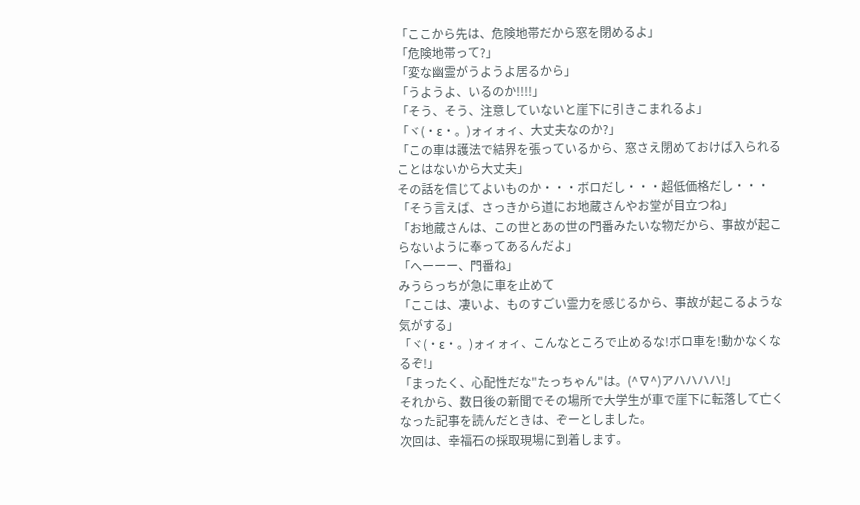「ここから先は、危険地帯だから窓を閉めるよ」
「危険地帯って?」
「変な幽霊がうようよ居るから」
「うようよ、いるのか!!!!」
「そう、そう、注意していないと崖下に引きこまれるよ」
「ヾ(・ε・。)ォィォィ、大丈夫なのか?」
「この車は護法で結界を張っているから、窓さえ閉めておけば入られることはないから大丈夫」
その話を信じてよいものか・・・ボロだし・・・超低価格だし・・・
「そう言えば、さっきから道にお地蔵さんやお堂が目立つね」
「お地蔵さんは、この世とあの世の門番みたいな物だから、事故が起こらないように奉ってあるんだよ」
「へーーー、門番ね」
みうらっちが急に車を止めて
「ここは、凄いよ、ものすごい霊力を感じるから、事故が起こるような気がする」
「ヾ(・ε・。)ォィォィ、こんなところで止めるな!ボロ車を!動かなくなるぞ!」
「まったく、心配性だな"たっちゃん"は。(^∇^)アハハハハ!」
それから、数日後の新聞でその場所で大学生が車で崖下に転落して亡くなった記事を読んだときは、ぞーとしました。
次回は、幸福石の採取現場に到着します。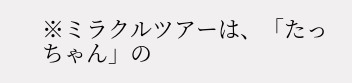※ミラクルツアーは、「たっちゃん」の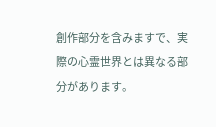創作部分を含みますで、実際の心霊世界とは異なる部分があります。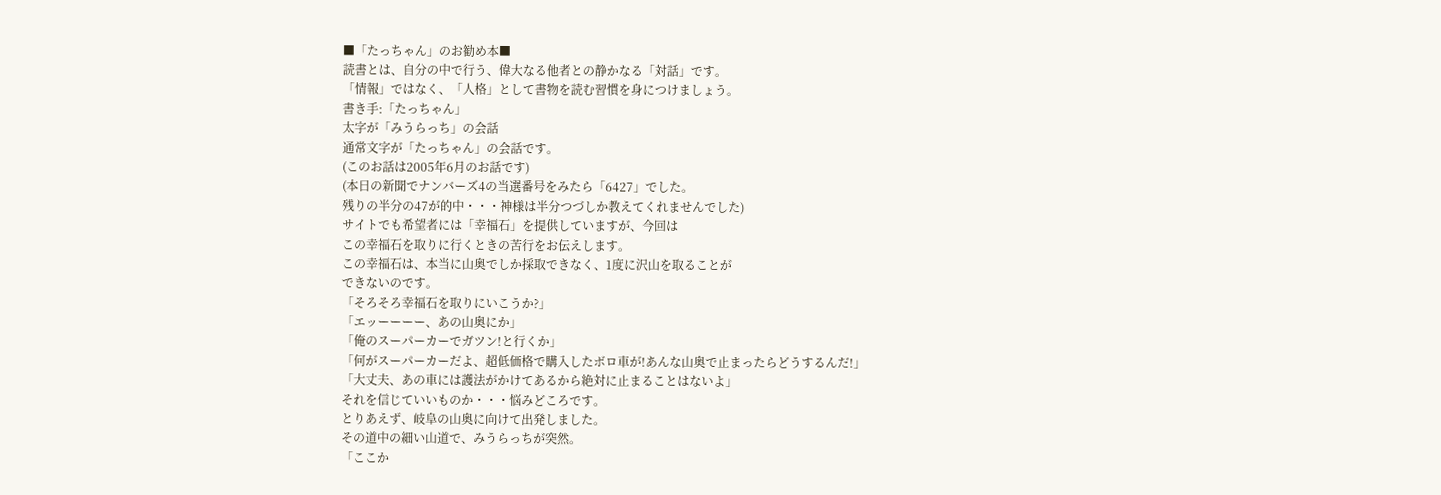■「たっちゃん」のお勧め本■
読書とは、自分の中で行う、偉大なる他者との静かなる「対話」です。
「情報」ではなく、「人格」として書物を読む習慣を身につけましょう。
書き手:「たっちゃん」
太字が「みうらっち」の会話
通常文字が「たっちゃん」の会話です。
(このお話は2005年6月のお話です)
(本日の新聞でナンバーズ4の当選番号をみたら「6427」でした。
残りの半分の47が的中・・・神様は半分つづしか教えてくれませんでした)
サイトでも希望者には「幸福石」を提供していますが、今回は
この幸福石を取りに行くときの苦行をお伝えします。
この幸福石は、本当に山奥でしか採取できなく、1度に沢山を取ることが
できないのです。
「そろそろ幸福石を取りにいこうか?」
「エッーーーー、あの山奥にか」
「俺のスーパーカーでガツン!と行くか」
「何がスーパーカーだよ、超低価格で購入したボロ車が!あんな山奥で止まったらどうするんだ!」
「大丈夫、あの車には護法がかけてあるから絶対に止まることはないよ」
それを信じていいものか・・・悩みどころです。
とりあえず、岐阜の山奥に向けて出発しました。
その道中の細い山道で、みうらっちが突然。
「ここか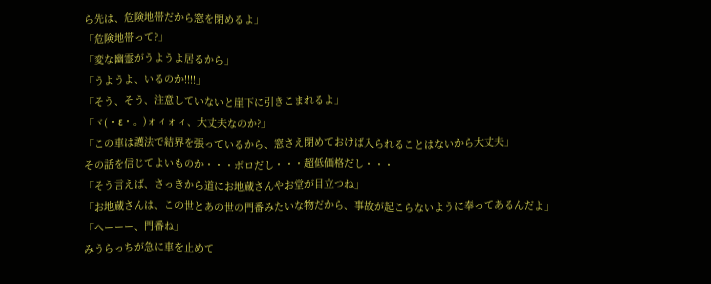ら先は、危険地帯だから窓を閉めるよ」
「危険地帯って?」
「変な幽霊がうようよ居るから」
「うようよ、いるのか!!!!」
「そう、そう、注意していないと崖下に引きこまれるよ」
「ヾ(・ε・。)ォィォィ、大丈夫なのか?」
「この車は護法で結界を張っているから、窓さえ閉めておけば入られることはないから大丈夫」
その話を信じてよいものか・・・ボロだし・・・超低価格だし・・・
「そう言えば、さっきから道にお地蔵さんやお堂が目立つね」
「お地蔵さんは、この世とあの世の門番みたいな物だから、事故が起こらないように奉ってあるんだよ」
「へーーー、門番ね」
みうらっちが急に車を止めて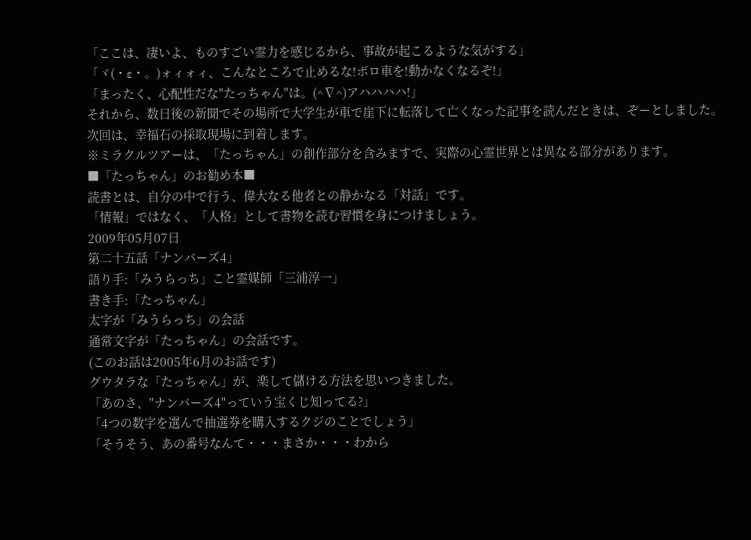「ここは、凄いよ、ものすごい霊力を感じるから、事故が起こるような気がする」
「ヾ(・ε・。)ォィォィ、こんなところで止めるな!ボロ車を!動かなくなるぞ!」
「まったく、心配性だな"たっちゃん"は。(^∇^)アハハハハ!」
それから、数日後の新聞でその場所で大学生が車で崖下に転落して亡くなった記事を読んだときは、ぞーとしました。
次回は、幸福石の採取現場に到着します。
※ミラクルツアーは、「たっちゃん」の創作部分を含みますで、実際の心霊世界とは異なる部分があります。
■「たっちゃん」のお勧め本■
読書とは、自分の中で行う、偉大なる他者との静かなる「対話」です。
「情報」ではなく、「人格」として書物を読む習慣を身につけましょう。
2009年05月07日
第二十五話「ナンバーズ4」
語り手:「みうらっち」こと霊媒師「三浦淳一」
書き手:「たっちゃん」
太字が「みうらっち」の会話
通常文字が「たっちゃん」の会話です。
(このお話は2005年6月のお話です)
グウタラな「たっちゃん」が、楽して儲ける方法を思いつきました。
「あのさ、"ナンバーズ4"っていう宝くじ知ってる?」
「4つの数字を選んで抽選券を購入するクジのことでしょう」
「そうそう、あの番号なんて・・・まさか・・・わから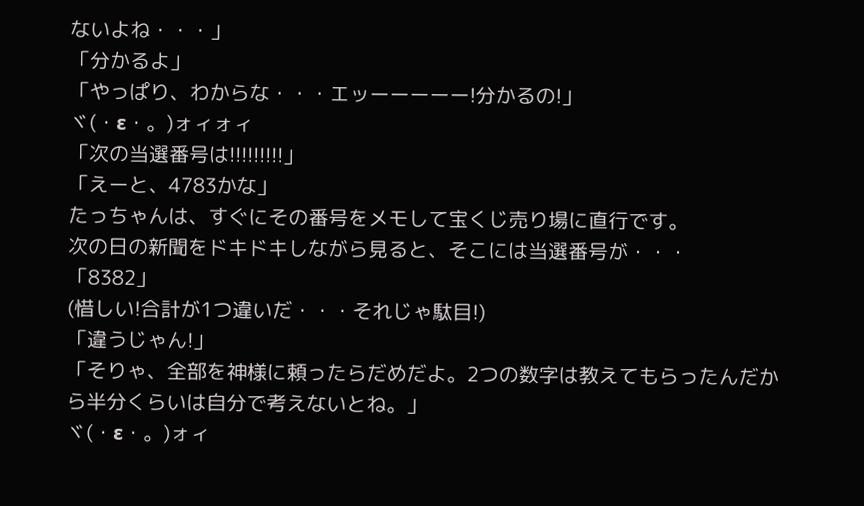ないよね・・・」
「分かるよ」
「やっぱり、わからな・・・エッーーーーー!分かるの!」
ヾ(・ε・。)ォィォィ
「次の当選番号は!!!!!!!!!」
「えーと、4783かな」
たっちゃんは、すぐにその番号をメモして宝くじ売り場に直行です。
次の日の新聞をドキドキしながら見ると、そこには当選番号が・・・
「8382」
(惜しい!合計が1つ違いだ・・・それじゃ駄目!)
「違うじゃん!」
「そりゃ、全部を神様に頼ったらだめだよ。2つの数字は教えてもらったんだから半分くらいは自分で考えないとね。」
ヾ(・ε・。)ォィ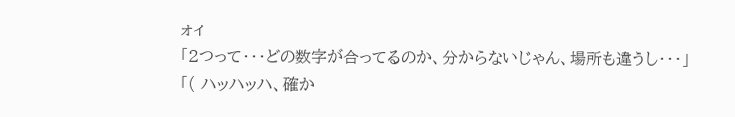ォィ
「2つって・・・どの数字が合ってるのか、分からないじゃん、場所も違うし・・・」
「( ハッハッハ、確か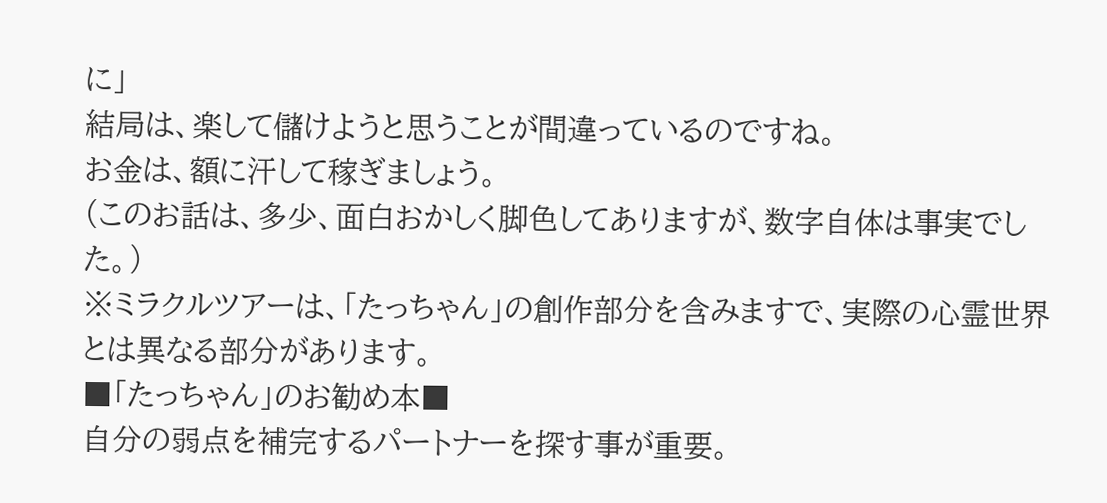に」
結局は、楽して儲けようと思うことが間違っているのですね。
お金は、額に汗して稼ぎましょう。
(このお話は、多少、面白おかしく脚色してありますが、数字自体は事実でした。)
※ミラクルツアーは、「たっちゃん」の創作部分を含みますで、実際の心霊世界とは異なる部分があります。
■「たっちゃん」のお勧め本■
自分の弱点を補完するパートナーを探す事が重要。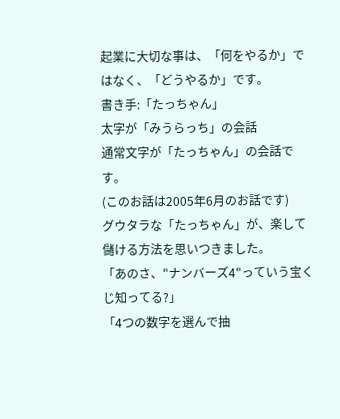起業に大切な事は、「何をやるか」ではなく、「どうやるか」です。
書き手:「たっちゃん」
太字が「みうらっち」の会話
通常文字が「たっちゃん」の会話です。
(このお話は2005年6月のお話です)
グウタラな「たっちゃん」が、楽して儲ける方法を思いつきました。
「あのさ、"ナンバーズ4"っていう宝くじ知ってる?」
「4つの数字を選んで抽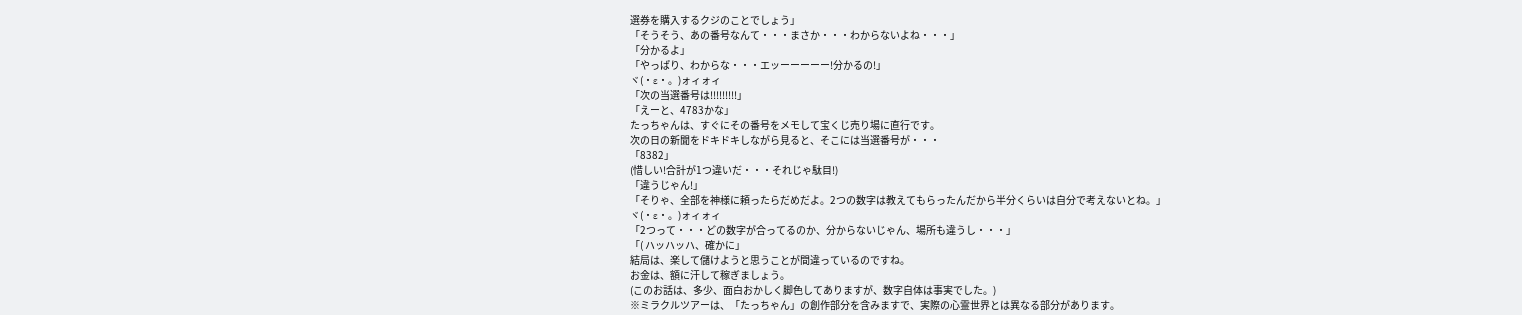選券を購入するクジのことでしょう」
「そうそう、あの番号なんて・・・まさか・・・わからないよね・・・」
「分かるよ」
「やっぱり、わからな・・・エッーーーーー!分かるの!」
ヾ(・ε・。)ォィォィ
「次の当選番号は!!!!!!!!!」
「えーと、4783かな」
たっちゃんは、すぐにその番号をメモして宝くじ売り場に直行です。
次の日の新聞をドキドキしながら見ると、そこには当選番号が・・・
「8382」
(惜しい!合計が1つ違いだ・・・それじゃ駄目!)
「違うじゃん!」
「そりゃ、全部を神様に頼ったらだめだよ。2つの数字は教えてもらったんだから半分くらいは自分で考えないとね。」
ヾ(・ε・。)ォィォィ
「2つって・・・どの数字が合ってるのか、分からないじゃん、場所も違うし・・・」
「( ハッハッハ、確かに」
結局は、楽して儲けようと思うことが間違っているのですね。
お金は、額に汗して稼ぎましょう。
(このお話は、多少、面白おかしく脚色してありますが、数字自体は事実でした。)
※ミラクルツアーは、「たっちゃん」の創作部分を含みますで、実際の心霊世界とは異なる部分があります。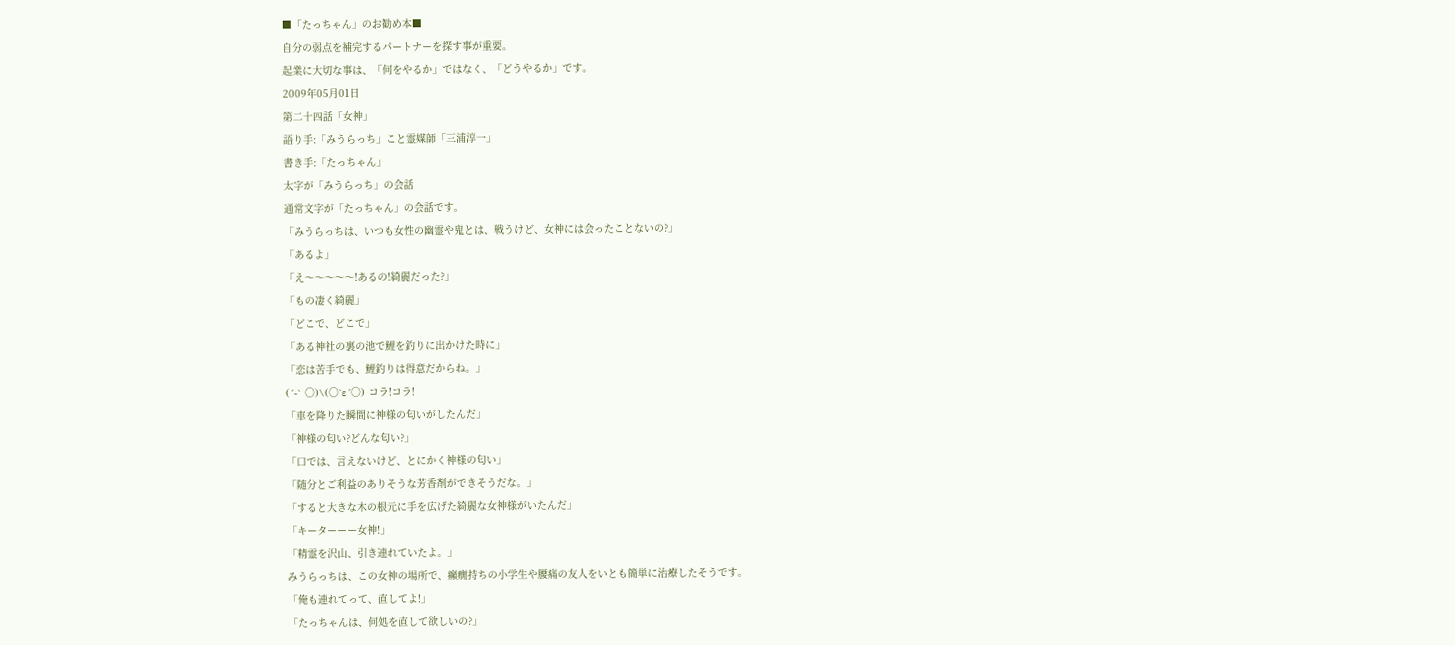■「たっちゃん」のお勧め本■
自分の弱点を補完するパートナーを探す事が重要。
起業に大切な事は、「何をやるか」ではなく、「どうやるか」です。
2009年05月01日
第二十四話「女神」
語り手:「みうらっち」こと霊媒師「三浦淳一」
書き手:「たっちゃん」
太字が「みうらっち」の会話
通常文字が「たっちゃん」の会話です。
「みうらっちは、いつも女性の幽霊や鬼とは、戦うけど、女神には会ったことないの?」
「あるよ」
「え〜〜〜〜〜!あるの!綺麗だった?」
「もの凄く綺麗」
「どこで、どこで」
「ある神社の裏の池で鯉を釣りに出かけた時に」
「恋は苦手でも、鯉釣りは得意だからね。」
(´‐` ○)\(○`ε´○) コラ!コラ!
「車を降りた瞬間に神様の匂いがしたんだ」
「神様の匂い?どんな匂い?」
「口では、言えないけど、とにかく神様の匂い」
「随分とご利益のありそうな芳香剤ができそうだな。」
「すると大きな木の根元に手を広げた綺麗な女神様がいたんだ」
「キーターーー女神!」
「精霊を沢山、引き連れていたよ。」
みうらっちは、この女神の場所で、癲癇持ちの小学生や腰痛の友人をいとも簡単に治療したそうです。
「俺も連れてって、直してよ!」
「たっちゃんは、何処を直して欲しいの?」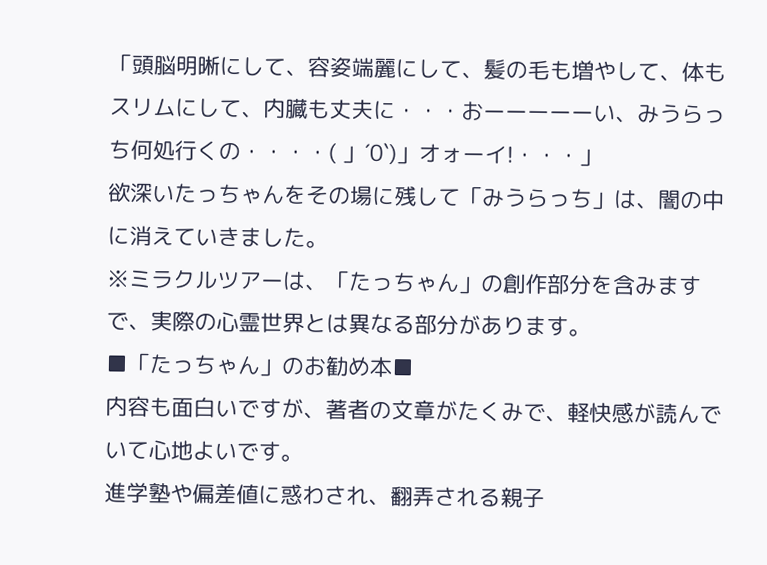「頭脳明晰にして、容姿端麗にして、髪の毛も増やして、体もスリムにして、内臓も丈夫に・・・おーーーーーい、みうらっち何処行くの・・・・( 」´0`)」オォーイ!・・・」
欲深いたっちゃんをその場に残して「みうらっち」は、闇の中に消えていきました。
※ミラクルツアーは、「たっちゃん」の創作部分を含みますで、実際の心霊世界とは異なる部分があります。
■「たっちゃん」のお勧め本■
内容も面白いですが、著者の文章がたくみで、軽快感が読んでいて心地よいです。
進学塾や偏差値に惑わされ、翻弄される親子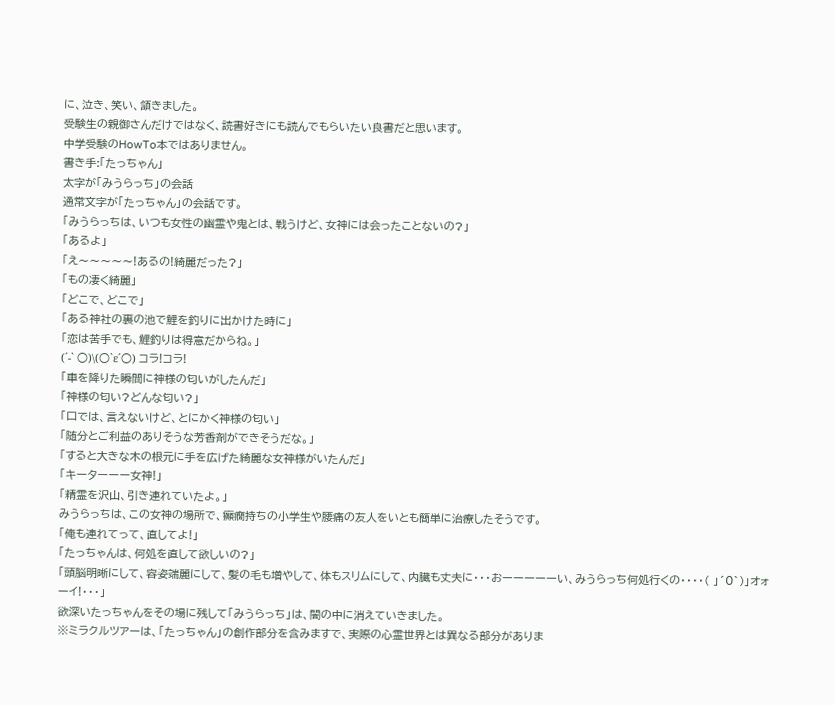に、泣き、笑い、頷きました。
受験生の親御さんだけではなく、読書好きにも読んでもらいたい良書だと思います。
中学受験のHowTo本ではありません。
書き手:「たっちゃん」
太字が「みうらっち」の会話
通常文字が「たっちゃん」の会話です。
「みうらっちは、いつも女性の幽霊や鬼とは、戦うけど、女神には会ったことないの?」
「あるよ」
「え〜〜〜〜〜!あるの!綺麗だった?」
「もの凄く綺麗」
「どこで、どこで」
「ある神社の裏の池で鯉を釣りに出かけた時に」
「恋は苦手でも、鯉釣りは得意だからね。」
(´‐` ○)\(○`ε´○) コラ!コラ!
「車を降りた瞬間に神様の匂いがしたんだ」
「神様の匂い?どんな匂い?」
「口では、言えないけど、とにかく神様の匂い」
「随分とご利益のありそうな芳香剤ができそうだな。」
「すると大きな木の根元に手を広げた綺麗な女神様がいたんだ」
「キーターーー女神!」
「精霊を沢山、引き連れていたよ。」
みうらっちは、この女神の場所で、癲癇持ちの小学生や腰痛の友人をいとも簡単に治療したそうです。
「俺も連れてって、直してよ!」
「たっちゃんは、何処を直して欲しいの?」
「頭脳明晰にして、容姿端麗にして、髪の毛も増やして、体もスリムにして、内臓も丈夫に・・・おーーーーーい、みうらっち何処行くの・・・・( 」´0`)」オォーイ!・・・」
欲深いたっちゃんをその場に残して「みうらっち」は、闇の中に消えていきました。
※ミラクルツアーは、「たっちゃん」の創作部分を含みますで、実際の心霊世界とは異なる部分がありま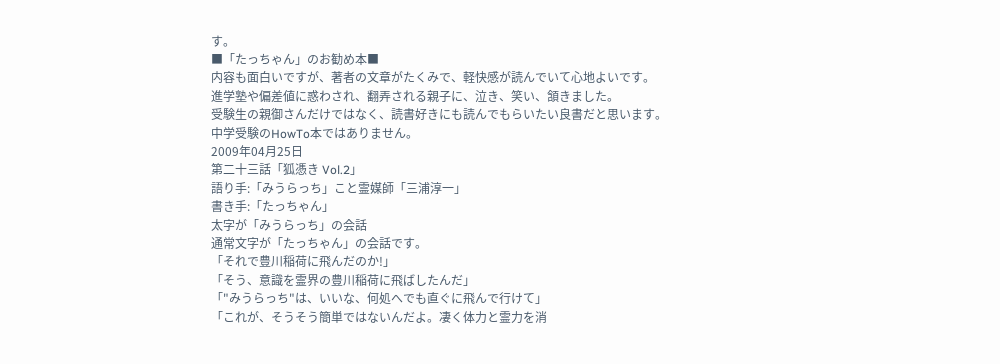す。
■「たっちゃん」のお勧め本■
内容も面白いですが、著者の文章がたくみで、軽快感が読んでいて心地よいです。
進学塾や偏差値に惑わされ、翻弄される親子に、泣き、笑い、頷きました。
受験生の親御さんだけではなく、読書好きにも読んでもらいたい良書だと思います。
中学受験のHowTo本ではありません。
2009年04月25日
第二十三話「狐憑き Vol.2」
語り手:「みうらっち」こと霊媒師「三浦淳一」
書き手:「たっちゃん」
太字が「みうらっち」の会話
通常文字が「たっちゃん」の会話です。
「それで豊川稲荷に飛んだのか!」
「そう、意識を霊界の豊川稲荷に飛ばしたんだ」
「"みうらっち"は、いいな、何処へでも直ぐに飛んで行けて」
「これが、そうそう簡単ではないんだよ。凄く体力と霊力を消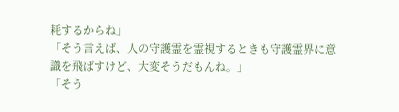耗するからね」
「そう言えば、人の守護霊を霊視するときも守護霊界に意識を飛ばすけど、大変そうだもんね。」
「そう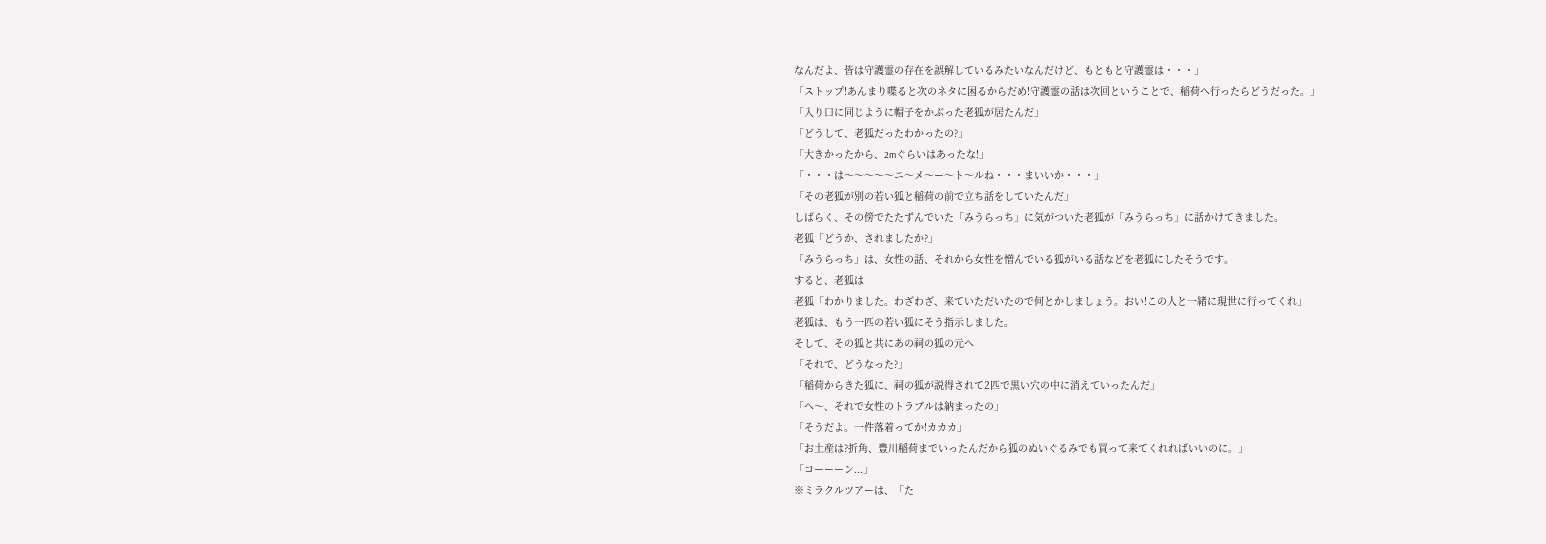なんだよ、皆は守護霊の存在を誤解しているみたいなんだけど、もともと守護霊は・・・」
「ストップ!あんまり喋ると次のネタに困るからだめ!守護霊の話は次回ということで、稲荷へ行ったらどうだった。」
「入り口に同じように帽子をかぶった老狐が居たんだ」
「どうして、老狐だったわかったの?」
「大きかったから、2mぐらいはあったな!」
「・・・は〜〜〜〜〜ニ〜メ〜ー〜ト〜ルね・・・まいいか・・・」
「その老狐が別の若い狐と稲荷の前で立ち話をしていたんだ」
しばらく、その傍でたたずんでいた「みうらっち」に気がついた老狐が「みうらっち」に話かけてきました。
老狐「どうか、されましたか?」
「みうらっち」は、女性の話、それから女性を憎んでいる狐がいる話などを老狐にしたそうです。
すると、老狐は
老狐「わかりました。わざわざ、来ていただいたので何とかしましょう。おい!この人と一緒に現世に行ってくれ」
老狐は、もう一匹の若い狐にそう指示しました。
そして、その狐と共にあの祠の狐の元へ
「それで、どうなった?」
「稲荷からきた狐に、祠の狐が説得されて2匹で黒い穴の中に消えていったんだ」
「へ〜、それで女性のトラブルは納まったの」
「そうだよ。一件落着ってか!カカカ」
「お土産は?折角、豊川稲荷までいったんだから狐のぬいぐるみでも買って来てくれればいいのに。」
「コーーーン...」
※ミラクルツアーは、「た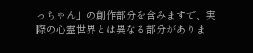っちゃん」の創作部分を含みますで、実際の心霊世界とは異なる部分がありま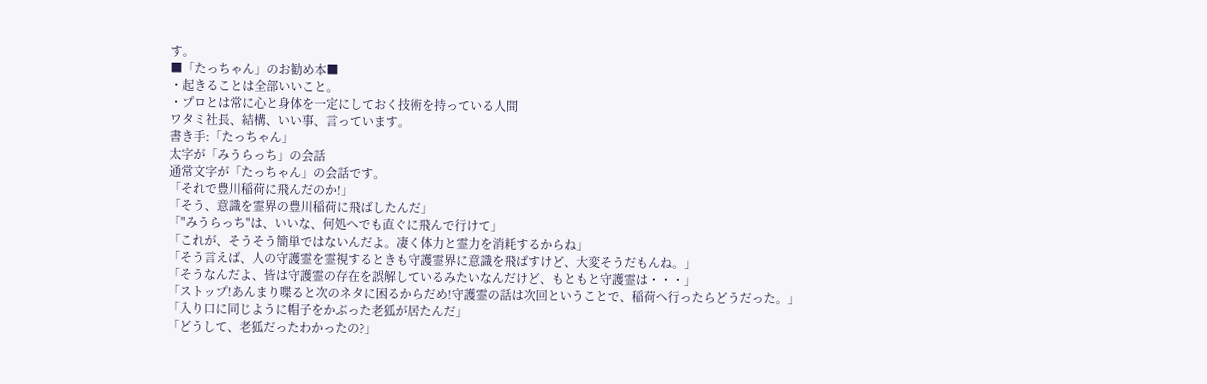す。
■「たっちゃん」のお勧め本■
・起きることは全部いいこと。
・プロとは常に心と身体を一定にしておく技術を持っている人間
ワタミ社長、結構、いい事、言っています。
書き手:「たっちゃん」
太字が「みうらっち」の会話
通常文字が「たっちゃん」の会話です。
「それで豊川稲荷に飛んだのか!」
「そう、意識を霊界の豊川稲荷に飛ばしたんだ」
「"みうらっち"は、いいな、何処へでも直ぐに飛んで行けて」
「これが、そうそう簡単ではないんだよ。凄く体力と霊力を消耗するからね」
「そう言えば、人の守護霊を霊視するときも守護霊界に意識を飛ばすけど、大変そうだもんね。」
「そうなんだよ、皆は守護霊の存在を誤解しているみたいなんだけど、もともと守護霊は・・・」
「ストップ!あんまり喋ると次のネタに困るからだめ!守護霊の話は次回ということで、稲荷へ行ったらどうだった。」
「入り口に同じように帽子をかぶった老狐が居たんだ」
「どうして、老狐だったわかったの?」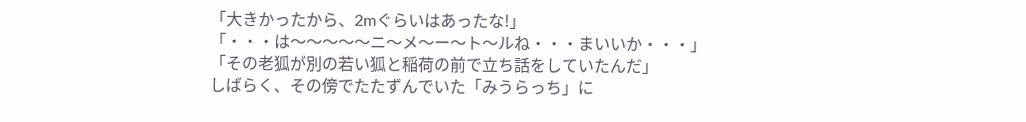「大きかったから、2mぐらいはあったな!」
「・・・は〜〜〜〜〜ニ〜メ〜ー〜ト〜ルね・・・まいいか・・・」
「その老狐が別の若い狐と稲荷の前で立ち話をしていたんだ」
しばらく、その傍でたたずんでいた「みうらっち」に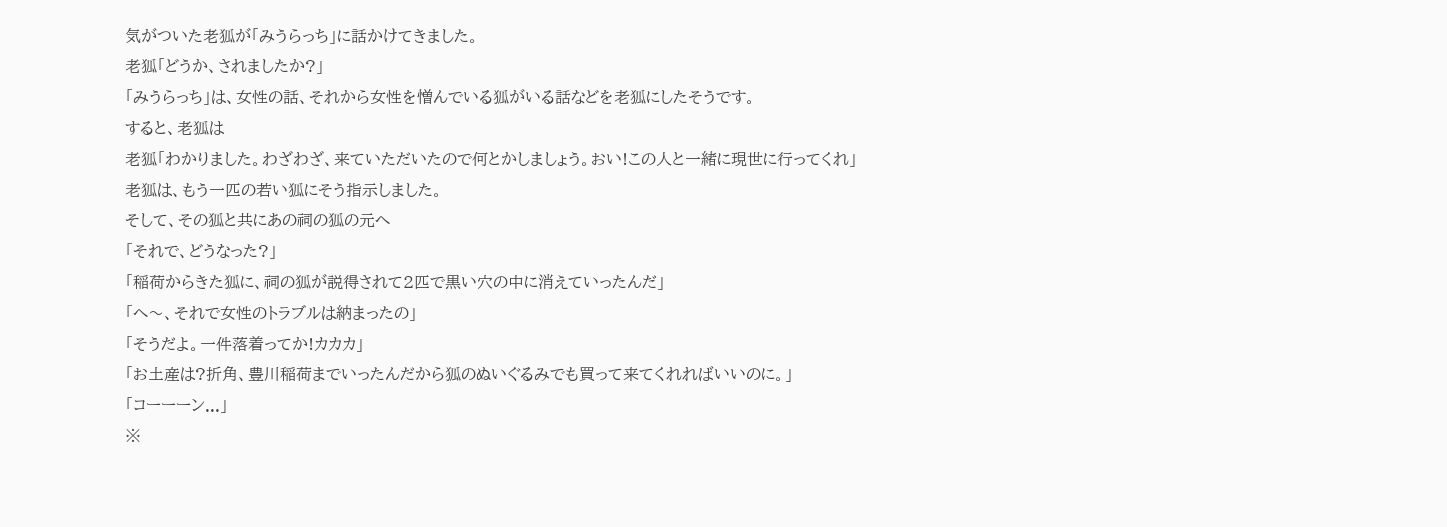気がついた老狐が「みうらっち」に話かけてきました。
老狐「どうか、されましたか?」
「みうらっち」は、女性の話、それから女性を憎んでいる狐がいる話などを老狐にしたそうです。
すると、老狐は
老狐「わかりました。わざわざ、来ていただいたので何とかしましょう。おい!この人と一緒に現世に行ってくれ」
老狐は、もう一匹の若い狐にそう指示しました。
そして、その狐と共にあの祠の狐の元へ
「それで、どうなった?」
「稲荷からきた狐に、祠の狐が説得されて2匹で黒い穴の中に消えていったんだ」
「へ〜、それで女性のトラブルは納まったの」
「そうだよ。一件落着ってか!カカカ」
「お土産は?折角、豊川稲荷までいったんだから狐のぬいぐるみでも買って来てくれればいいのに。」
「コーーーン...」
※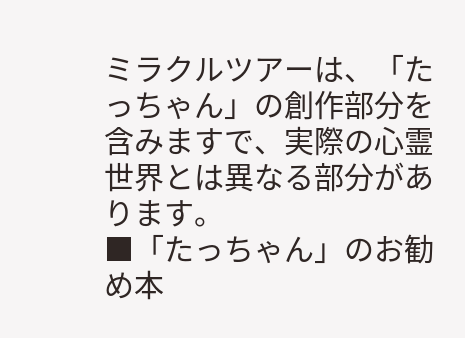ミラクルツアーは、「たっちゃん」の創作部分を含みますで、実際の心霊世界とは異なる部分があります。
■「たっちゃん」のお勧め本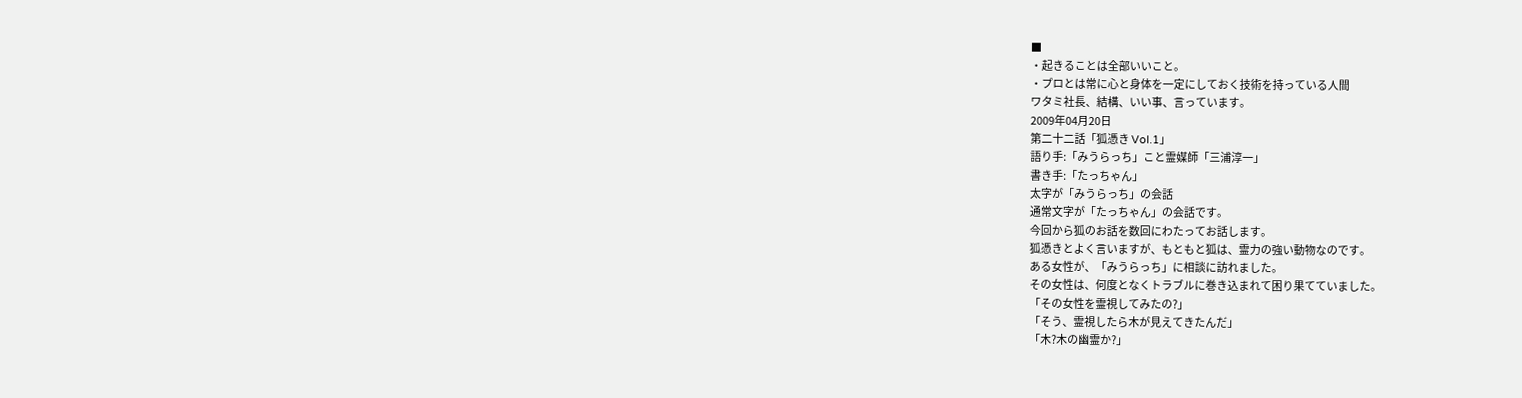■
・起きることは全部いいこと。
・プロとは常に心と身体を一定にしておく技術を持っている人間
ワタミ社長、結構、いい事、言っています。
2009年04月20日
第二十二話「狐憑き Vol.1」
語り手:「みうらっち」こと霊媒師「三浦淳一」
書き手:「たっちゃん」
太字が「みうらっち」の会話
通常文字が「たっちゃん」の会話です。
今回から狐のお話を数回にわたってお話します。
狐憑きとよく言いますが、もともと狐は、霊力の強い動物なのです。
ある女性が、「みうらっち」に相談に訪れました。
その女性は、何度となくトラブルに巻き込まれて困り果てていました。
「その女性を霊視してみたの?」
「そう、霊視したら木が見えてきたんだ」
「木?木の幽霊か?」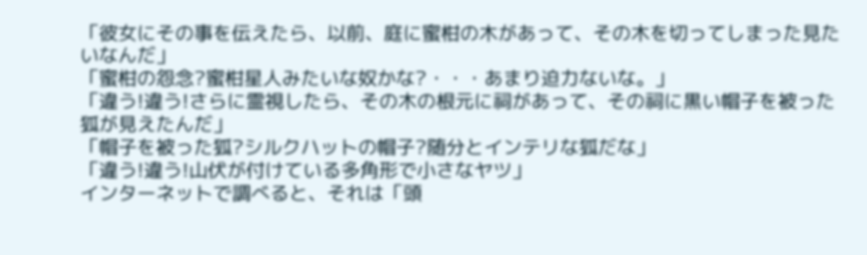「彼女にその事を伝えたら、以前、庭に蜜柑の木があって、その木を切ってしまった見たいなんだ」
「蜜柑の怨念?蜜柑星人みたいな奴かな?・・・あまり迫力ないな。」
「違う!違う!さらに霊視したら、その木の根元に祠があって、その祠に黒い帽子を被った狐が見えたんだ」
「帽子を被った狐?シルクハットの帽子?随分とインテリな狐だな」
「違う!違う!山伏が付けている多角形で小さなヤツ」
インターネットで調べると、それは「頭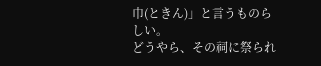巾(ときん)」と言うものらしい。
どうやら、その祠に祭られ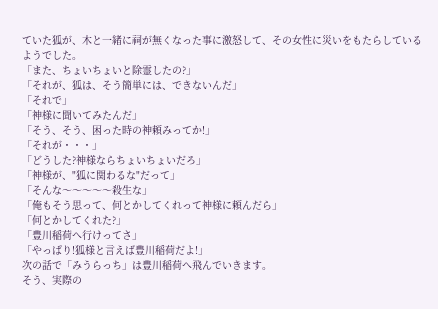ていた狐が、木と一緒に祠が無くなった事に激怒して、その女性に災いをもたらしているようでした。
「また、ちょいちょいと除霊したの?」
「それが、狐は、そう簡単には、できないんだ」
「それで」
「神様に聞いてみたんだ」
「そう、そう、困った時の神頼みってか!」
「それが・・・」
「どうした?神様ならちょいちょいだろ」
「神様が、"狐に関わるな"だって」
「そんな〜〜〜〜〜殺生な」
「俺もそう思って、何とかしてくれって神様に頼んだら」
「何とかしてくれた?」
「豊川稲荷へ行けってさ」
「やっぱり!狐様と言えば豊川稲荷だよ!」
次の話で「みうらっち」は豊川稲荷へ飛んでいきます。
そう、実際の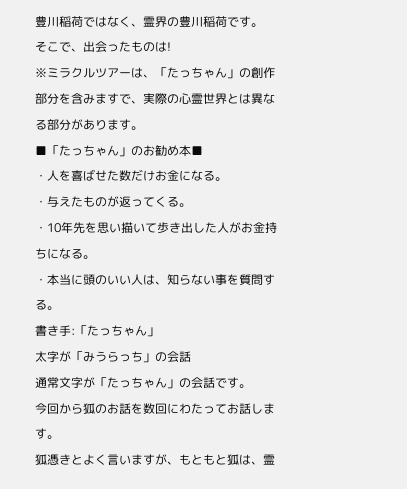豊川稲荷ではなく、霊界の豊川稲荷です。
そこで、出会ったものは!
※ミラクルツアーは、「たっちゃん」の創作部分を含みますで、実際の心霊世界とは異なる部分があります。
■「たっちゃん」のお勧め本■
・人を喜ばせた数だけお金になる。
・与えたものが返ってくる。
・10年先を思い描いて歩き出した人がお金持ちになる。
・本当に頭のいい人は、知らない事を質問する。
書き手:「たっちゃん」
太字が「みうらっち」の会話
通常文字が「たっちゃん」の会話です。
今回から狐のお話を数回にわたってお話します。
狐憑きとよく言いますが、もともと狐は、霊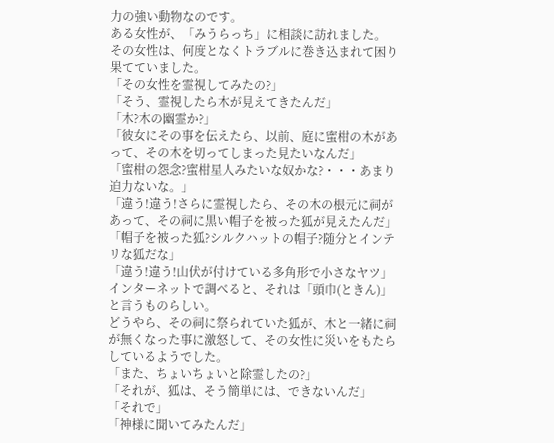力の強い動物なのです。
ある女性が、「みうらっち」に相談に訪れました。
その女性は、何度となくトラブルに巻き込まれて困り果てていました。
「その女性を霊視してみたの?」
「そう、霊視したら木が見えてきたんだ」
「木?木の幽霊か?」
「彼女にその事を伝えたら、以前、庭に蜜柑の木があって、その木を切ってしまった見たいなんだ」
「蜜柑の怨念?蜜柑星人みたいな奴かな?・・・あまり迫力ないな。」
「違う!違う!さらに霊視したら、その木の根元に祠があって、その祠に黒い帽子を被った狐が見えたんだ」
「帽子を被った狐?シルクハットの帽子?随分とインテリな狐だな」
「違う!違う!山伏が付けている多角形で小さなヤツ」
インターネットで調べると、それは「頭巾(ときん)」と言うものらしい。
どうやら、その祠に祭られていた狐が、木と一緒に祠が無くなった事に激怒して、その女性に災いをもたらしているようでした。
「また、ちょいちょいと除霊したの?」
「それが、狐は、そう簡単には、できないんだ」
「それで」
「神様に聞いてみたんだ」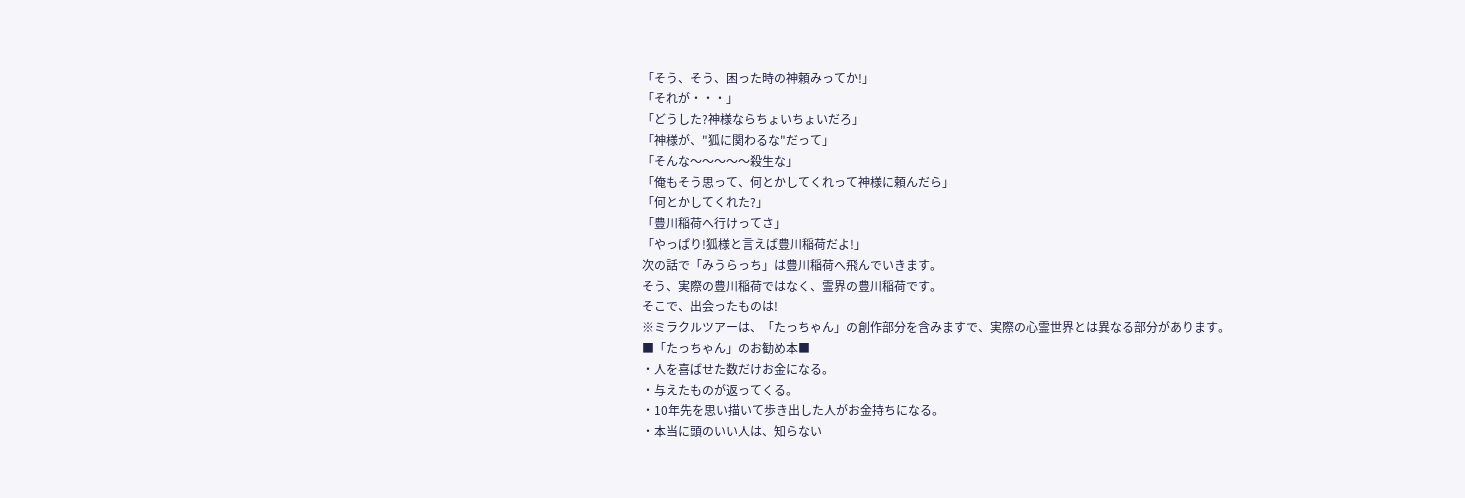「そう、そう、困った時の神頼みってか!」
「それが・・・」
「どうした?神様ならちょいちょいだろ」
「神様が、"狐に関わるな"だって」
「そんな〜〜〜〜〜殺生な」
「俺もそう思って、何とかしてくれって神様に頼んだら」
「何とかしてくれた?」
「豊川稲荷へ行けってさ」
「やっぱり!狐様と言えば豊川稲荷だよ!」
次の話で「みうらっち」は豊川稲荷へ飛んでいきます。
そう、実際の豊川稲荷ではなく、霊界の豊川稲荷です。
そこで、出会ったものは!
※ミラクルツアーは、「たっちゃん」の創作部分を含みますで、実際の心霊世界とは異なる部分があります。
■「たっちゃん」のお勧め本■
・人を喜ばせた数だけお金になる。
・与えたものが返ってくる。
・10年先を思い描いて歩き出した人がお金持ちになる。
・本当に頭のいい人は、知らない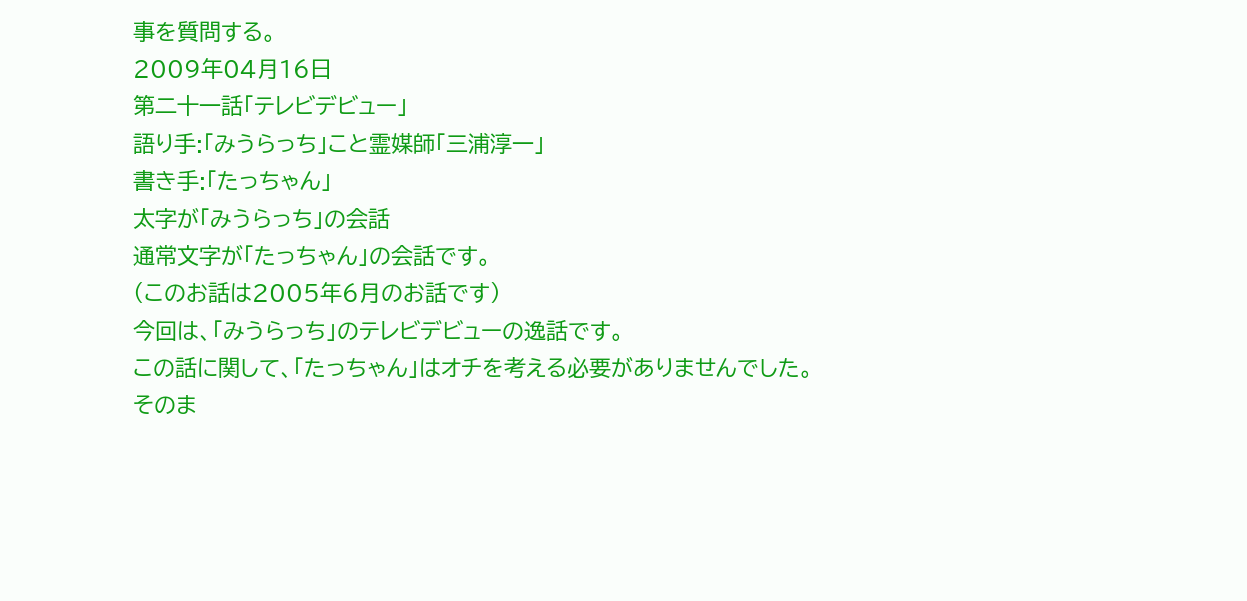事を質問する。
2009年04月16日
第二十一話「テレビデビュー」
語り手:「みうらっち」こと霊媒師「三浦淳一」
書き手:「たっちゃん」
太字が「みうらっち」の会話
通常文字が「たっちゃん」の会話です。
(このお話は2005年6月のお話です)
今回は、「みうらっち」のテレビデビューの逸話です。
この話に関して、「たっちゃん」はオチを考える必要がありませんでした。
そのま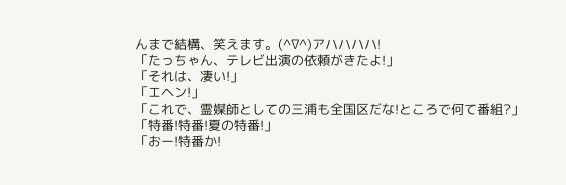んまで結構、笑えます。(^∇^)アハハハハ!
「たっちゃん、テレビ出演の依頼がきたよ!」
「それは、凄い!」
「エヘン!」
「これで、霊媒師としての三浦も全国区だな!ところで何て番組?」
「特番!特番!夏の特番!」
「おー!特番か!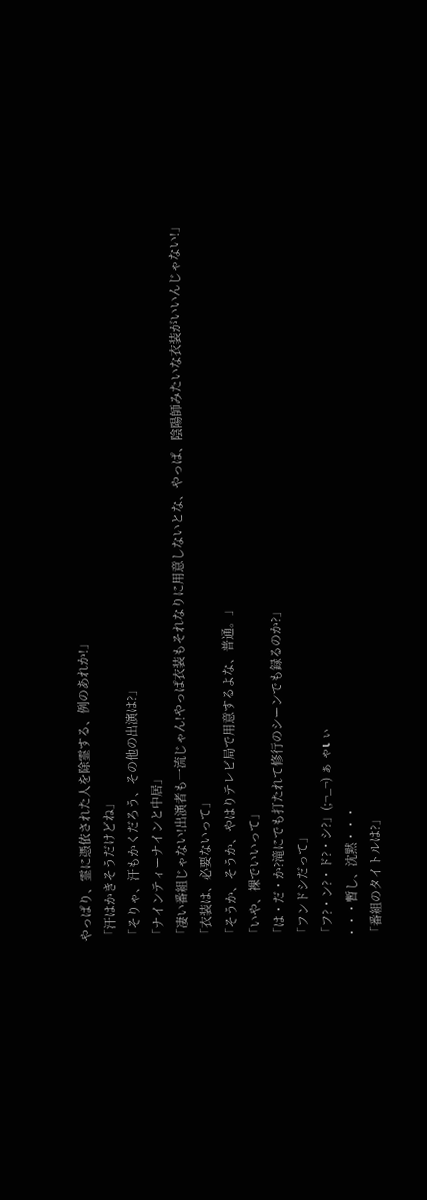やっぱり、霊に憑依された人を除霊する、例のあれか!」
「汗はかきそうだけどね」
「そりゃ、汗もかくだろう、その他の出演は?」
「ナインティーナインと中居」
「凄い番組じゃない!出演者も一流じゃん!やっぱ衣装もそれなりに用意しないとな、やっぱ、陰陽師みたいな衣装がいいんじゃない!」
「衣装は、必要ないって」
「そうか、そうか、やはりテレビ局で用意するよな、普通。」
「いや、裸でいいって」
「は・だ・か?滝にでも打たれて修行のシーンでも録るのか?」
「フンドシだって」
「フ?・ン?・ド?・シ?」(;¬_¬) ぁ ゃι ぃ
・・・暫し、沈黙・・・
「番組のタイトルは?」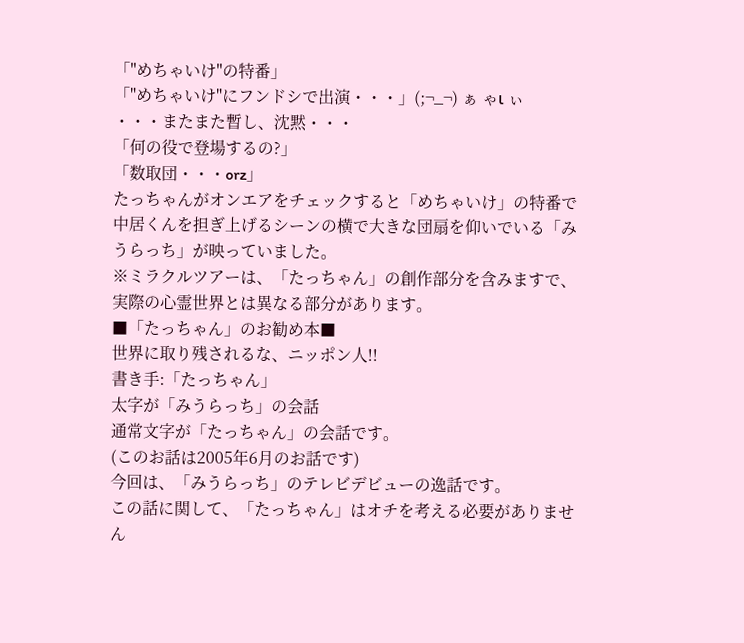「"めちゃいけ"の特番」
「"めちゃいけ"にフンドシで出演・・・」(;¬_¬) ぁ ゃι ぃ
・・・またまた暫し、沈黙・・・
「何の役で登場するの?」
「数取団・・・orz」
たっちゃんがオンエアをチェックすると「めちゃいけ」の特番で中居くんを担ぎ上げるシーンの横で大きな団扇を仰いでいる「みうらっち」が映っていました。
※ミラクルツアーは、「たっちゃん」の創作部分を含みますで、実際の心霊世界とは異なる部分があります。
■「たっちゃん」のお勧め本■
世界に取り残されるな、ニッポン人!!
書き手:「たっちゃん」
太字が「みうらっち」の会話
通常文字が「たっちゃん」の会話です。
(このお話は2005年6月のお話です)
今回は、「みうらっち」のテレビデビューの逸話です。
この話に関して、「たっちゃん」はオチを考える必要がありません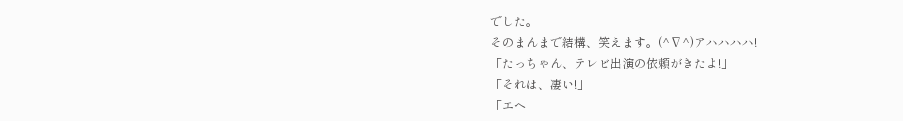でした。
そのまんまで結構、笑えます。(^∇^)アハハハハ!
「たっちゃん、テレビ出演の依頼がきたよ!」
「それは、凄い!」
「エヘ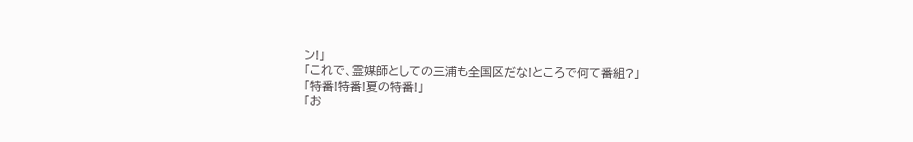ン!」
「これで、霊媒師としての三浦も全国区だな!ところで何て番組?」
「特番!特番!夏の特番!」
「お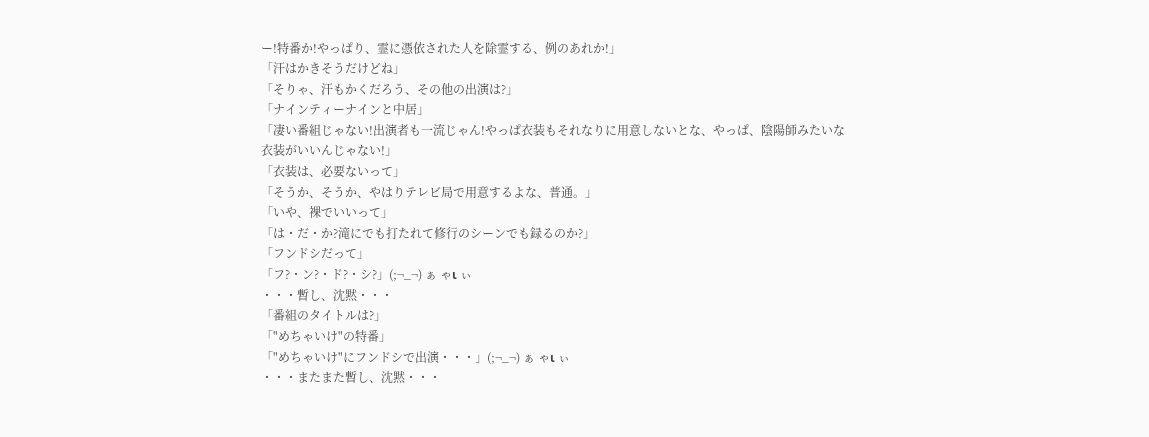ー!特番か!やっぱり、霊に憑依された人を除霊する、例のあれか!」
「汗はかきそうだけどね」
「そりゃ、汗もかくだろう、その他の出演は?」
「ナインティーナインと中居」
「凄い番組じゃない!出演者も一流じゃん!やっぱ衣装もそれなりに用意しないとな、やっぱ、陰陽師みたいな衣装がいいんじゃない!」
「衣装は、必要ないって」
「そうか、そうか、やはりテレビ局で用意するよな、普通。」
「いや、裸でいいって」
「は・だ・か?滝にでも打たれて修行のシーンでも録るのか?」
「フンドシだって」
「フ?・ン?・ド?・シ?」(;¬_¬) ぁ ゃι ぃ
・・・暫し、沈黙・・・
「番組のタイトルは?」
「"めちゃいけ"の特番」
「"めちゃいけ"にフンドシで出演・・・」(;¬_¬) ぁ ゃι ぃ
・・・またまた暫し、沈黙・・・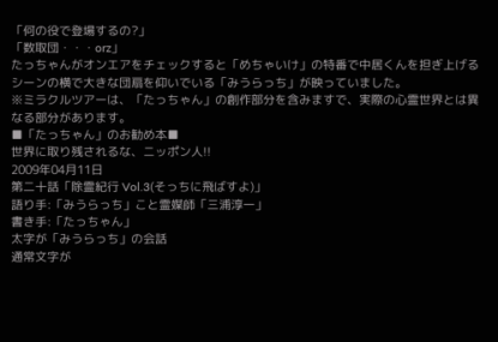「何の役で登場するの?」
「数取団・・・orz」
たっちゃんがオンエアをチェックすると「めちゃいけ」の特番で中居くんを担ぎ上げるシーンの横で大きな団扇を仰いでいる「みうらっち」が映っていました。
※ミラクルツアーは、「たっちゃん」の創作部分を含みますで、実際の心霊世界とは異なる部分があります。
■「たっちゃん」のお勧め本■
世界に取り残されるな、ニッポン人!!
2009年04月11日
第二十話「除霊紀行 Vol.3(そっちに飛ばすよ)」
語り手:「みうらっち」こと霊媒師「三浦淳一」
書き手:「たっちゃん」
太字が「みうらっち」の会話
通常文字が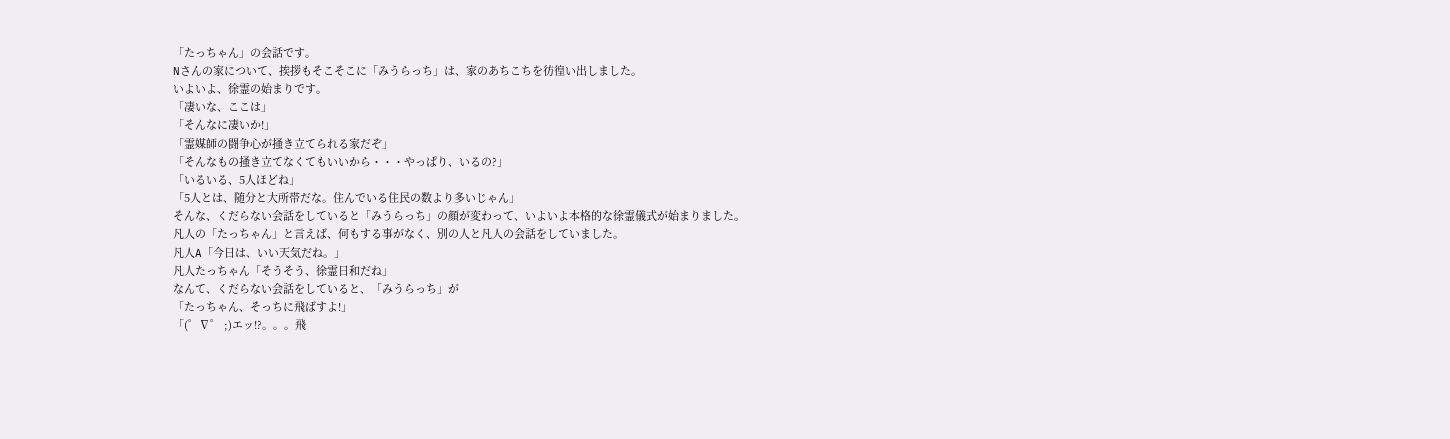「たっちゃん」の会話です。
Nさんの家について、挨拶もそこそこに「みうらっち」は、家のあちこちを彷徨い出しました。
いよいよ、徐霊の始まりです。
「凄いな、ここは」
「そんなに凄いか!」
「霊媒師の闘争心が掻き立てられる家だぞ」
「そんなもの掻き立てなくてもいいから・・・やっぱり、いるの?」
「いるいる、5人ほどね」
「5人とは、随分と大所帯だな。住んでいる住民の数より多いじゃん」
そんな、くだらない会話をしていると「みうらっち」の顔が変わって、いよいよ本格的な徐霊儀式が始まりました。
凡人の「たっちゃん」と言えば、何もする事がなく、別の人と凡人の会話をしていました。
凡人A「今日は、いい天気だね。」
凡人たっちゃん「そうそう、徐霊日和だね」
なんて、くだらない会話をしていると、「みうらっち」が
「たっちゃん、そっちに飛ばすよ!」
「(゜∇゜ ;)エッ!?。。。飛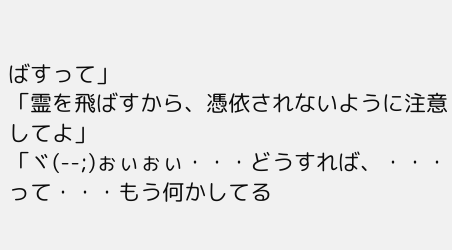ばすって」
「霊を飛ばすから、憑依されないように注意してよ」
「ヾ(--;)ぉぃぉぃ・・・どうすれば、・・・って・・・もう何かしてる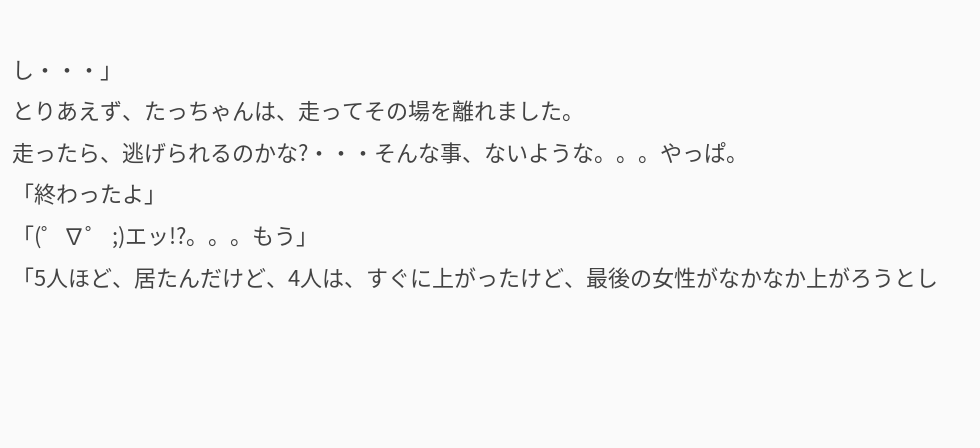し・・・」
とりあえず、たっちゃんは、走ってその場を離れました。
走ったら、逃げられるのかな?・・・そんな事、ないような。。。やっぱ。
「終わったよ」
「(゜∇゜ ;)エッ!?。。。もう」
「5人ほど、居たんだけど、4人は、すぐに上がったけど、最後の女性がなかなか上がろうとし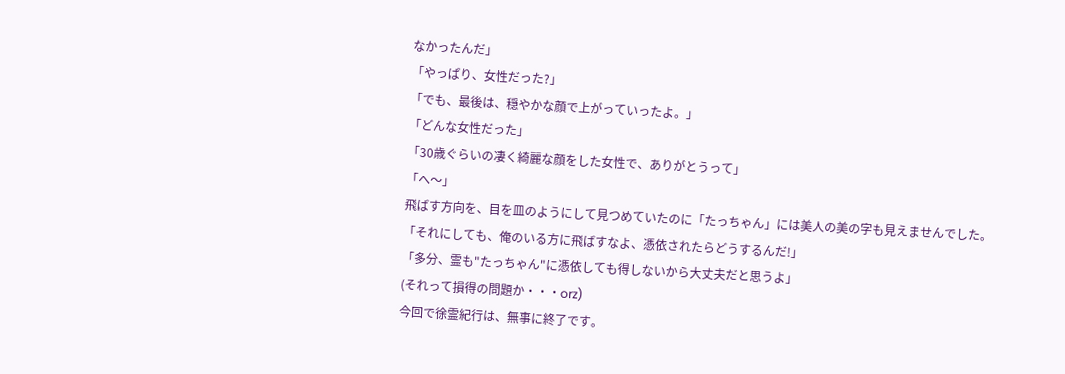なかったんだ」
「やっぱり、女性だった?」
「でも、最後は、穏やかな顔で上がっていったよ。」
「どんな女性だった」
「30歳ぐらいの凄く綺麗な顔をした女性で、ありがとうって」
「へ〜」
飛ばす方向を、目を皿のようにして見つめていたのに「たっちゃん」には美人の美の字も見えませんでした。
「それにしても、俺のいる方に飛ばすなよ、憑依されたらどうするんだ!」
「多分、霊も"たっちゃん"に憑依しても得しないから大丈夫だと思うよ」
(それって損得の問題か・・・orz)
今回で徐霊紀行は、無事に終了です。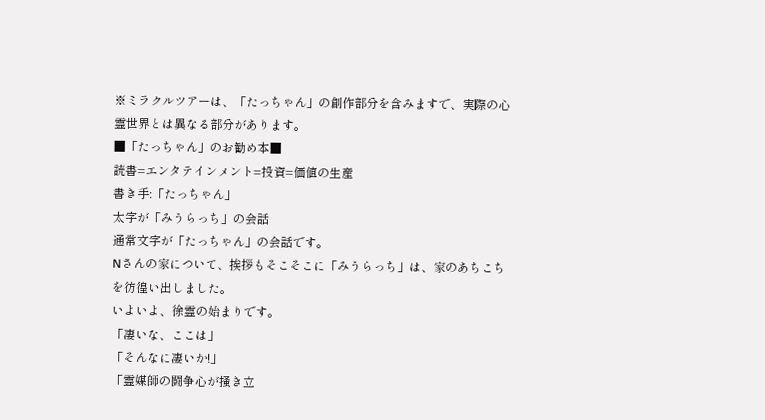※ミラクルツアーは、「たっちゃん」の創作部分を含みますで、実際の心霊世界とは異なる部分があります。
■「たっちゃん」のお勧め本■
読書=エンタテインメント=投資=価値の生産
書き手:「たっちゃん」
太字が「みうらっち」の会話
通常文字が「たっちゃん」の会話です。
Nさんの家について、挨拶もそこそこに「みうらっち」は、家のあちこちを彷徨い出しました。
いよいよ、徐霊の始まりです。
「凄いな、ここは」
「そんなに凄いか!」
「霊媒師の闘争心が掻き立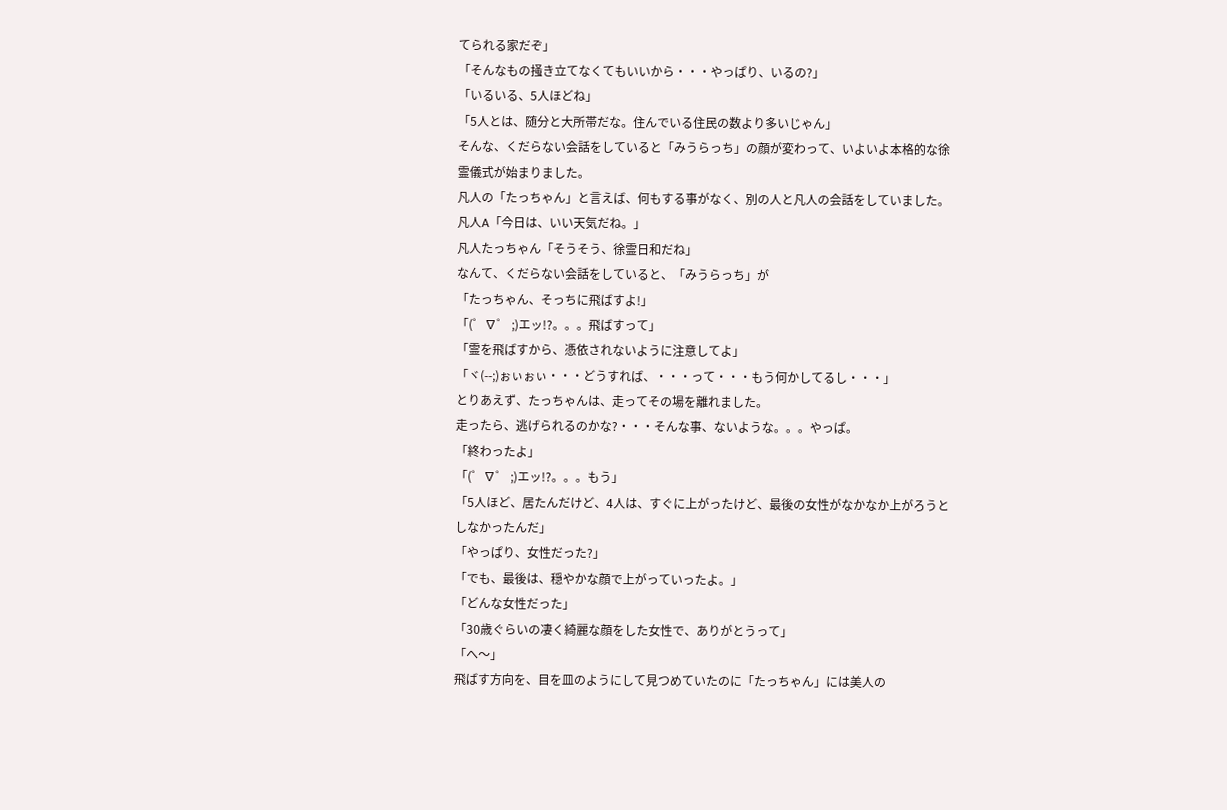てられる家だぞ」
「そんなもの掻き立てなくてもいいから・・・やっぱり、いるの?」
「いるいる、5人ほどね」
「5人とは、随分と大所帯だな。住んでいる住民の数より多いじゃん」
そんな、くだらない会話をしていると「みうらっち」の顔が変わって、いよいよ本格的な徐霊儀式が始まりました。
凡人の「たっちゃん」と言えば、何もする事がなく、別の人と凡人の会話をしていました。
凡人A「今日は、いい天気だね。」
凡人たっちゃん「そうそう、徐霊日和だね」
なんて、くだらない会話をしていると、「みうらっち」が
「たっちゃん、そっちに飛ばすよ!」
「(゜∇゜ ;)エッ!?。。。飛ばすって」
「霊を飛ばすから、憑依されないように注意してよ」
「ヾ(--;)ぉぃぉぃ・・・どうすれば、・・・って・・・もう何かしてるし・・・」
とりあえず、たっちゃんは、走ってその場を離れました。
走ったら、逃げられるのかな?・・・そんな事、ないような。。。やっぱ。
「終わったよ」
「(゜∇゜ ;)エッ!?。。。もう」
「5人ほど、居たんだけど、4人は、すぐに上がったけど、最後の女性がなかなか上がろうとしなかったんだ」
「やっぱり、女性だった?」
「でも、最後は、穏やかな顔で上がっていったよ。」
「どんな女性だった」
「30歳ぐらいの凄く綺麗な顔をした女性で、ありがとうって」
「へ〜」
飛ばす方向を、目を皿のようにして見つめていたのに「たっちゃん」には美人の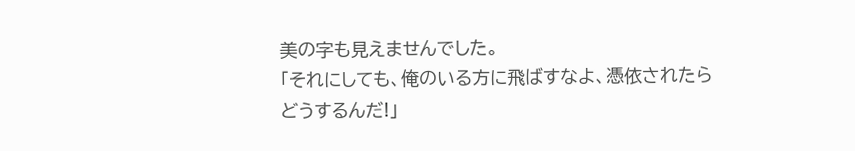美の字も見えませんでした。
「それにしても、俺のいる方に飛ばすなよ、憑依されたらどうするんだ!」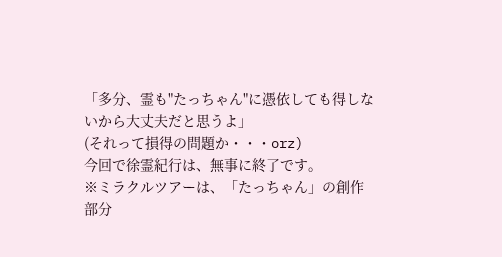「多分、霊も"たっちゃん"に憑依しても得しないから大丈夫だと思うよ」
(それって損得の問題か・・・orz)
今回で徐霊紀行は、無事に終了です。
※ミラクルツアーは、「たっちゃん」の創作部分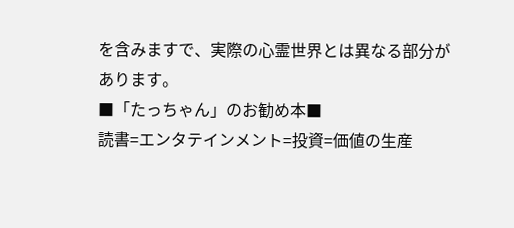を含みますで、実際の心霊世界とは異なる部分があります。
■「たっちゃん」のお勧め本■
読書=エンタテインメント=投資=価値の生産